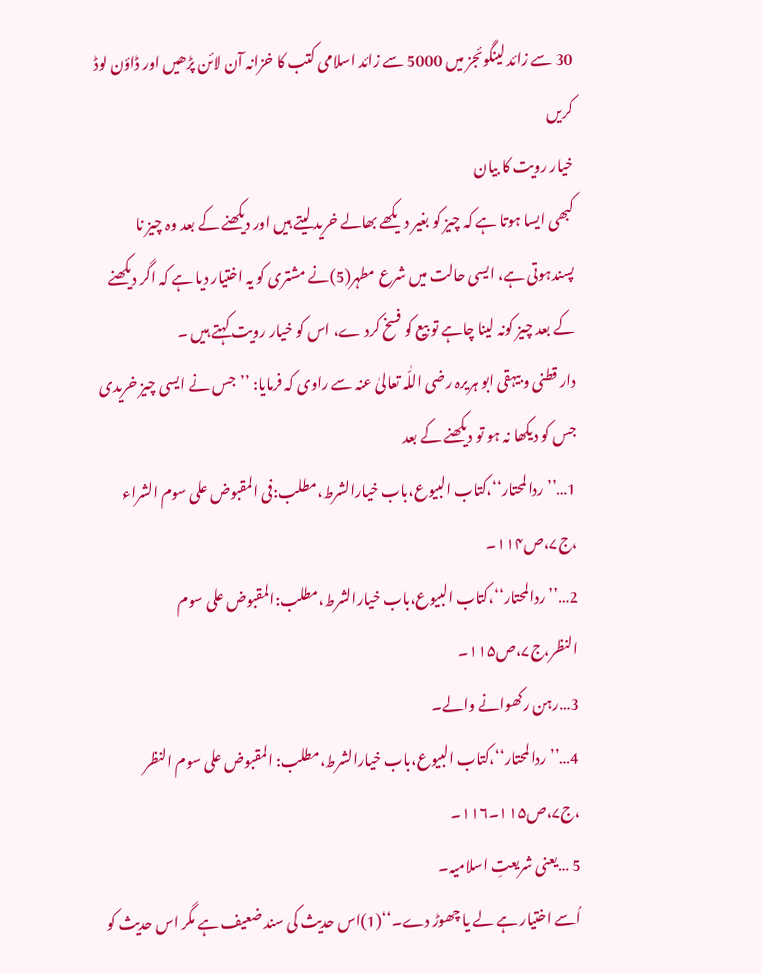30 سے زائد لینگوئجز میں 5000 سے زائد اسلامی کتب کا خزانہ آن لائن پڑھیں اور ڈاؤن لوڈ کریں
خیار رویت کا بیان
کبھی ایسا ہوتا ہے کہ چیز کو بغیر دیکھے بھالے خرید لیتے ہیں اور دیکھنے کے بعد وہ چیز نا پسندہوتی ہے، ایسی حالت میں شرع مطہر(5)نے مشتری کو یہ اختیار دیا ہے کہ اگر دیکھنے کے بعد چیز کونہ لینا چاہے تو بیع کو فسخ کرد ے، اس کو خیار رویت کہتے ہیں ۔
دار قطنی و بیہقی ابو ہریرہ رضی اللّٰہ تعالیٰ عنہ سے راوی کہ فرمایا: ’’جس نے ایسی چیز خریدی جس کو دیکھا نہ ہو تو دیکھنے کے بعد
1…’’ردالمحتار‘‘،کتاب البیوع،باب خیارالشرط،مطلب:فی المقبوض علی سوم الشراء ،ج۷،ص۱۱۴۔
2…’’ردالمحتار‘‘،کتاب البیوع،باب خیارالشرط،مطلب:المقبوض علی سوم النظر،ج۷،ص۱۱۵۔
3…رہن رکھوانے والے۔
4…’’ردالمحتار‘‘،کتاب البیوع،باب خیارالشرط،مطلب: المقبوض علی سوم النظر ،ج۷،ص۱۱۵۔۱۱۶۔
5 …یعنی شریعتِ اسلامیہ۔
اُسے اختیار ہے لے یا چھوڑ دے۔‘‘(1)اس حدیث کی سند ضعیف ہے مگر اس حدیث کو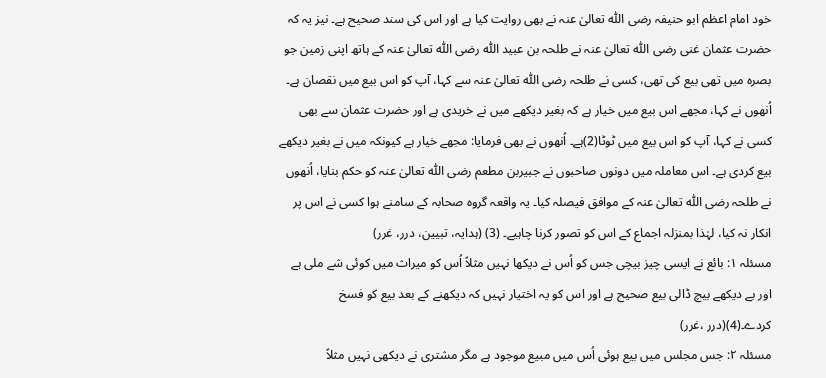خود امام اعظم ابو حنیفہ رضی اللّٰہ تعالیٰ عنہ نے بھی روایت کیا ہے اور اس کی سند صحیح ہے۔ نیز یہ کہ حضرت عثمان غنی رضی اللّٰہ تعالیٰ عنہ نے طلحہ بن عبید اللّٰہ رضی اللّٰہ تعالیٰ عنہ کے ہاتھ اپنی زمین جو بصرہ میں تھی بیع کی تھی، کسی نے طلحہ رضی اللّٰہ تعالیٰ عنہ سے کہا، آپ کو اس بیع میں نقصان ہے۔ اُنھوں نے کہا، مجھے اس بیع میں خیار ہے کہ بغیر دیکھے میں نے خریدی ہے اور حضرت عثمان سے بھی کسی نے کہا، آپ کو اس بیع میں ٹوٹا(2)ہے۔ اُنھوں نے بھی فرمایا: مجھے خیار ہے کیونکہ میں نے بغیر دیکھے بیع کردی ہے۔ اس معاملہ میں دونوں صاحبوں نے جبیربن مطعم رضی اللّٰہ تعالیٰ عنہ کو حکم بنایا، اُنھوں نے طلحہ رضی اللّٰہ تعالیٰ عنہ کے موافق فیصلہ کیا۔ یہ واقعہ گروہ صحابہ کے سامنے ہوا کسی نے اس پر انکار نہ کیا، لہٰذا بمنزلہ اجماع کے اس کو تصور کرنا چاہیے۔ (3) (ہدایہ، تبیین، درر، غرر)
مسئلہ ۱: بائع نے ایسی چیز بیچی جس کو اُس نے دیکھا نہیں مثلاً اُس کو میراث میں کوئی شے ملی ہے اور بے دیکھے بیچ ڈالی بیع صحیح ہے اور اس کو یہ اختیار نہیں کہ دیکھنے کے بعد بیع کو فسخ کردے۔(4)(درر ،غرر)
مسئلہ ۲: جس مجلس میں بیع ہوئی اُس میں مبیع موجود ہے مگر مشتری نے دیکھی نہیں مثلاً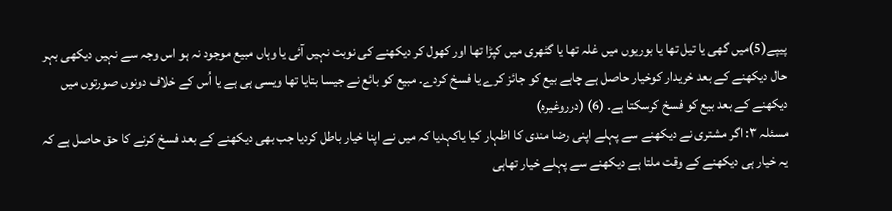پیپے(5)میں گھی یا تیل تھا یا بوریوں میں غلہ تھا یا گٹھری میں کپڑا تھا اور کھول کر دیکھنے کی نوبت نہیں آئی یا وہاں مبیع موجود نہ ہو اس وجہ سے نہیں دیکھی بہر حال دیکھنے کے بعد خریدار کوخیار حاصل ہے چاہے بیع کو جائز کرے یا فسخ کردے۔ مبیع کو بائع نے جیسا بتایا تھا ویسی ہی ہے یا اُس کے خلاف دونوں صورتوں میں دیکھنے کے بعد بیع کو فسخ کرسکتا ہے۔ (6) (درروغیرہ)
مسئلہ ۳: اگر مشتری نے دیکھنے سے پہلے اپنی رضا مندی کا اظہار کیا یاکہدیا کہ میں نے اپنا خیار باطل کردیا جب بھی دیکھنے کے بعد فسخ کرنے کا حق حاصل ہے کہ یہ خیار ہی دیکھنے کے وقت ملتا ہے دیکھنے سے پہلے خیار تھاہی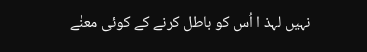نہیں لہذ ا اُس کو باطل کرنے کے کوئی معنٰے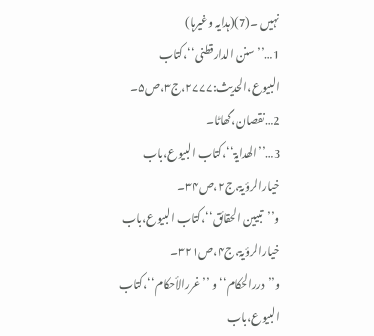نہیں ۔(7)(ہدایہ وغیرہا)
1…’’سنن الدارقطنی‘‘،کتاب البیوع،الحدیث:۲۷۷۷،ج۳،ص۵۔ 2…نقصان،گھاٹا۔
3…’’الھدایۃ‘‘،کتاب البیوع،باب خیارالرؤیۃ،ج۲،ص۳۴۔
و’’تبیین الحقائق‘‘،کتاب البیوع،باب خیارالرؤیۃ،ج۴،ص۳۲۱۔
و’’دررالحکام‘‘ و ’’غررالأحکام‘‘،کتاب البیوع،باب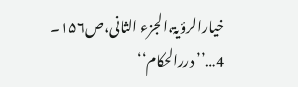خیارالرؤیۃ،الجزء الثانی،ص۱۵۶۔
4…’’دررالحکام‘‘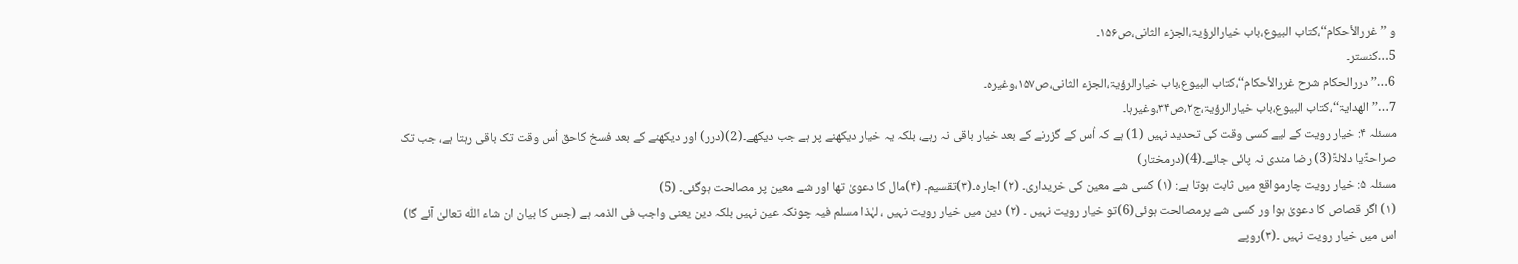و ’’غررالأحکام‘‘،کتاب البیوع،باب خیارالرؤیۃ،الجزء الثانی،ص۱۵۶۔
5…کنستر۔
6…’’دررالحکام شرح غررالأحکام‘‘،کتاب البیوع،باب خیارالرؤیۃ،الجزء الثانی،ص۱۵۷،وغیرہ۔
7…’’الھدایۃ‘‘،کتاب البیوع،باب خیارالرؤیۃ،ج۲،ص۳۴،وغیرہا۔
مسئلہ ۴: خیار رویت کے لیے کسی وقت کی تحدید نہیں (1) ہے کہ اُس کے گزرنے کے بعد خیار باقی نہ رہے، بلکہ یہ خیار دیکھنے پر ہے جب دیکھے۔(2)(درر) اور دیکھنے کے بعد فسخ کاحق اُس وقت تک باقی رہتا ہے، جب تک صراحۃًیا دلالۃً(3) رضا مندی نہ پائی جائے۔(4)(درمختار)
مسئلہ ۵: خیار رویت چارمواقع میں ثابت ہوتا ہے: (۱) کسی شے معین کی خریداری۔ (۲) اجارہ۔(۳)تقسیم۔ (۴)مال کا دعویٰ تھا اور شے معین پر مصالحت ہوگئی۔ (5)
(۱) اگر قصاص کا دعویٰ ہوا ور کسی شے پرمصالحت ہوئی(6)تو خیار رویت نہیں ۔ (۲) دین میں خیار رویت نہیں ، لہٰذا مسلم فیہ چونکہ عین نہیں بلکہ دین یعنی واجب فی الذمہ ہے (جس کا بیان ان شاء اللّٰہ تعالیٰ آئے گا) اس میں خیار رویت نہیں ۔(۳)روپے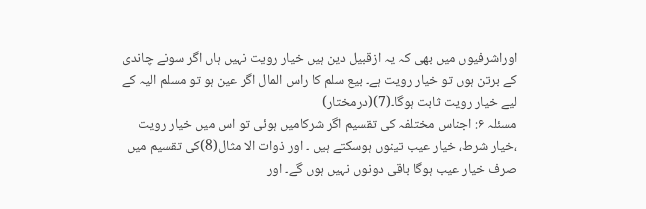اوراشرفیوں میں بھی کہ یہ ازقبیل دین ہیں خیار رویت نہیں ہاں اگر سونے چاندی کے برتن ہوں تو خیار رویت ہے۔ بیع سلم کا راس المال اگر عین ہو تو مسلم الیہ کے لیے خیار رویت ثابت ہوگا۔(7)(درمختار)
مسئلہ ۶: اجناس مختلفہ کی تقسیم اگر شرکامیں ہوئی تو اس میں خیار رویت ،خیار شرط، خیار عیب تینوں ہوسکتے ہیں ۔ اور ذوات الا مثال(8)کی تقسیم میں صرف خیار عیب ہوگا باقی دونوں نہیں ہوں گے۔ اور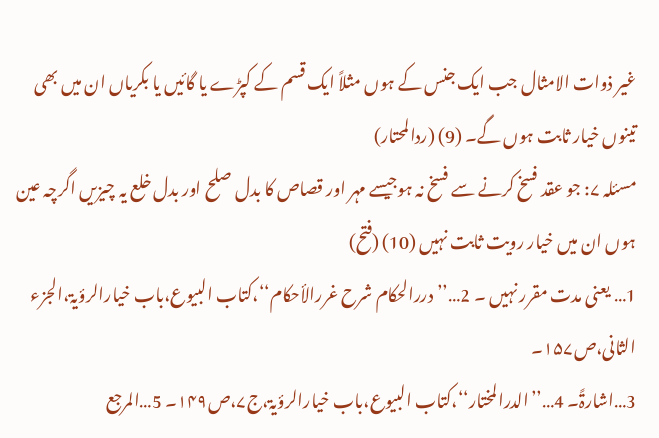غیر ذوات الامثال جب ایک جنس کے ہوں مثلاً ایک قسم کے کپڑے یا گائیں یا بکریاں ان میں بھی تینوں خیار ثابت ہوں گے۔ (9) (ردالمحتار)
مسئلہ ۷: جو عقد فسخ کرنے سے فسخ نہ ہوجیسے مہر اور قصاص کا بدل صلح اور بدل خلع یہ چیزیں اگرچہ عین ہوں ان میں خیار رویت ثابت نہیں (10) (فتح)
1… یعنی مدت مقرر نہیں ۔ 2…’’دررالحکام شرح غررالأحکام‘‘،کتاب البیوع،باب خیارالرؤیۃ،الجزء الثانی،ص۱۵۷۔
3…اشارۃً۔ 4…’’الدرالمختار‘‘،کتاب البیوع،باب خیارالرؤیۃ،ج۷،ص۱۴۹۔ 5…المرجع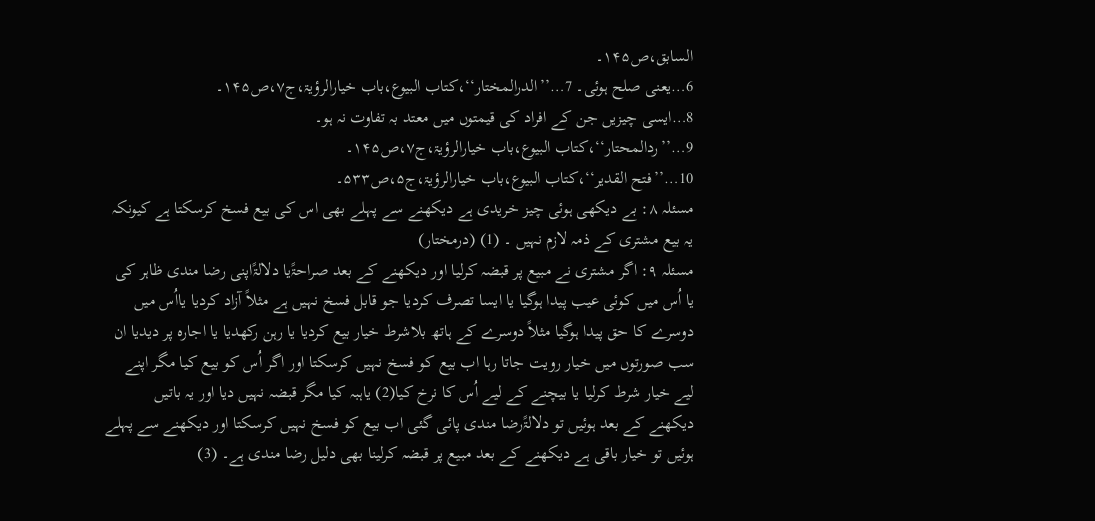السابق،ص۱۴۵۔
6…یعنی صلح ہوئی۔ 7…’’الدرالمختار‘‘،کتاب البیوع،باب خیارالرؤیۃ،ج۷،ص۱۴۵۔
8…ایسی چیزیں جن کے افراد کی قیمتوں میں معتد بہ تفاوت نہ ہو۔
9…’’ردالمحتار‘‘،کتاب البیوع،باب خیارالرؤیۃ،ج۷،ص۱۴۵۔
10…’’فتح القدیر‘‘،کتاب البیوع،باب خیارالرؤیۃ،ج۵،ص۵۳۳۔
مسئلہ ۸: بے دیکھی ہوئی چیز خریدی ہے دیکھنے سے پہلے بھی اس کی بیع فسخ کرسکتا ہے کیونکہ یہ بیع مشتری کے ذمہ لازم نہیں ۔ (1) (درمختار)
مسئلہ ۹: اگر مشتری نے مبیع پر قبضہ کرلیا اور دیکھنے کے بعد صراحۃًیا دلالۃًاپنی رضا مندی ظاہر کی یا اُس میں کوئی عیب پیدا ہوگیا یا ایسا تصرف کردیا جو قابل فسخ نہیں ہے مثلاً آزاد کردیا یااُس میں دوسرے کا حق پیدا ہوگیا مثلاً دوسرے کے ہاتھ بلاشرط خیار بیع کردیا یا رہن رکھدیا یا اجارہ پر دیدیا ان سب صورتوں میں خیار رویت جاتا رہا اب بیع کو فسخ نہیں کرسکتا اور اگر اُس کو بیع کیا مگر اپنے لیے خیار شرط کرلیا یا بیچنے کے لیے اُس کا نرخ کیا(2) یاہبہ کیا مگر قبضہ نہیں دیا اور یہ باتیں دیکھنے کے بعد ہوئیں تو دلالۃًرضا مندی پائی گئی اب بیع کو فسخ نہیں کرسکتا اور دیکھنے سے پہلے ہوئیں تو خیار باقی ہے دیکھنے کے بعد مبیع پر قبضہ کرلینا بھی دلیل رضا مندی ہے۔ (3)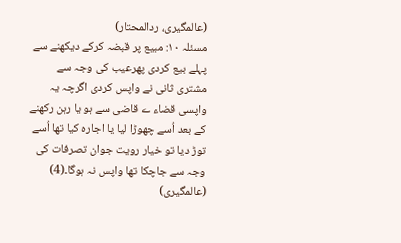(عالمگیری، ردالمحتار)
مسئلہ ۱۰: مبیع پر قبضہ کرکے دیکھنے سے پہلے بیع کردی پھرعیب کی وجہ سے مشتری ثانی نے واپس کردی اگرچہ یہ واپسی قضاء ے قاضی سے ہو یا رہن رکھنے کے بعد اُسے چھوڑا لیا یا اجارہ کیا تھا اُسے توڑ دیا تو خیار رویت جوان تصرفات کی وجہ سے جاچکا تھا واپس نہ ہوگا۔(4) (عالمگیری)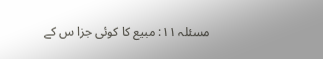مسئلہ ۱۱: مبیع کا کوئی جزا س کے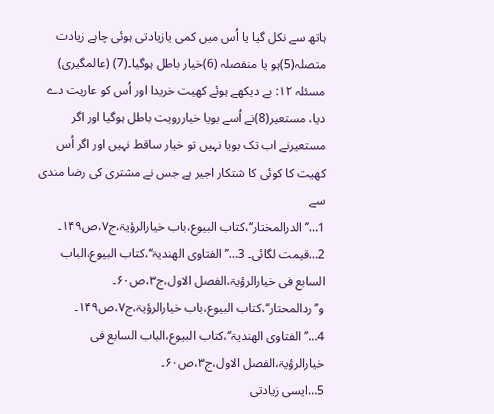ہاتھ سے نکل گیا یا اُس میں کمی یازیادتی ہوئی چاہے زیادت متصلہ(5)ہو یا منفصلہ (6)خیار باطل ہوگیا۔(7) (عالمگیری)
مسئلہ ۱۲: بے دیکھے ہوئے کھیت خریدا اور اُس کو عاریت دے دیا، مستعیر(8)نے اُسے بویا خیاررویت باطل ہوگیا اور اگر مستعیرنے اب تک بویا نہیں تو خیار ساقط نہیں اور اگر اُس کھیت کا کوئی کا شتکار اجیر ہے جس نے مشتری کی رضا مندی سے
1…’’الدرالمختار‘‘،کتاب البیوع،باب خیارالرؤیۃ،ج۷،ص۱۴۹۔
2…قیمت لگائی۔ 3…’’الفتاوی الھندیۃ‘‘،کتاب البیوع،الباب السابع فی خیارالرؤیۃ،الفصل الاول،ج۳،ص۶۰۔
و’’ردالمحتار‘‘،کتاب البیوع،باب خیارالرؤیۃ،ج۷،ص۱۴۹۔
4…’’الفتاوی الھندیۃ‘‘،کتاب البیوع،الباب السابع فی خیارالرؤیۃ،الفصل الاول،ج۳،ص۶۰۔
5…ایسی زیادتی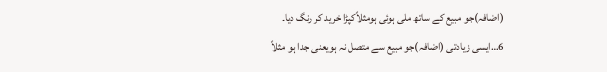(اضافہ)جو مبیع کے ساتھ ملی ہوئی ہومثلاًکپڑا خرید کر رنگ دیا۔
6…ایسی زیادتی (اضافہ)جو مبیع سے متصل نہ ہویعنی جدا ہو مثلاً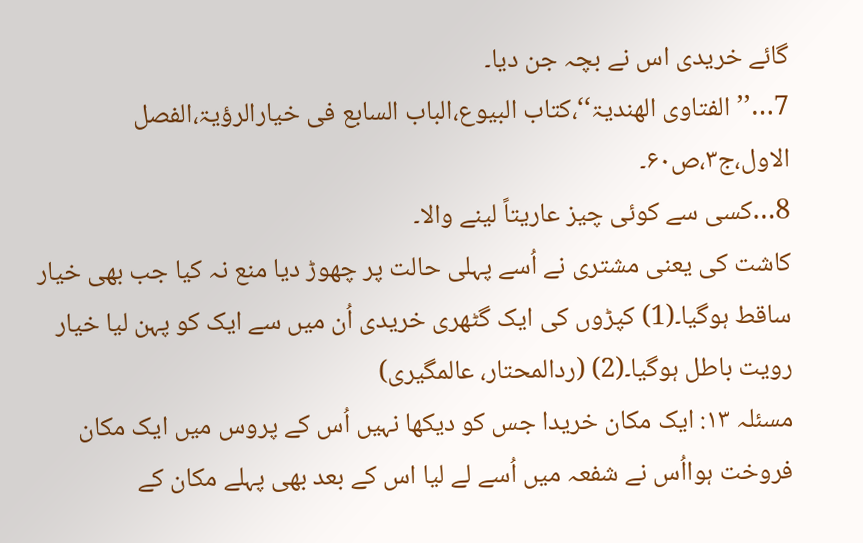گائے خریدی اس نے بچہ جن دیا۔
7…’’الفتاوی الھندیۃ‘‘،کتاب البیوع،الباب السابع فی خیارالرؤیۃ،الفصل الاول،ج۳،ص۶۰۔
8…کسی سے کوئی چیز عاریتاً لینے والا۔
کاشت کی یعنی مشتری نے اُسے پہلی حالت پر چھوڑ دیا منع نہ کیا جب بھی خیار ساقط ہوگیا۔(1) کپڑوں کی ایک گٹھری خریدی اُن میں سے ایک کو پہن لیا خیار رویت باطل ہوگیا۔(2) (ردالمحتار، عالمگیری)
مسئلہ ۱۳: ایک مکان خریدا جس کو دیکھا نہیں اُس کے پروس میں ایک مکان فروخت ہوااُس نے شفعہ میں اُسے لے لیا اس کے بعد بھی پہلے مکان کے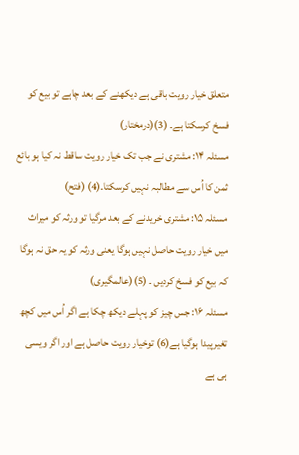متعلق خیار رویت باقی ہے دیکھنے کے بعد چاہے تو بیع کو فسخ کرسکتا ہے۔ (3)(درمختار)
مسئلہ ۱۴: مشتری نے جب تک خیار رویت ساقط نہ کیا ہو بائع ثمن کا اُس سے مطالبہ نہیں کرسکتا۔(4) (فتح)
مسئلہ ۱۵: مشتری خریدنے کے بعد مرگیا تو ورثہ کو میراث میں خیار رویت حاصل نہیں ہوگا یعنی ورثہ کو یہ حق نہ ہوگا کہ بیع کو فسخ کردیں ۔ (5)(عالمگیری)
مسئلہ ۱۶: جس چیز کو پہلے دیکھ چکا ہے اگر اُس میں کچھ تغیرپیدا ہوگیا ہے(6) توخیار رویت حاصل ہے اور اگر ویسی ہی ہے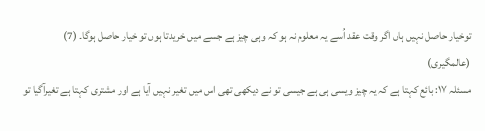توخیار حاصل نہیں ہاں اگر وقت عقد اُسے یہ معلوم نہ ہو کہ وہی چیز ہے جسے میں خریدتا ہوں تو خیار حاصل ہوگا۔ (7) (عالمگیری)
مسئلہ ۱۷: بائع کہتا ہے کہ یہ چیز ویسی ہی ہے جیسی تو نے دیکھی تھی اس میں تغیر نہیں آیا ہے اور مشتری کہتا ہے تغیرآگیا تو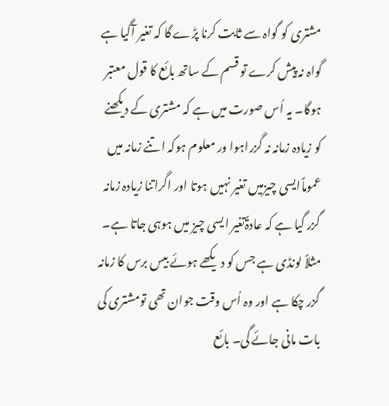مشتری کو گواہ سے ثابت کرنا پڑے گا کہ تغیر آگیا ہے گواہ نہ پیش کرے تو قسم کے ساتھ بائع کا قول معتبر ہوگا۔ یہ اُس صورت میں ہے کہ مشتری کے دیکھنے کو زیادہ زمانہ نہ گزراہوا ور معلوم ہوکہ اتنے زمانہ میں عموماًایسی چیزمیں تغیر نہیں ہوتا اور اگراتنا زیادہ زمانہ گزر گیا ہے کہ عادۃًتغیر ایسی چیز میں ہوہی جاتا ہے۔ مثلاً لونڈی ہے جس کو دیکھے ہوئے بیس برس کا زمانہ گزر چکا ہے اور وہ اُس وقت جوان تھی تومشتری کی بات مانی جائے گی۔ بائع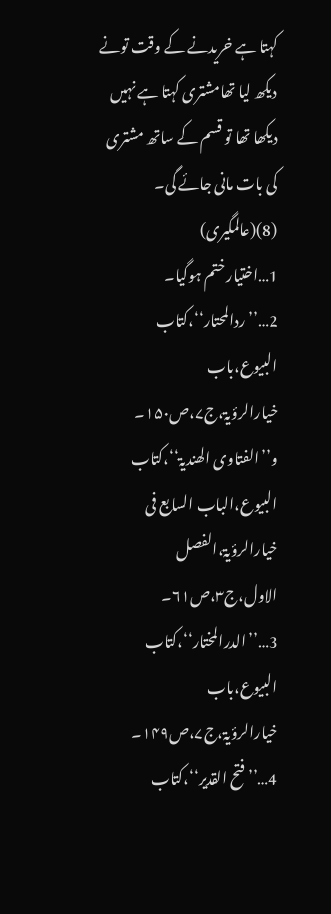کہتا ہے خریدنے کے وقت تونے دیکھ لیا تھامشتری کہتا ہے نہیں دیکھا تھا تو قسم کے ساتھ مشتری کی بات مانی جائے گی۔ (8)(عالمگیری)
1…اختیار ختم ہوگیا۔
2…’’ردالمحتار‘‘،کتاب البیوع،باب خیارالرؤیۃ،ج۷،ص۱۵۰۔
و’’الفتاوی الھندیۃ‘‘،کتاب البیوع،الباب السابع فی خیارالرؤیۃ،الفصل الاول،ج۳،ص۶۱۔
3…’’الدرالمختار‘‘،کتاب البیوع،باب خیارالرؤیۃ،ج۷،ص۱۴۹۔
4…’’فتح القدیر‘‘،کتاب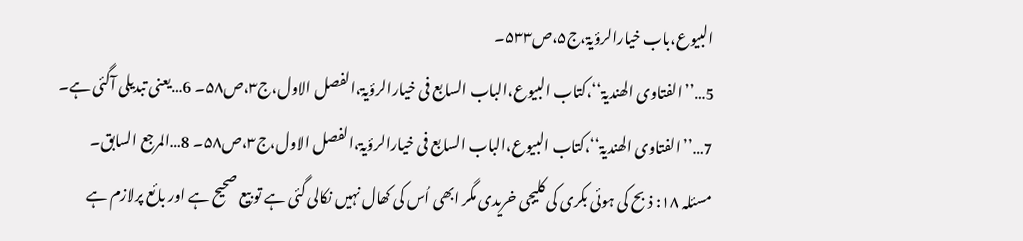البیوع،باب خیارالرؤیۃ،ج۵،ص۵۳۳۔
5…’’الفتاوی الھندیۃ‘‘،کتاب البیوع،الباب السابع فی خیارالرؤیۃ،الفصل الاول،ج۳،ص۵۸۔ 6…یعنی تبدیلی آگئی ہے۔
7…’’الفتاوی الھندیۃ‘‘،کتاب البیوع،الباب السابع فی خیارالرؤیۃ،الفصل الاول،ج۳،ص۵۸۔ 8…المرجع السابق۔
مسئلہ ۱۸: ذبح کی ہوئی بکری کی کلیجی خریدی مگر ابھی اُس کی کھال نہیں نکالی گئی ہے تو بیع صحیح ہے اور بائع پرلازم ہے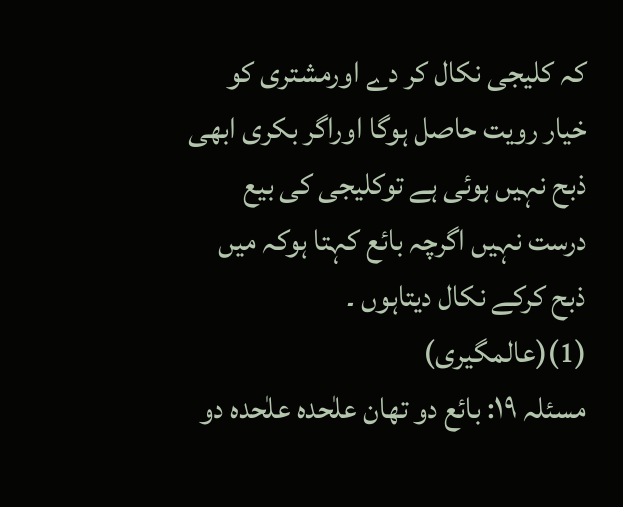کہ کلیجی نکال کر دے اورمشتری کو خیار رویت حاصل ہوگا اوراگر بکری ابھی ذبح نہیں ہوئی ہے توکلیجی کی بیع درست نہیں اگرچہ بائع کہتا ہوکہ میں ذبح کرکے نکال دیتاہوں ۔ (1)(عالمگیری)
مسئلہ ۱۹: بائع دو تھان علٰحدہ علٰحدہ دو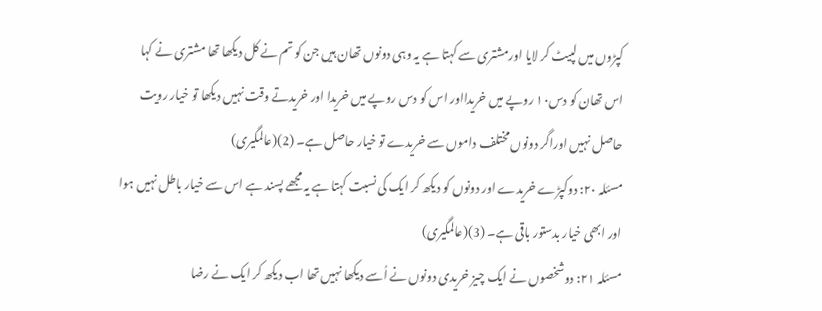کپڑوں میں لپیٹ کر لایا اورمشتری سے کہتا ہے یہ وہی دونوں تھان ہیں جن کو تم نے کل دیکھا تھا مشتری نے کہا اس تھان کو دس۱۰ روپے میں خریدااور اس کو دس روپے میں خریدا اور خریدتے وقت نہیں دیکھا تو خیار رویت حاصل نہیں اوراگر دونوں مختلف داموں سے خریدے تو خیار حاصل ہے۔ (2)(عالمگیری)
مسئلہ ۲۰: دوکپڑے خریدے اور دونوں کو دیکھ کر ایک کی نسبت کہتا ہے یہ مجھے پسند ہے اس سے خیار باطل نہیں ہوا اور ابھی خیار بدستور باقی ہے۔ (3)(عالمگیری)
مسئلہ ۲۱: دوشخصوں نے ایک چیز خریدی دونوں نے اُسے دیکھا نہیں تھا اب دیکھ کر ایک نے رضا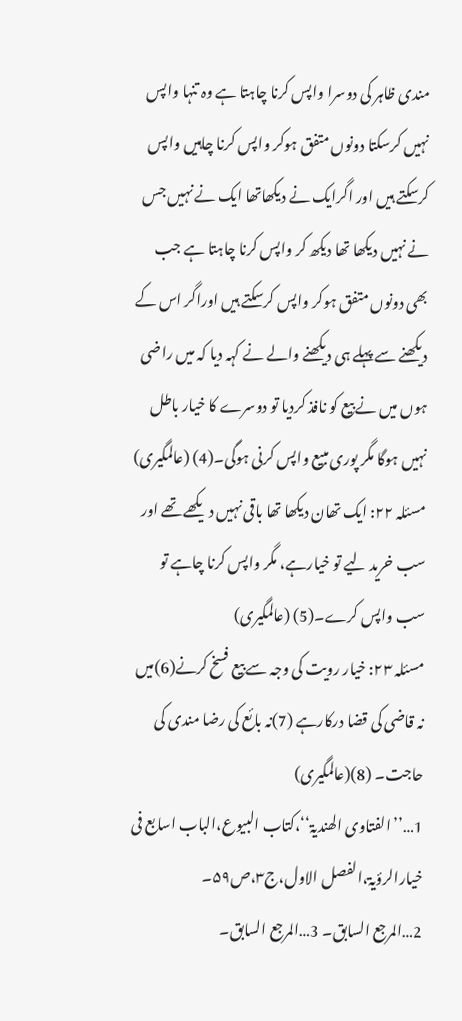مندی ظاہر کی دوسرا واپس کرنا چاہتا ہے وہ تنہا واپس نہیں کرسکتا دونوں متفق ہوکر واپس کرنا چاہیں واپس کرسکتے ہیں اور اگرایک نے دیکھاتھا ایک نے نہیں جس نے نہیں دیکھا تھا دیکھ کر واپس کرنا چاہتا ہے جب بھی دونوں متفق ہوکر واپس کرسکتے ہیں اوراگر اس کے دیکھنے سے پہلے ہی دیکھنے والے نے کہہ دیا کہ میں راضی ہوں میں نے بیع کو نافذ کردیا تو دوسرے کا خیار باطل نہیں ہوگا مگر پوری مبیع واپس کرنی ہوگی۔(4) (عالمگیری)
مسئلہ ۲۲: ایک تھان دیکھا تھا باقی نہیں دیکھے تھے اور سب خرید لیے تو خیارہے، مگر واپس کرنا چاہے تو سب واپس کرے۔(5) (عالمگیری)
مسئلہ ۲۳: خیار رویت کی وجہ سے بیع فسخ کرنے(6)میں نہ قاضی کی قضا درکارہے (7)نہ بائع کی رضا مندی کی حاجت۔ (8)(عالمگیری)
1…’’الفتاوی الھندیۃ‘‘،کتاب البیوع،الباب اسابع فی خیارالرؤیۃ،الفصل الاول،ج۳،ص۵۹۔
2…المرجع السابق۔ 3…المرجع السابق۔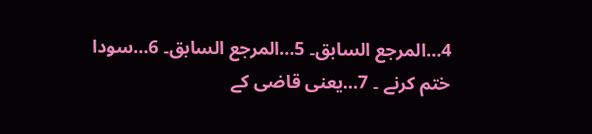4…المرجع السابق۔ 5…المرجع السابق۔ 6…سودا ختم کرنے ۔ 7…یعنی قاضی کے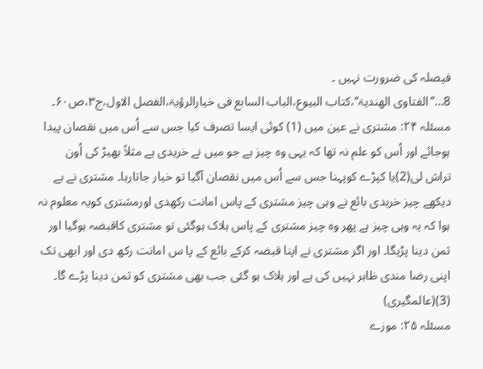فیصلہ کی ضرورت نہیں ۔
8…’’الفتاوی الھندیۃ‘‘،کتاب البیوع،الباب السابع فی خیارالرؤیۃ،الفصل الاول،ج۳،ص۶۰۔
مسئلہ ۲۴: مشتری نے عین میں (1) کوئی ایسا تصرف کیا جس سے اُس میں نقصان پیدا ہوجائے اور اُس کو علم نہ تھا کہ یہی وہ چیز ہے جو میں نے خریدی ہے مثلاً بھیڑ کی اُون تراش لی(2)یا کپڑے کوپہنا جس سے اُس میں نقصان آگیا تو خیار جاتارہا۔ مشتری نے بے دیکھے چیز خریدی بائع نے وہی چیز مشتری کے پاس امانت رکھدی اورمشتری کویہ معلوم نہ ہوا کہ یہ وہی چیز ہے پھر وہ چیز مشتری کے پاس ہلاک ہوگئی تو مشتری کاقبضہ ہوگیا اور ثمن دینا پڑیگا۔ اور اگر مشتری نے اپنا قبضہ کرکے بائع کے پا س امانت رکھ دی اور ابھی تک اپنی رضا مندی ظاہر نہیں کی ہے اور ہلاک ہو گئی جب بھی مشتری کو ثمن دینا پڑے گا۔ (3)(عالمگیری)
مسئلہ ۲۵: موزے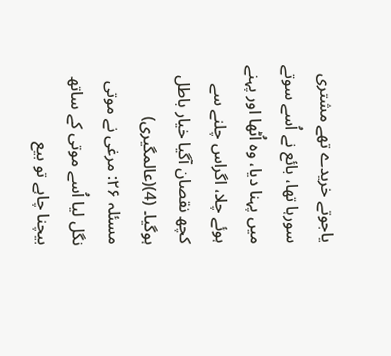یاجوتے خریدے تھے مشتری سورہا تھا، بائع نے اُسے سوتے میں پہنا دیا، وہ اُٹھا اور پہنے ہوئے چلا، اگراس چلنے سے کچھ نقصان آگیا خیار باطل ہوگیا۔ (4)(عالمگیری)
مسئلہ ۲۶: مرغی نے موتی نگل لیا اُسے موتی کے ساتھ بیچنا چاہے تو بیع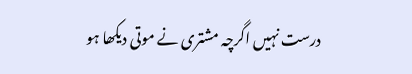درست نہیں اگرچہ مشتری نے موتی دیکھا ہو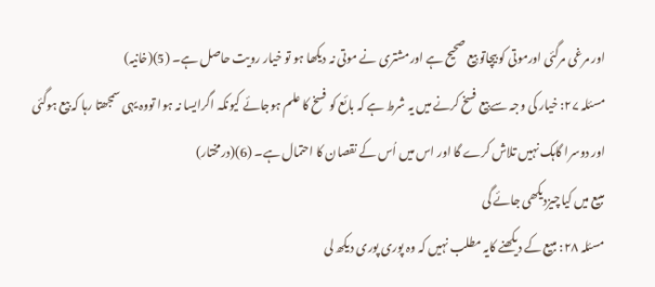اور مرغی مرگئی اورموتی کو بیچاتو بیع صحیح ہے اورمشتری نے موتی نہ دیکھا ہو تو خیار رویت حاصل ہے۔ (5)(خانیہ)
مسئلہ ۲۷: خیار کی وجہ سے بیع فسخ کرنے میں یہ شرط ہے کہ بائع کو فسخ کا علم ہوجائے کیونکہ اگرایسا نہ ہوا تووہ یہی سمجھتا رہا کہ بیع ہوگئی اور دوسرا گاہک نہیں تلاش کرے گا اور اس میں اُس کے نقصان کا احتمال ہے۔ (6)(درمختار)
مبیع میں کیاچیزدیکھی جائے گی
مسئلہ ۲۸: مبیع کے دیکھنے کایہ مطلب نہیں کہ وہ پوری پوری دیکھ لی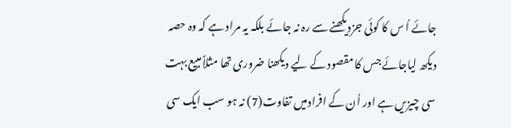جائے اُ س کا کوئی جزدیکھنے سے رہ نہ جائے بلکہ یہ مراد ہے کہ وہ حصہ دیکھ لیاجائے جس کا مقصود کے لیے دیکھنا ضروری تھا مثلاً مبیع بہت سی چیزیں ہے اور اُن کے افرادمیں تفاوت(7) نہ ہو سب ایک سی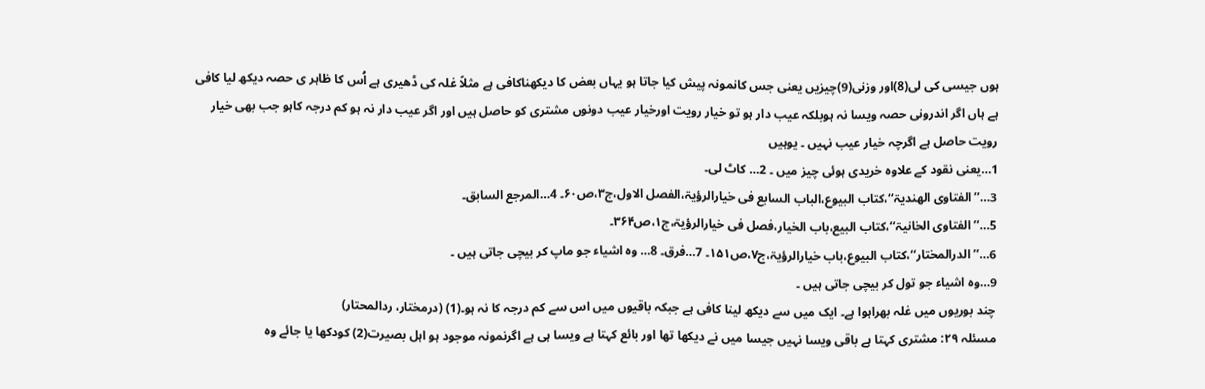ہوں جیسی کی لی(8)اور وزنی(9)چیزیں یعنی جس کانمونہ پیش کیا جاتا ہو یہاں بعض کا دیکھناکافی ہے مثلاً غلہ کی ڈھیری ہے اُس کا ظاہر ی حصہ دیکھ لیا کافی ہے ہاں اگر اندرونی حصہ ویسا نہ ہوبلکہ عیب دار ہو تو خیار رویت اورخیار عیب دونوں مشتری کو حاصل ہیں اور اگر عیب دار نہ ہو کم درجہ کاہو جب بھی خیار رویت حاصل ہے اگرچہ خیار عیب نہیں ۔ یوہیں
1…یعنی نقود کے علاوہ خریدی ہوئی چیز میں ۔ 2… کاٹ لی۔
3…’’الفتاوی الھندیۃ‘‘،کتاب البیوع،الباب السابع فی خیارالرؤیۃ،الفصل الاول،ج۳،ص۶۰۔ 4…المرجع السابق۔
5…’’الفتاوی الخانیۃ‘‘،کتاب البیع،باب الخیار،فصل فی خیارالرؤیۃ،ج۱،ص۳۶۴۔
6…’’الدرالمختار‘‘،کتاب البیوع،باب خیارالرؤیۃ،ج۷،ص۱۵۱۔ 7…فرق۔ 8… وہ اشیاء جو ماپ کر بیچی جاتی ہیں ۔
9…وہ اشیاء جو تول کر بیچی جاتی ہیں ۔
چند بوریوں میں غلہ بھراہوا ہے۔ ایک میں سے دیکھ لینا کافی ہے جبکہ باقیوں میں اس سے کم درجہ کا نہ ہو۔(1) (درمختار، ردالمحتار)
مسئلہ ۲۹: مشتری کہتا ہے باقی ویسا نہیں جیسا میں نے دیکھا تھا اور بائع کہتا ہے ویسا ہی ہے اگرنمونہ موجود ہو اہل بصیرت(2) کودکھا یا جائے وہ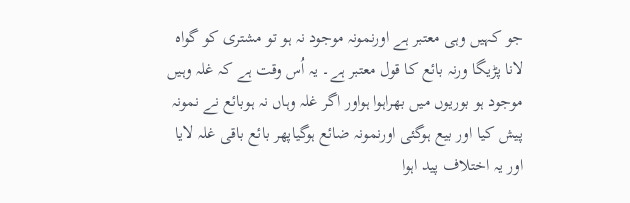جو کہیں وہی معتبر ہے اورنمونہ موجود نہ ہو تو مشتری کو گواہ لانا پڑیگا ورنہ بائع کا قول معتبر ہے۔ یہ اُس وقت ہے کہ غلہ وہیں موجود ہو بوریوں میں بھراہوا ہواور اگر غلہ وہاں نہ ہوبائع نے نمونہ پیش کیا اور بیع ہوگئی اورنمونہ ضائع ہوگیاپھر بائع باقی غلہ لایا اور یہ اختلاف پید اہوا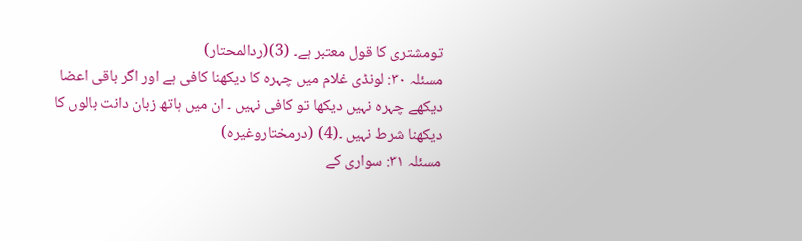تومشتری کا قول معتبر ہے۔ (3)(ردالمحتار)
مسئلہ ۳۰: لونڈی غلام میں چہرہ کا دیکھنا کافی ہے اور اگر باقی اعضا دیکھے چہرہ نہیں دیکھا تو کافی نہیں ۔ ان میں ہاتھ زبان دانت بالوں کا دیکھنا شرط نہیں ۔(4) (درمختاروغیرہ)
مسئلہ ۳۱: سواری کے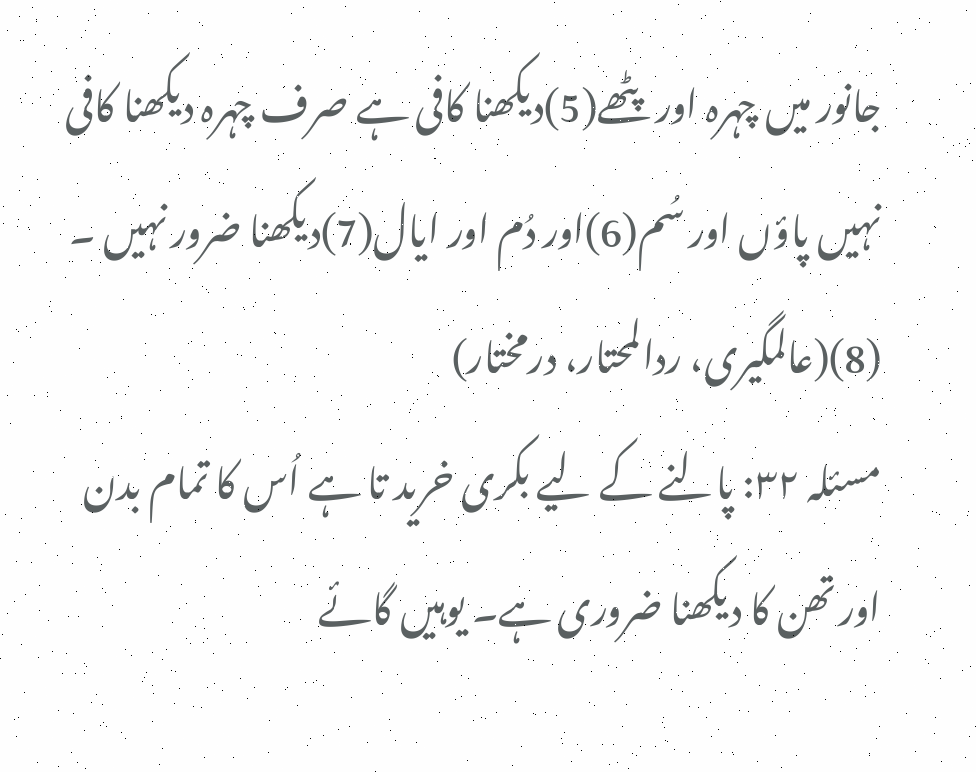جانور میں چہرہ اور پٹھے(5)دیکھنا کافی ہے صرف چہرہ دیکھنا کافی نہیں پاؤں اور سُم(6)اور دُم اور ایال(7)دیکھنا ضرور نہیں ۔ (8)(عالمگیری، ردالمحتار، درمختار)
مسئلہ ۳۲: پالنے کے لیے بکری خرید تا ہے اُس کا تمام بدن اور تھن کا دیکھنا ضروری ہے۔ یوہیں گائے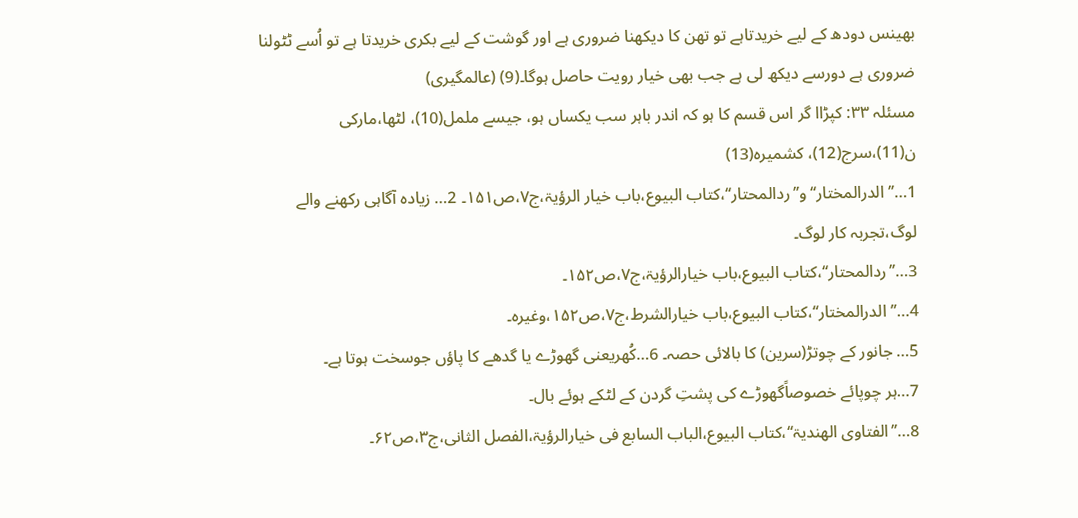بھینس دودھ کے لیے خریدتاہے تو تھن کا دیکھنا ضروری ہے اور گوشت کے لیے بکری خریدتا ہے تو اُسے ٹٹولنا ضروری ہے دورسے دیکھ لی ہے جب بھی خیار رویت حاصل ہوگا۔(9) (عالمگیری)
مسئلہ ۳۳: کپڑاا گر اس قسم کا ہو کہ اندر باہر سب یکساں ہو، جیسے ململ(10)، لٹھا،مارکی ن(11)،سرج(12)، کشمیرہ(13)
1…’’الدرالمختار‘‘و’’ردالمحتار‘‘،کتاب البیوع،باب خیار الرؤیۃ،ج۷،ص۱۵۱۔ 2… زیادہ آگاہی رکھنے والے لوگ،تجربہ کار لوگ۔
3…’’ردالمحتار‘‘،کتاب البیوع،باب خیارالرؤیۃ،ج۷،ص۱۵۲۔
4…’’الدرالمختار‘‘،کتاب البیوع،باب خیارالشرط،ج۷،ص۱۵۲،وغیرہ۔
5… جانور کے چوتڑ(سرین) کا بالائی حصہ۔ 6…کُھریعنی گھوڑے یا گدھے کا پاؤں جوسخت ہوتا ہے۔
7…ہر چوپائے خصوصاًگھوڑے کی پشتِ گردن کے لٹکے ہوئے بال۔
8…’’الفتاوی الھندیۃ‘‘،کتاب البیوع،الباب السابع فی خیارالرؤیۃ،الفصل الثانی،ج۳،ص۶۲۔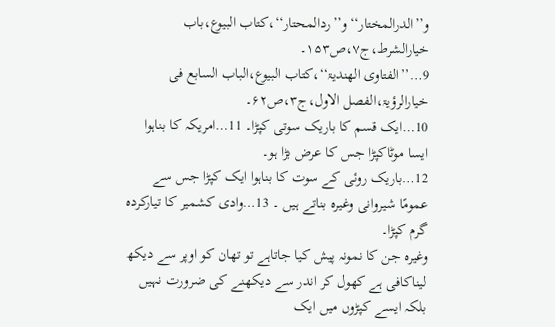و’’الدرالمختار‘‘و’’ردالمحتار‘‘،کتاب البیوع،باب خیارالشرط،ج۷،ص۱۵۳۔
9…’’الفتاوی الھندیۃ‘‘،کتاب البیوع،الباب السابع فی خیارالرؤیۃ،الفصل الاول،ج۳،ص۶۲۔
10…ایک قسم کا باریک سوتی کپڑا۔ 11…امریکہ کا بناہوا ایسا موٹاکپڑا جس کا عرض بڑا ہو۔
12…باریک روئی کے سوت کا بناہوا ایک کپڑا جس سے عمومًا شیروانی وغیرہ بناتے ہیں ۔ 13…وادی کشمیر کا تیارکردہ گرم کپڑا۔
وغیرہ جن کا نمونہ پیش کیا جاتاہے تو تھان کو اوپر سے دیکھ لیناکافی ہے کھول کر اندر سے دیکھنے کی ضرورت نہیں بلکہ ایسے کپڑوں میں ایک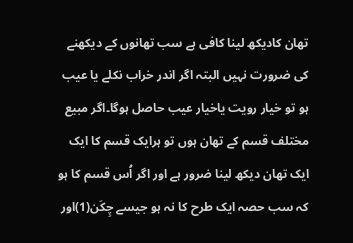تھان کادیکھ لینا کافی ہے سب تھانوں کے دیکھنے کی ضرورت نہیں البتہ اگر اندر خراب نکلے یا عیب ہو تو خیار رویت یاخیار عیب حاصل ہوگا۔اگر مبیع مختلف قسم کے تھان ہوں تو ہرایک قسم کا ایک ایک تھان دیکھ لینا ضرور ہے اور اگر اُس قسم کا ہو کہ سب حصہ ایک طرح کا نہ ہو جیسے چِکَن(1)اور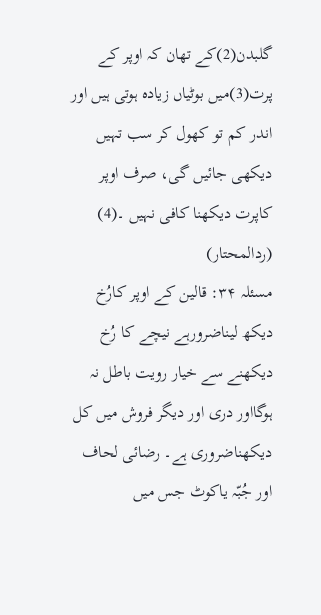گلبدن(2)کے تھان کہ اوپر کے پرت(3)میں بوٹیاں زیادہ ہوتی ہیں اور اندر کم تو کھول کر سب تہیں دیکھی جائیں گی، صرف اوپر کاپرت دیکھنا کافی نہیں ۔(4) (ردالمحتار)
مسئلہ ۳۴: قالین کے اوپر کارُخ دیکھ لیناضرورہے نیچے کا رُخ دیکھنے سے خیار رویت باطل نہ ہوگااور دری اور دیگر فروش میں کل دیکھناضروری ہے۔ رضائی لحاف اور جُبّہ یاکوٹ جس میں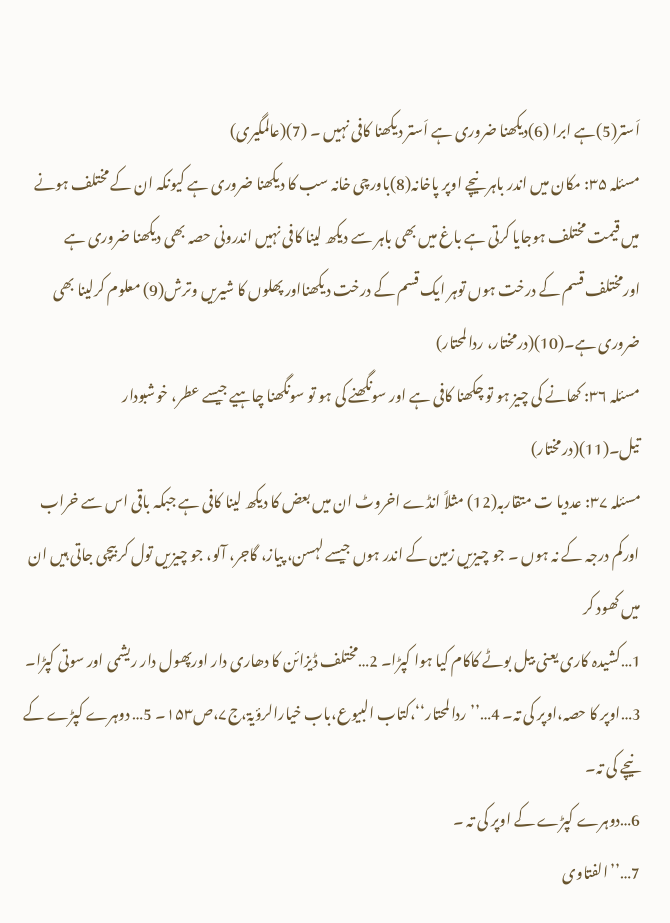اَستر(5)ہے ابرا (6)دیکھنا ضروری ہے اَستر دیکھنا کافی نہیں ۔ (7)(عالمگیری)
مسئلہ ۳۵: مکان میں اندر باہر نیچے اوپر پاخانہ(8)باورچی خانہ سب کا دیکھنا ضروری ہے کیونکہ ان کے مختلف ہونے میں قیمت مختلف ہوجایا کرتی ہے باغ میں بھی باہر سے دیکھ لینا کافی نہیں اندرونی حصہ بھی دیکھنا ضروری ہے اورمختلف قسم کے درخت ہوں توہر ایک قسم کے درخت دیکھنااور پھلوں کا شیریں وترش(9) معلوم کرلینا بھی ضروری ہے۔(10)(درمختار، ردالمحتار)
مسئلہ ۳۶: کھانے کی چیز ہو تو چکھنا کافی ہے اور سونگھنے کی ہو تو سونگھنا چاہیے جیسے عطر، خوشبودار تیل۔(11)(درمختار)
مسئلہ ۳۷: عددیا ت متقاربہ(12) مثلاً انڈے اخروٹ ان میں بعض کا دیکھ لینا کافی ہے جبکہ باقی اس سے خراب اورکم درجہ کے نہ ہوں ۔ جو چیزیں زمین کے اندر ہوں جیسے لہسن، پیاز، گاجر، آلو، جو چیزیں تول کر بیچی جاتی ہیں ان میں کھود کر
1…کشیدہ کاری یعنی بیل بوٹے کاکام کیا ہوا کپڑا۔ 2…مختلف ڈیزائن کا دھاری دار اورپھول دار ریشمی اور سوتی کپڑا۔
3…اوپر کا حصہ،اوپر کی تہ۔ 4…’’ردالمحتار‘‘،کتاب البیوع،باب خیارالرؤیۃ،ج۷،ص۱۵۳۔ 5… دوہرے کپڑے کے نیچے کی تہ۔
6…دوہرے کپڑے کے اوپر کی تہ ۔
7…’’الفتاوی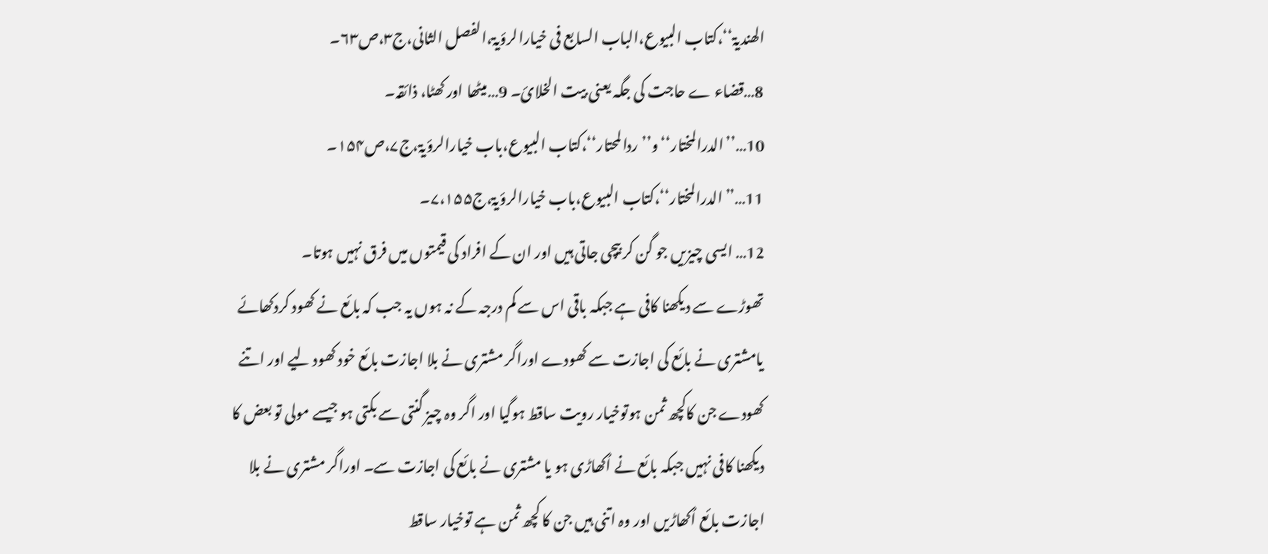الھندیۃ‘‘،کتاب البیوع،الباب السابع فی خیارالرؤیۃ،الفصل الثانی،ج۳،ص۶۳۔
8…قضاء ے حاجت کی جگہ یعنی بیت الخلائ۔ 9…میٹھا اور کھٹا، ذائقہ۔
10…’’الدرالمختار‘‘و’’ردالمحتار‘‘،کتاب البیوع،باب خیارالرؤیۃ،ج۷،ص۱۵۴۔
11…’’الدرالمختار‘‘،کتاب البیوع،باب خیارالرؤیۃ،ج۷،۱۵۵۔
12… ایسی چیزیں جو گن کر بیچی جاتی ہیں اور ان کے افراد کی قیمتوں میں فرق نہیں ہوتا۔
تھوڑے سے دیکھنا کافی ہے جبکہ باقی اس سے کم درجہ کے نہ ہوں یہ جب کہ بائع نے کھود کردکھائے یامشتری نے بائع کی اجازت سے کھودے اوراگر مشتری نے بلا اجازت بائع خود کھود لیے اور اتنے کھودے جن کاکچھ ثمن ہوتوخیار رویت ساقط ہوگیا اور اگر وہ چیز گنتی سے بکتی ہو جیسے مولی تو بعض کا دیکھنا کافی نہیں جبکہ بائع نے اُکھاڑی ہو یا مشتری نے بائع کی اجازت سے۔ اوراگر مشتری نے بلا اجازت بائع اُکھاڑیں اور وہ اتنی ہیں جن کا کچھ ثمن ہے توخیار ساقط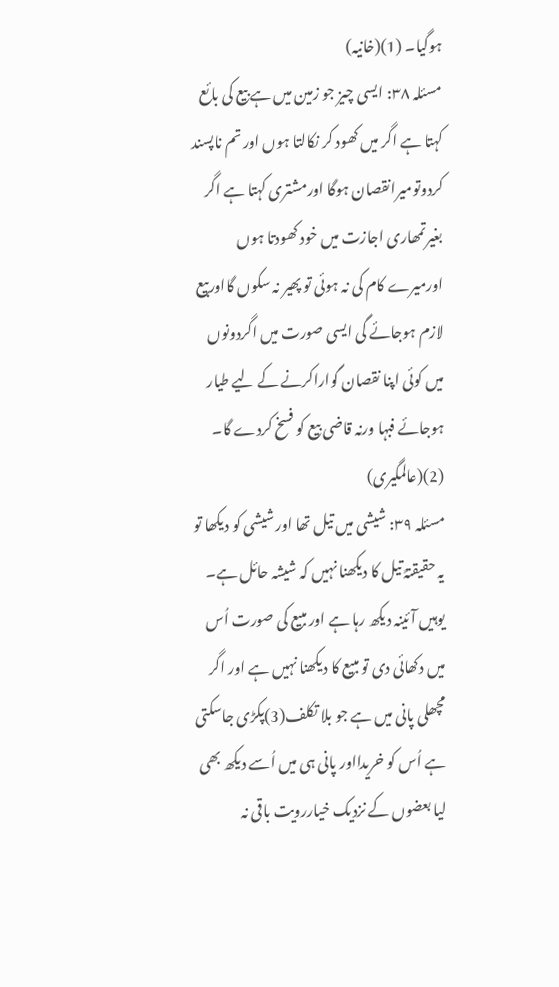ہوگیا۔ (1)(خانیہ)
مسئلہ ۳۸: ایسی چیز جو زمین میں ہے بیع کی بائع کہتا ہے اگر میں کھود کر نکالتا ہوں اور تم ناپسند کردوتومیرانقصان ہوگا اورمشتری کہتا ہے اگر بغیرتمھاری اجازت میں خود کھودتا ہوں اورمیرے کام کی نہ ہوئی تو پھیر نہ سکوں گااوربیع لازم ہوجائے گی ایسی صورت میں اگردونوں میں کوئی اپنا نقصان گواراکرنے کے لیے طیار ہوجائے فبہا ورنہ قاضی بیع کو فسخ کردے گا۔ (2)(عالمگیری)
مسئلہ ۳۹: شیشی میں تیل تھا اور شیشی کو دیکھا تو یہ حقیقتہً تیل کا دیکھنا نہیں کہ شیشہ حائل ہے۔ یوہیں آئینہ دیکھ رہا ہے اور مبیع کی صورت اُس میں دکھائی دی تو مبیع کا دیکھنا نہیں ہے اور اگر مچھلی پانی میں ہے جو بلا تکلف(3)پکڑی جاسکتی ہے اُس کو خریدااور پانی ہی میں اُسے دیکھ بھی لیا بعضوں کے نزدیک خیاررویت باقی نہ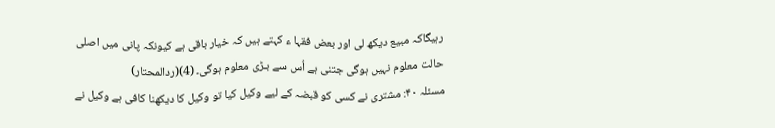رہیگاکہ مبیع دیکھ لی اور بعض فقہا ء کہتے ہیں کہ خیار باقی ہے کیونکہ پانی میں اصلی حالت معلوم نہیں ہوگی جتنی ہے اُس سے بـڑی معلوم ہوگی۔ (4)(ردالمحتار)
مسئلہ ۴۰: مشتری نے کسی کو قبضہ کے لیے وکیل کیا تو وکیل کا دیکھنا کافی ہے وکیل نے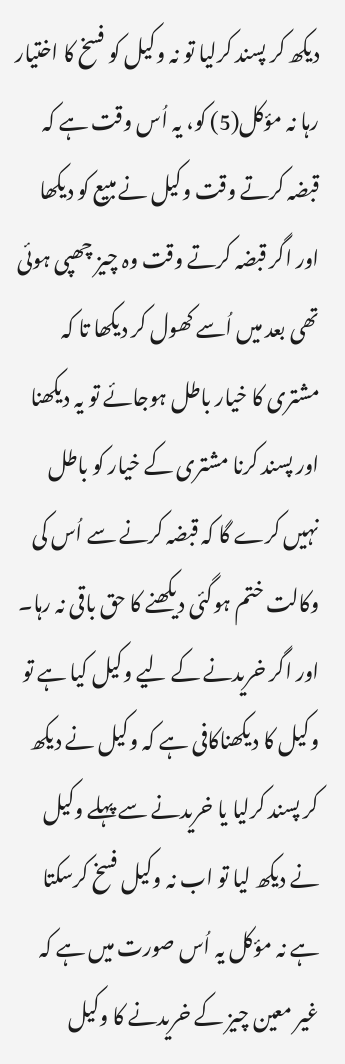دیکھ کر پسند کرلیا تو نہ وکیل کو فسخ کا اختیار رہا نہ مؤکل(5) کو، یہ اُس وقت ہے کہ قبضہ کرتے وقت وکیل نے مبیع کو دیکھا اور اگر قبضہ کرتے وقت وہ چیز چھپی ہوئی تھی بعد میں اُسے کھول کر دیکھا تا کہ مشتری کا خیار باطل ہوجائے تو یہ دیکھنا اور پسند کرنا مشتری کے خیار کو باطل نہیں کرے گا کہ قبضہ کرنے سے اُس کی وکالت ختم ہوگئی دیکھنے کا حق باقی نہ رہا۔ اور اگر خریدنے کے لیے وکیل کیا ہے تو وکیل کا دیکھناکافی ہے کہ وکیل نے دیکھ کر پسند کرلیا یا خریدنے سے پہلے وکیل نے دیکھ لیا تو اب نہ وکیل فسخ کرسکتا ہے نہ مؤکل یہ اُس صورت میں ہے کہ غیر معین چیز کے خریدنے کا وکیل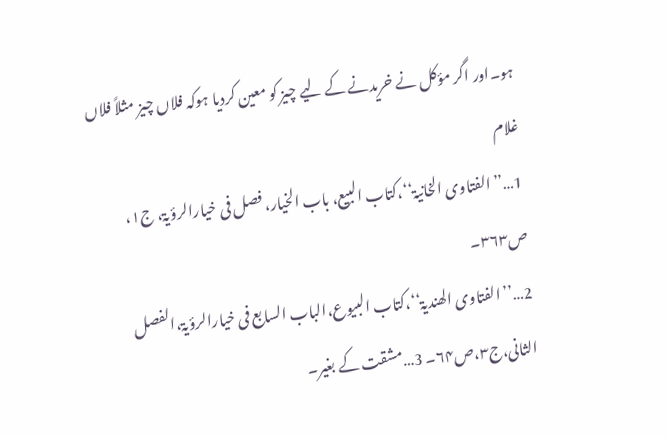ہو۔اور اگر مؤکل نے خریدنے کے لیے چیز کو معین کردیا ہوکہ فلاں چیز مثلاً فلاں غلام
1…’’الفتاوی الخانیۃ‘‘،کتاب البیع، باب الخیار، فصل فی خیارالرؤیۃ، ج۱، ص۳۶۳۔
2…’’الفتاوی الھندیۃ‘‘،کتاب البیوع،الباب السابع فی خیارالرؤیۃ،الفصل الثانی،ج۳،ص۶۴۔ 3…مشقت کے بغیر۔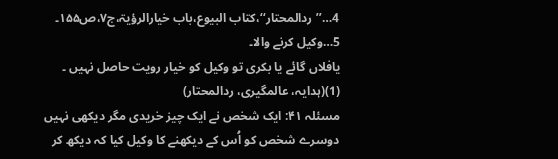4…’’ردالمحتار‘‘،کتاب البیوع،باب خیارالرؤیۃ،ج۷،ص۱۵۵۔ 5…وکیل کرنے والا۔
یافلاں گائے یا بکری تو وکیل کو خیار رویت حاصل نہیں ۔ (1)(ہدایہ، عالمگیری، ردالمحتار)
مسئلہ ۴۱: ایک شخص نے ایک چیز خریدی مگر دیکھی نہیں دوسرے شخص کو اُس کے دیکھنے کا وکیل کیا کہ دیکھ کر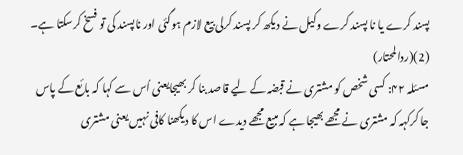پسند کرے یا نا پسند کرے وکیل نے دیکھ کر پسند کرلی بیع لازم ہوگئی اور ناپسند کی تو فسخ کرسکتا ہے۔ (2)(ردالمحتار)
مسئلہ ۴۲: کسی شخص کو مشتری نے قبضہ کے لیے قاصد بنا کر بھیجایعنی اُس سے کہا کہ بائع کے پاس جا کرکہہ کہ مشتری نے مجھے بھیجا ہے کہ مبیع مجھے دیدے اس کا دیکھنا کافی نہیں یعنی مشتری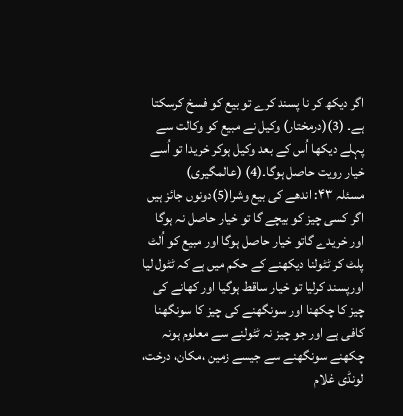اگر دیکھ کر نا پسند کرے تو بیع کو فسخ کرسکتا ہے۔ (3)(درمختار) وکیل نے مبیع کو وکالت سے پہلے دیکھا اُس کے بعد وکیل ہوکر خریدا تو اُسے خیار رویت حاصل ہوگا۔(4) (عالمگیری)
مسئلہ ۴۳: اندھے کی بیع وشرا(5)دونوں جائز ہیں اگر کسی چیز کو بیچے گا تو خیار حاصل نہ ہوگا اور خریدے گاتو خیار حاصل ہوگا اور مبیع کو اُلٹ پلٹ کر ٹٹولنا دیکھنے کے حکم میں ہے کہ ٹٹول لیا اورپسند کرلیا تو خیار ساقط ہوگیا اور کھانے کی چیز کا چکھنا اور سونگھنے کی چیز کا سونگھنا کافی ہے اور جو چیز نہ ٹٹولنے سے معلوم ہونہ چکھنے سونگھنے سے جیسے زمین ،مکان، درخت، لونڈی غلام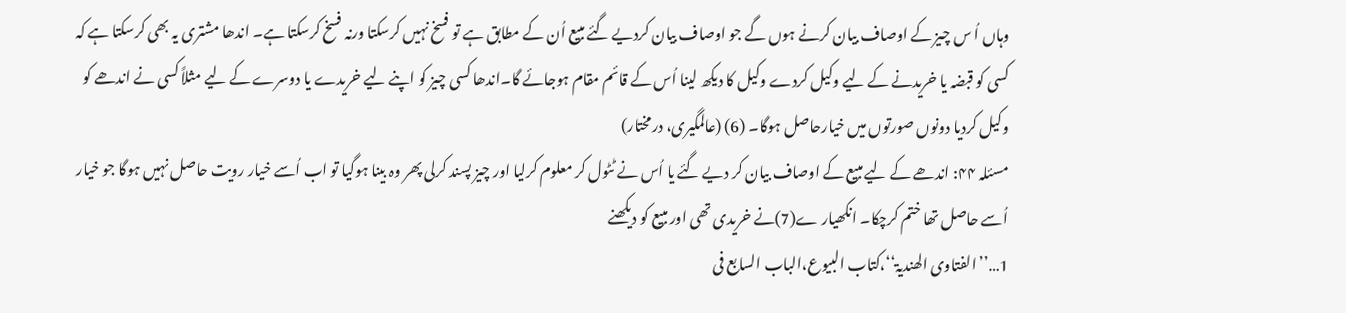وہاں اُ س چیز کے اوصاف بیان کرنے ہوں گے جو اوصاف بیان کردیے گئے مبیع اُن کے مطابق ہے تو فسخ نہیں کرسکتا ورنہ فسخ کرسکتا ہے۔ اندھا مشتری یہ بھی کرسکتا ہے کہ کسی کو قبضہ یا خریدنے کے لیے وکیل کردے وکیل کا دیکھ لینا اُس کے قائم مقام ہوجائے گا۔اندھا کسی چیز کو اپنے لیے خریدے یا دوسرے کے لیے مثلاً کسی نے اندھے کو وکیل کردیا دونوں صورتوں میں خیارحاصل ہوگا۔ (6) (عالمگیری، درمختار)
مسئلہ ۴۴: اندھے کے لیے مبیع کے اوصاف بیان کر دیے گئے یا اُس نے ٹٹول کر معلوم کرلیا اور چیز پسند کرلی پھر وہ بینا ہوگیا تو اب اُسے خیار رویت حاصل نہیں ہوگا جو خیار اُسے حاصل تھا ختم کرچکا۔ انکھیار ے(7)نے خریدی تھی اور مبیع کو دیکھنے
1…’’الفتاوی الھندیۃ‘‘،کتاب البیوع،الباب السابع فی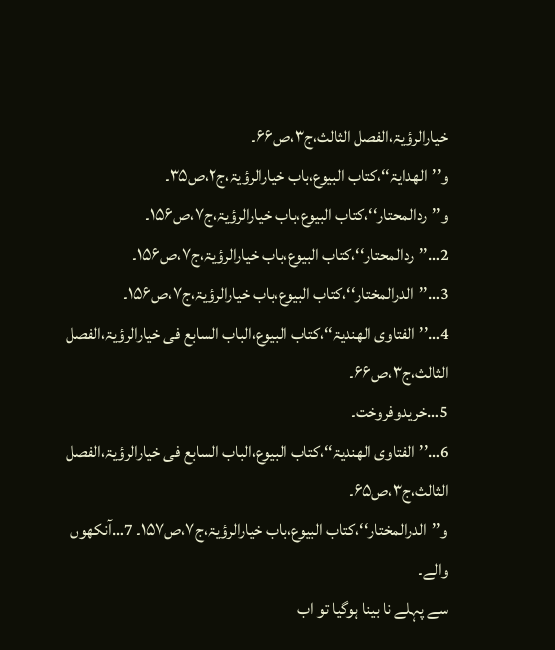خیارالرؤیۃ،الفصل الثالث،ج۳،ص۶۶۔
و’’الھدایۃ‘‘،کتاب البیوع،باب خیارالرؤیۃ،ج۲،ص۳۵۔
و’’ردالمحتار‘‘،کتاب البیوع،باب خیارالرؤیۃ،ج۷،ص۱۵۶۔
2…’’ردالمحتار‘‘،کتاب البیوع،باب خیارالرؤیۃ،ج۷،ص۱۵۶۔
3…’’الدرالمختار‘‘،کتاب البیوع،باب خیارالرؤیۃ،ج۷،ص۱۵۶۔
4…’’الفتاوی الھندیۃ‘‘،کتاب البیوع،الباب السابع فی خیارالرؤیۃ،الفصل الثالث،ج۳،ص۶۶۔
5…خریدوفروخت۔
6…’’الفتاوی الھندیۃ‘‘،کتاب البیوع،الباب السابع فی خیارالرؤیۃ،الفصل الثالث،ج۳،ص۶۵۔
و’’الدرالمختار‘‘،کتاب البیوع،باب خیارالرؤیۃ،ج۷،ص۱۵۷۔ 7…آنکھوں والے۔
سے پہلے نا بینا ہوگیا تو اب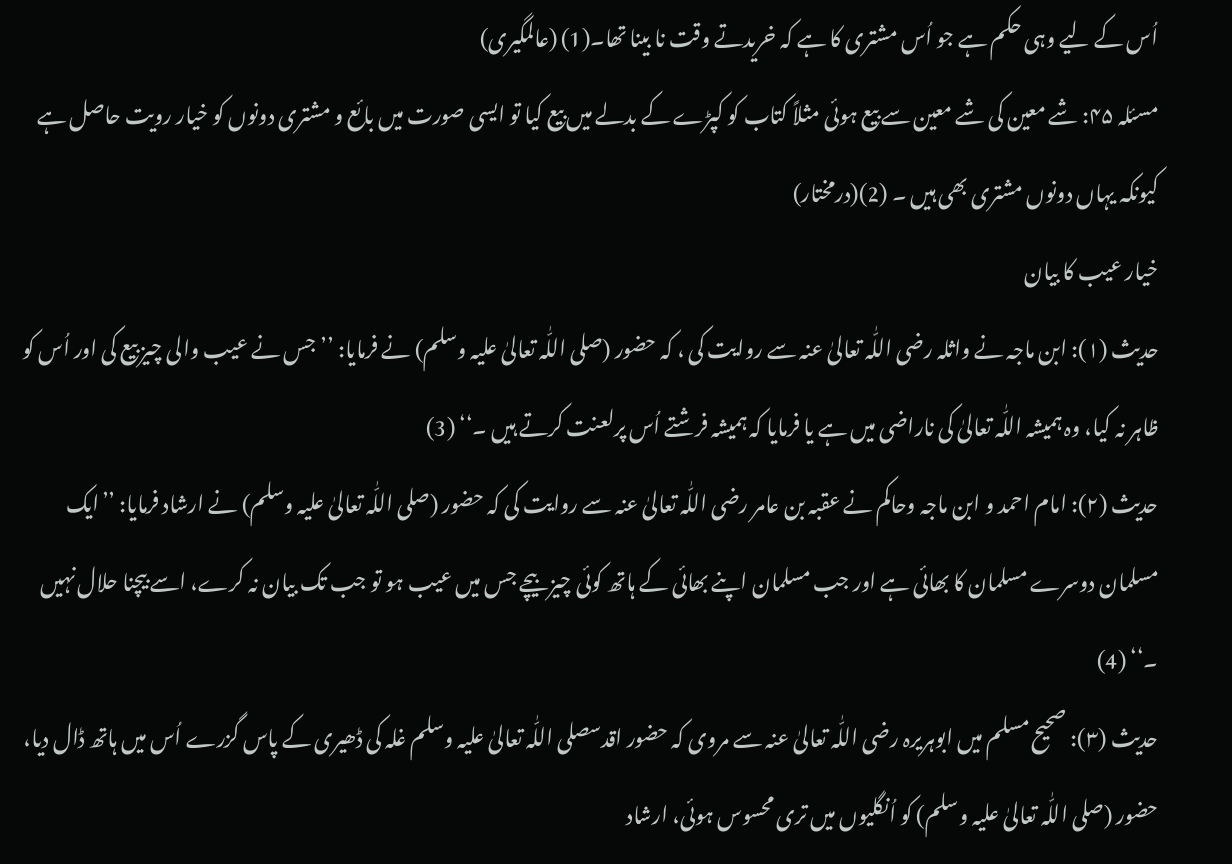اُس کے لیے وہی حکم ہے جو اُس مشتری کا ہے کہ خریدتے وقت نا بینا تھا۔(1) (عالمگیری)
مسئلہ ۴۵: شے معین کی شے معین سے بیع ہوئی مثلاً کتاب کو کپڑے کے بدلے میں بیع کیا تو ایسی صورت میں بائع و مشتری دونوں کو خیار رویت حاصل ہے کیونکہ یہاں دونوں مشتری بھی ہیں ۔ (2)(درمختار)
خیار عیب کا بیان
حدیث (۱): ابن ماجہ نے واثلہ رضی اللّٰہ تعالیٰ عنہ سے روایت کی ، کہ حضور (صلی اللّٰہ تعالیٰ علیہ وسلم) نے فرمایا: ’’جس نے عیب والی چیز بیع کی اور اُس کو ظاہر نہ کیا، وہ ہمیشہ اللّٰہ تعالیٰ کی ناراضی میں ہے یا فرمایا کہ ہمیشہ فرشتے اُس پرلعنت کرتے ہیں ۔‘‘ (3)
حدیث (۲): امام احمد و ابن ماجہ وحاکم نے عقبہ بن عامر رضی اللّٰہ تعالیٰ عنہ سے روایت کی کہ حضور (صلی اللّٰہ تعالیٰ علیہ وسلم) نے ارشاد فرمایا: ’’ایک مسلمان دوسرے مسلمان کا بھائی ہے اور جب مسلمان اپنے بھائی کے ہاتھ کوئی چیز بیچے جس میں عیب ہو تو جب تک بیان نہ کرے، اسے بیچنا حلال نہیں ۔‘‘ (4)
حدیث (۳): صحیح مسلم میں ابوہریرہ رضی اللّٰہ تعالیٰ عنہ سے مروی کہ حضور اقدسصلی اللّٰہ تعالیٰ علیہ وسلم غلہ کی ڈھیری کے پاس گزرے اُس میں ہاتھ ڈال دیا، حضور (صلی اللّٰہ تعالیٰ علیہ وسلم) کو اُنگلیوں میں تری محسوس ہوئی، ارشاد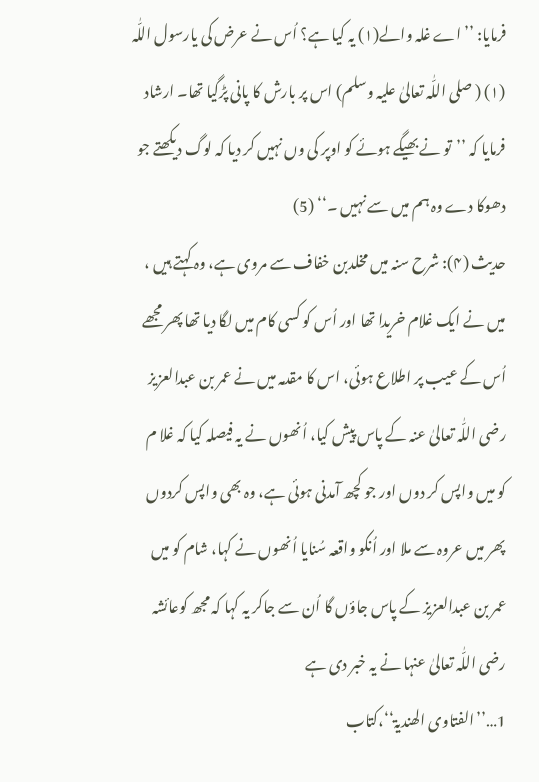فرمایا: ’’اے غلہ والے(۱) یہ کیا ہے؟ اُس نے عرض کی یارسول اللّٰہ (۱) ( صلی اللّٰہ تعالیٰ علیہ وسلم) اس پر بارش کا پانی پڑگیا تھا۔ ارشاد فرمایا کہ ’’تو نے بھیگے ہوئے کو اوپر کی وں نہیں کر دیا کہ لوگ دیکھتے جو دھوکا دے وہ ہم میں سے نہیں ۔‘‘ (5)
حدیث (۴): شرح سنہ میں مخلدبن خفاف سے مروی ہے، وہ کہتے ہیں ، میں نے ایک غلام خریدا تھا اور اُس کو کسی کام میں لگا دیا تھا پھر مجھے اُس کے عیب پر اطلاع ہوئی، اس کا مقدمہ میں نے عمر بن عبدالعزیز رضی اللّٰہ تعالیٰ عنہ کے پاس پیش کیا، اُنھوں نے یہ فیصلہ کیا کہ غلا م کو میں واپس کر دوں اور جو کچھ آمدنی ہوئی ہے، وہ بھی واپس کردوں پھر میں عروہ سے ملا اور اُنکو واقعہ سُنایا اُنھوں نے کہا، شام کو میں عمر بن عبدالعزیز کے پاس جاؤں گا اُن سے جاکر یہ کہا کہ مجھ کوعائشہ رضی اللّٰہ تعالیٰ عنہا نے یہ خبر دی ہے
1…’’الفتاوی الھندیۃ‘‘،کتاب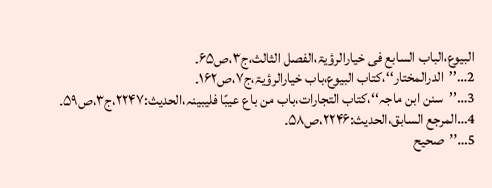البیوع،الباب السابع فی خیارالرؤیۃ،الفصل الثالث،ج۳،ص۶۵۔
2…’’الدرالمختار‘‘،کتاب البیوع،باب خیارالرؤیۃ،ج۷،ص۱۶۲۔
3…’’سنن ابن ماجہ‘‘،کتاب التجارات،باب من باع عیبًا فلیبینہ،الحدیث:۲۲۴۷،ج۳،ص۵۹۔
4…المرجع السابق،الحدیث:۲۲۴۶،ص۵۸۔
5…’’صحیح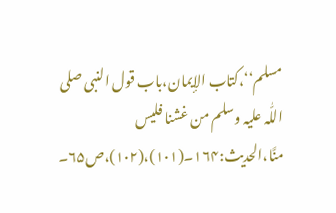مسلم‘‘،کتاب الإیمان،باب قول النبی صلی اللّٰہ علیہ وسلم من غشنا فلیس منَّا،الحدیث:۱۶۴۔(۱۰۱)،(۱۰۲)،ص۶۵۔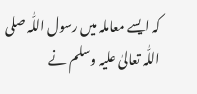کہ ایسے معاملہ میں رسول اللّٰہ صلی اللّٰہ تعالیٰ علیہ وسلم نے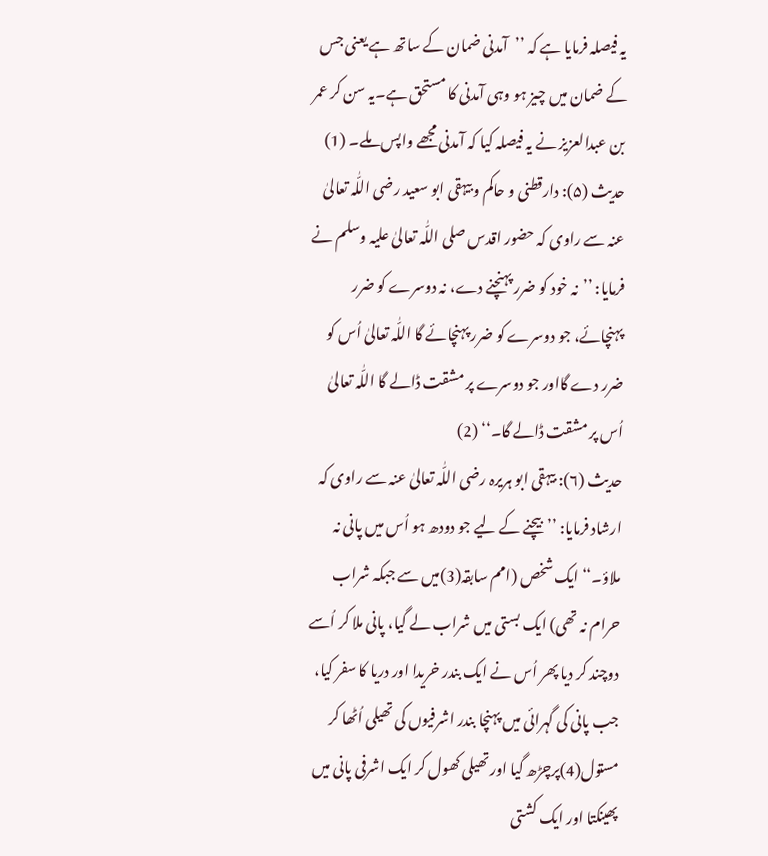یہ فیصلہ فرمایا ہے کہ ’’آمدنی ضمان کے ساتھ ہے یعنی جس کے ضمان میں چیز ہو وہی آمدنی کا مستحق ہے۔یہ سن کر عمر بن عبدالعزیز نے یہ فیصلہ کیا کہ آمدنی مجھے واپس ملے۔ (1)
حدیث (۵): دارقطنی و حاکم و بیہقی ابو سعید رضی اللّٰہ تعالیٰ عنہ سے راوی کہ حضور اقدس صلی اللّٰہ تعالیٰ علیہ وسلم نے فرمایا: ’’نہ خود کو ضرر پہنچنے دے، نہ دوسرے کو ضرر پہنچائے، جو دوسرے کو ضرر پہنچائے گا اللّٰہ تعالیٰ اُس کو ضرر دے گااور جو دوسرے پر مشقت ڈالے گا اللّٰہ تعالیٰ اُس پر مشقت ڈالے گا۔‘‘ (2)
حدیث (۶): بیہقی ابو ہریرہ رضی اللّٰہ تعالیٰ عنہ سے راوی کہ ارشاد فرمایا: ’’بیچنے کے لیے جو دودھ ہو اُس میں پانی نہ ملاؤ۔‘‘ ایک شخص (امم سابقہ(3)میں سے جبکہ شراب حرام نہ تھی) ایک بستی میں شراب لے گیا، پانی ملا کر اُسے دوچند کر دیا پھر اُس نے ایک بندر خریدا اور دریا کا سفر کیا، جب پانی کی گہرائی میں پہنچا بندر اشرفیوں کی تھیلی اُٹھا کر مستول(4)پرچڑھ گیا اور تھیلی کھول کر ایک اشرفی پانی میں پھینکتا اور ایک کشتی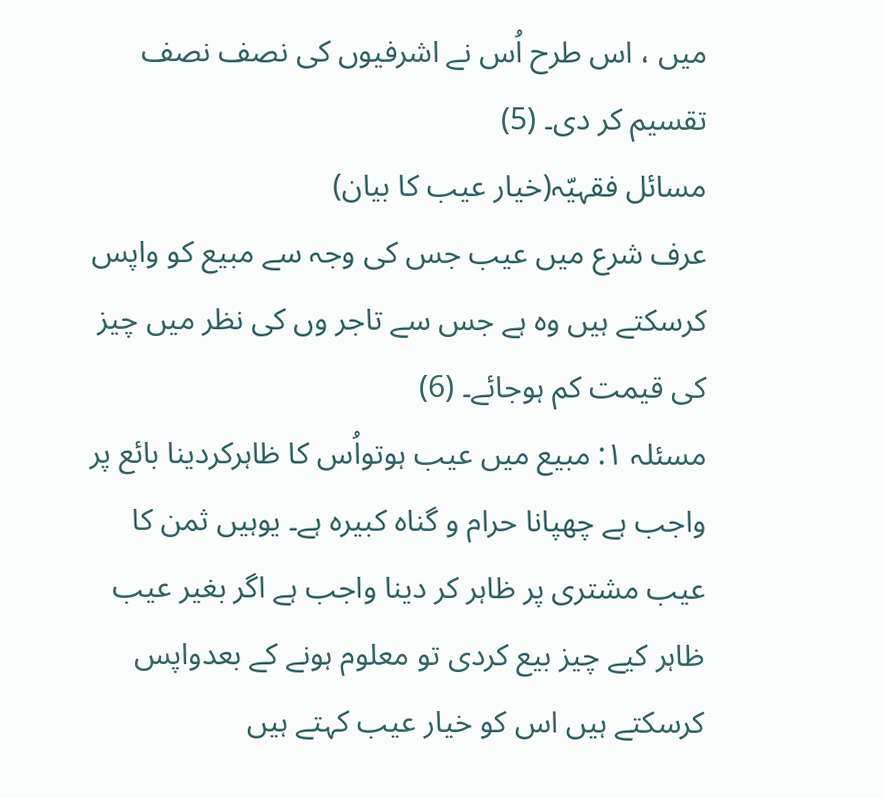میں ، اس طرح اُس نے اشرفیوں کی نصف نصف تقسیم کر دی۔ (5)
مسائل فقہیّہ(خیار عیب کا بیان)
عرف شرع میں عیب جس کی وجہ سے مبیع کو واپس کرسکتے ہیں وہ ہے جس سے تاجر وں کی نظر میں چیز کی قیمت کم ہوجائے۔ (6)
مسئلہ ۱: مبیع میں عیب ہوتواُس کا ظاہرکردینا بائع پر واجب ہے چھپانا حرام و گناہ کبیرہ ہے۔ یوہیں ثمن کا عیب مشتری پر ظاہر کر دینا واجب ہے اگر بغیر عیب ظاہر کیے چیز بیع کردی تو معلوم ہونے کے بعدواپس کرسکتے ہیں اس کو خیار عیب کہتے ہیں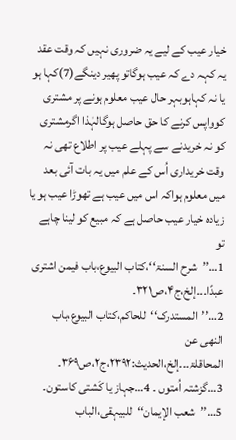خیار عیب کے لیے یہ ضروری نہیں کہ وقت عقد یہ کہہ دے کہ عیب ہوگاتو پھیر دینگے(7)کہا ہو یا نہ کہاہوبہر حال عیب معلوم ہونے پر مشتری کوواپس کرنے کا حق حاصل ہوگالہٰذا اگرمشتری کو نہ خریدنے سے پہلے عیب پر اطلاع تھی نہ وقت خریداری اُس کے علم میں یہ بات آئی بعد میں معلوم ہواکہ اس میں عیب ہے تھوڑا عیب ہو یا زیادہ خیار عیب حاصل ہے کہ مبیع کو لینا چاہے تو
1…’’شرح السنۃ‘‘،کتاب البیوع،باب فیمن اشتری عبدًا۔۔۔إلخ،ج۴،ص۳۲۱۔
2…’’المستدرک‘‘للحاکم،کتاب البیوع،باب النھی عن المحاقلۃ۔۔۔إلخ،الحدیث:۲۳۹۲،ج۲،ص۳۶۹۔
3…گزشتہ اُمتوں ۔ 4…جہاز یا کَشتی کاستون۔
5…’’شعب الإیمان‘‘للبیہقی،الباب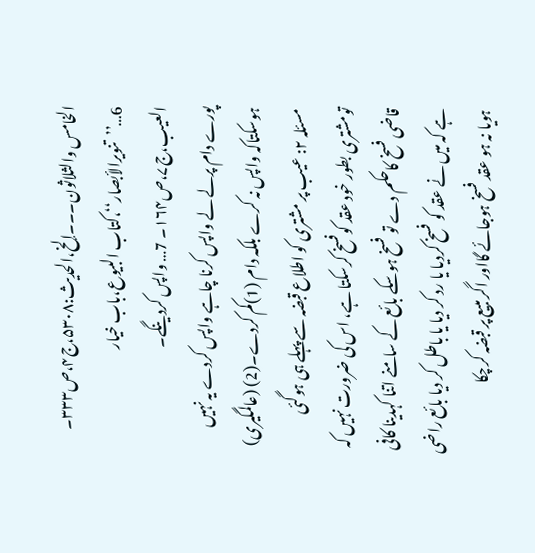الخامس والثلاثون۔۔۔إلخ،الحدیث:۵۳۰۸،ج۴،ص۳۳۳۔
6…’’تنویرالأبصار‘‘،کتاب البیوع،باب خیار العیب،ج۷،ص۱۶۴۔ 7… واپس کردینگے۔
پورے دام پرلے لے واپس کرنا چاہے واپس کردے یہ نہیں ہوسکتاکہ واپس نہ کرے بلکہ دام (1)کم کردے۔(2) (عالمگیری)
مسئلہ ۲: عیب پر مشتری کو اطلاع قبضہ سے پہلے ہی ہوگئی تومشتری بطور خود عقد کوفسخ کرسکتا ہے، اس کی ضرورت نہیں کہ قاضی فسخ کاحکم دے تو فسخ ہوسکے بائع کے سامنے اتنا کہدینا کافی ہے کہ میں نے عقد کو فسخ کردیا یا رد کر دیا یا باطل کر دیا بائع راضی ہویا نہ ہو عقد فسخ ہوجائے گااور اگر مبیع پر قبضہ کرچکا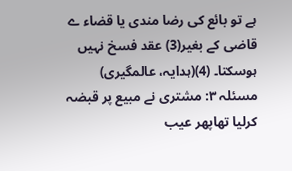ہے تو بائع کی رضا مندی یا قضاء ے قاضی کے بغیر(3) عقد فسخ نہیں ہوسکتا۔ (4)(ہدایہ، عالمگیری)
مسئلہ ۳: مشتری نے مبیع پر قبضہ کرلیا تھاپھر عیب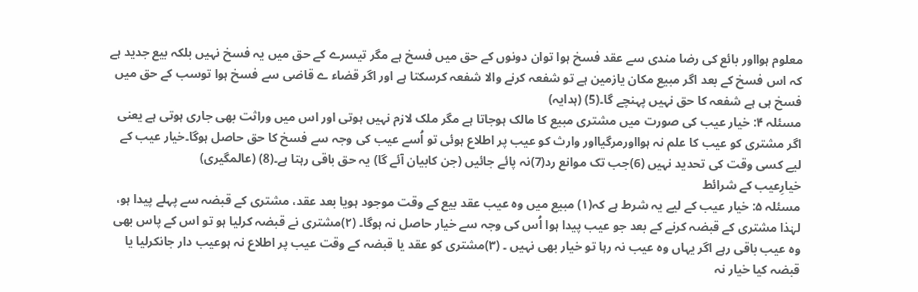معلوم ہوااور بائع کی رضا مندی سے عقد فسخ ہوا توان دونوں کے حق میں فسخ ہے مگر تیسرے کے حق میں یہ فسخ نہیں بلکہ بیع جدید ہے کہ اس فسخ کے بعد اگر مبیع مکان یازمین ہے تو شفعہ کرنے والا شفعہ کرسکتا ہے اور اگر قضاء ے قاضی سے فسخ ہوا توسب کے حق میں فسخ ہی ہے شفعہ کا حق نہیں پہنچے گا۔(5) (ہدایہ)
مسئلہ ۴: خیار عیب کی صورت میں مشتری مبیع کا مالک ہوجاتا ہے مگر ملک لازم نہیں ہوتی اور اس میں وراثت بھی جاری ہوتی ہے یعنی اگر مشتری کو عیب کا علم نہ ہوااورمرگیااور وارث کو عیب پر اطلاع ہوئی تو اُسے عیب کی وجہ سے فسخ کا حق حاصل ہوگا۔خیار عیب کے لیے کسی وقت کی تحدید نہیں (6)جب تک موانع رد(7)نہ پائے جائیں (جن کابیان آئے گا) یہ حق باقی رہتا ہے۔(8) (عالمگیری)
خیارِعیب کے شرائط
مسئلہ ۵: خیار عیب کے لیے یہ شرط ہے کہ(۱) مبیع میں وہ عیب عقد بیع کے وقت موجود ہویا بعد عقد، مشتری کے قبضہ سے پہلے پیدا ہو، لہٰذا مشتری کے قبضہ کرنے کے بعد جو عیب پیدا ہوا اُس کی وجہ سے خیار حاصل نہ ہوگا۔ (۲)مشتری نے قبضہ کرلیا ہو تو اس کے پاس بھی وہ عیب باقی رہے اگر یہاں وہ عیب نہ رہا تو خیار بھی نہیں ۔ (۳)مشتری کو عقد یا قبضہ کے وقت عیب پر اطلاع نہ ہوعیب دار جانکرلیا یا قبضہ کیا خیار نہ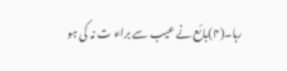رہا۔(۴)بائع نے عیب سے براء ت نہ کی ہو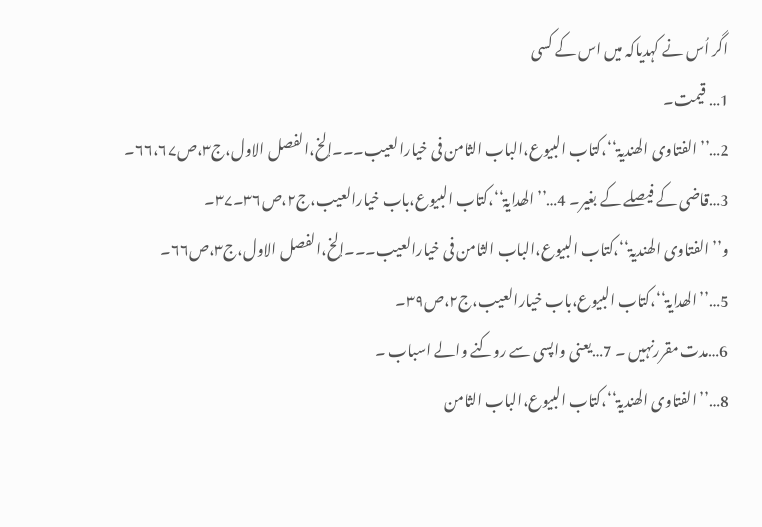اگر اُس نے کہدیاکہ میں اس کے کسی
1… قیمت۔
2…’’الفتاوی الھندیۃ‘‘،کتاب البیوع،الباب الثامن فی خیارالعیب۔۔۔إلخ،الفصل الاول،ج۳،ص۶۶،۶۷۔
3…قاضی کے فیصلے کے بغیر۔ 4…’’الھدایۃ‘‘،کتاب البیوع،باب خیارالعیب،ج۲،ص۳۶۔۳۷۔
و’’الفتاوی الھندیۃ‘‘،کتاب البیوع،الباب الثامن فی خیارالعیب۔۔۔إلخ،الفصل الاول،ج۳،ص۶۶۔
5…’’الھدایۃ‘‘،کتاب البیوع،باب خیارالعیب،ج۲،ص۳۹۔
6…مدت مقررنہیں ۔ 7…یعنی واپسی سے روکنے والے اسباب ۔
8…’’الفتاوی الھندیۃ‘‘،کتاب البیوع،الباب الثامن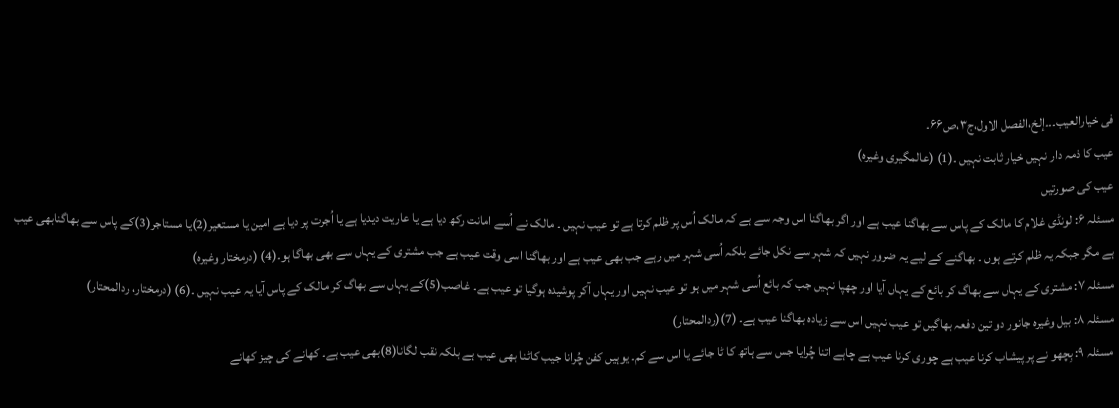فی خیارالعیب۔۔۔إلخ،الفصل الاول،ج۳،ص۶۶۔
عیب کا ذمہ دار نہیں خیار ثابت نہیں ۔(1) (عالمگیری وغیرہ)
عیب کی صورتیں
مسئلہ ۶: لونڈی غلام کا مالک کے پاس سے بھاگنا عیب ہے اور اگر بھاگنا اس وجہ سے ہے کہ مالک اُس پر ظلم کرتا ہے تو عیب نہیں ۔ مالک نے اُسے امانت رکھ دیا ہے یا عاریت دیدیا ہے یا اُجرت پر دیا ہے امین یا مستعیر(2)یا مستاجر(3)کے پاس سے بھاگنابھی عیب ہے مگر جبکہ یہ ظلم کرتے ہوں ۔ بھاگنے کے لیے یہ ضرور نہیں کہ شہر سے نکل جائے بلکہ اُسی شہر میں رہے جب بھی عیب ہے اور بھاگنا اسی وقت عیب ہے جب مشتری کے یہاں سے بھی بھاگا ہو۔(4) (درمختار وغیرہ)
مسئلہ ۷: مشتری کے یہاں سے بھاگ کر بائع کے یہاں آیا اور چھپا نہیں جب کہ بائع اُسی شہر میں ہو تو عیب نہیں اور یہاں آکر پوشیدہ ہوگیا تو عیب ہے۔ غاصب(5)کے یہاں سے بھاگ کر مالک کے پاس آیا یہ عیب نہیں ۔(6) (درمختار، ردالمحتار)
مسئلہ ۸: بیل وغیرہ جانور دو تین دفعہ بھاگیں تو عیب نہیں اس سے زیادہ بھاگنا عیب ہے۔ (7)(ردالمحتار)
مسئلہ ۹: بِچھو نے پر پیشاب کرنا عیب ہے چوری کرنا عیب ہے چاہے اتنا چُرایا جس سے ہاتھ کا ٹا جائے یا اس سے کم۔ یوہیں کفن چُرانا جیب کاٹنا بھی عیب ہے بلکہ نقب لگانا(8)بھی عیب ہے۔ کھانے کی چیز کھانے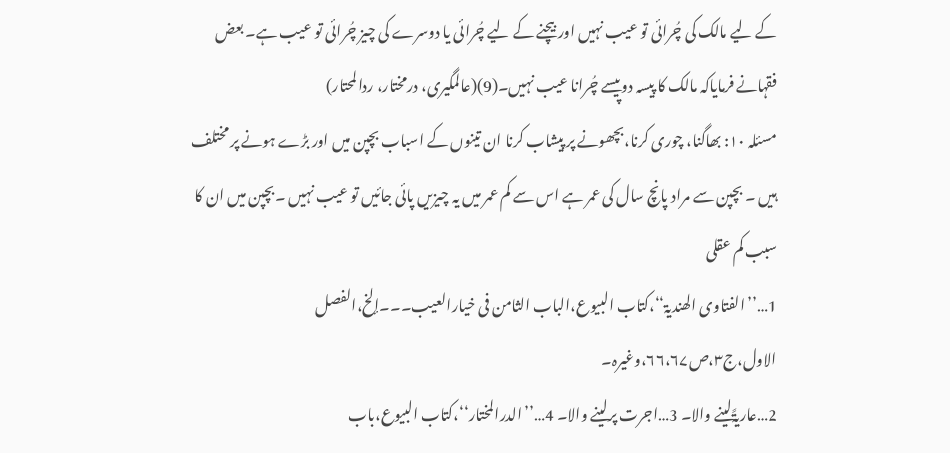کے لیے مالک کی چُرائی تو عیب نہیں اور بیچنے کے لیے چُرائی یا دوسرے کی چیز چُرائی تو عیب ہے۔ بعض فقہانے فرمایاکہ مالک کا پیسہ دوپیسے چُرانا عیب نہیں۔(9)(عالمگیری، درمختار، ردالمحتار)
مسئلہ ۱۰: بھاگنا، چوری کرنا،بچھونے پر پیشاب کرنا ان تینوں کے اسباب بچپن میں اور بڑے ہونے پر مختلف ہیں ۔ بچپن سے مراد پانچ سال کی عمر ہے اس سے کم عمر میں یہ چیزیں پائی جائیں تو عیب نہیں ۔بچپن میں ان کا سبب کم عقلی
1…’’الفتاوی الھندیۃ‘‘،کتاب البیوع،الباب الثامن فی خیارالعیب۔۔۔إلخ،الفصل الاول،ج۳،ص۶۶،۶۷،وغیرہ۔
2…عاریۃًلینے والا۔ 3…اجرت پرلینے والا۔ 4…’’الدرالمختار‘‘،کتاب البیوع،باب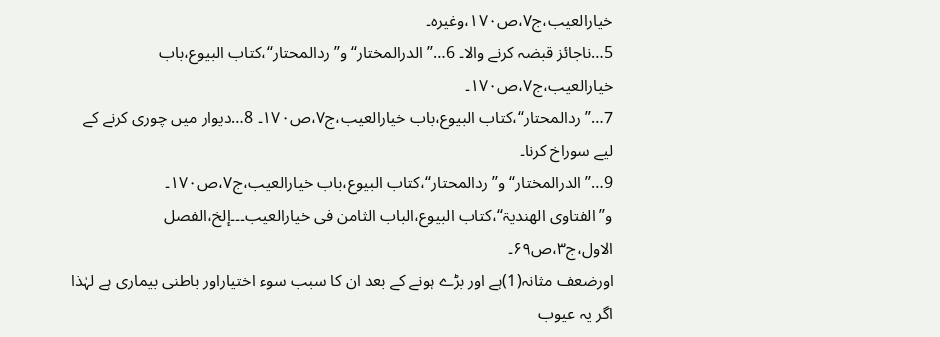خیارالعیب،ج۷،ص۱۷۰،وغیرہ۔
5…ناجائز قبضہ کرنے والا۔ 6…’’الدرالمختار‘‘و’’ردالمحتار‘‘،کتاب البیوع،باب خیارالعیب،ج۷،ص۱۷۰۔
7…’’ردالمحتار‘‘،کتاب البیوع،باب خیارالعیب،ج۷،ص۱۷۰۔ 8…دیوار میں چوری کرنے کے لیے سوراخ کرنا۔
9…’’الدرالمختار‘‘و’’ردالمحتار‘‘،کتاب البیوع،باب خیارالعیب،ج۷،ص۱۷۰۔
و’’الفتاوی الھندیۃ‘‘،کتاب البیوع،الباب الثامن فی خیارالعیب۔۔۔إلخ،الفصل الاول،ج۳،ص۶۹۔
اورضعف مثانہ(1)ہے اور بڑے ہونے کے بعد ان کا سبب سوء اختیاراور باطنی بیماری ہے لہٰذا اگر یہ عیوب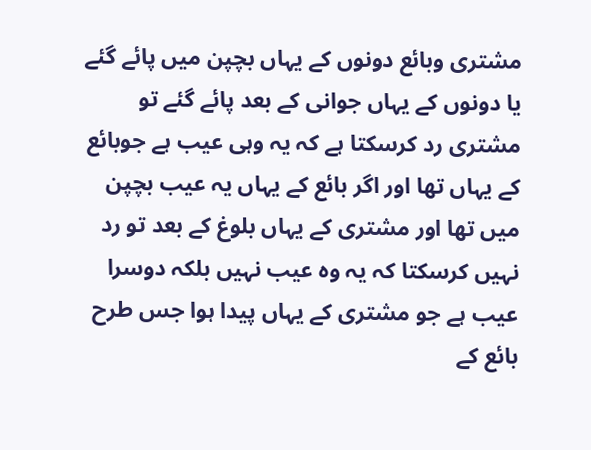مشتری وبائع دونوں کے یہاں بچپن میں پائے گئے یا دونوں کے یہاں جوانی کے بعد پائے گئے تو مشتری رد کرسکتا ہے کہ یہ وہی عیب ہے جوبائع کے یہاں تھا اور اگر بائع کے یہاں یہ عیب بچپن میں تھا اور مشتری کے یہاں بلوغ کے بعد تو رد نہیں کرسکتا کہ یہ وہ عیب نہیں بلکہ دوسرا عیب ہے جو مشتری کے یہاں پیدا ہوا جس طرح بائع کے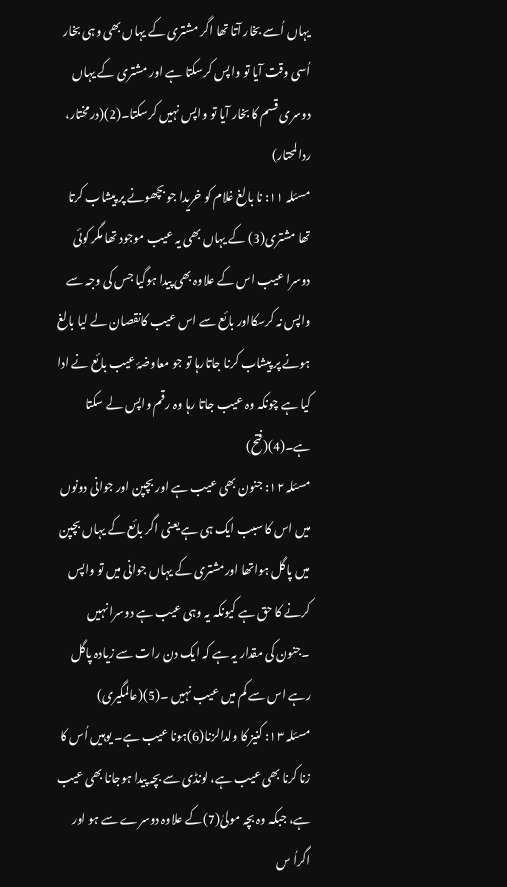یہاں اُسے بخار آتا تھا اگر مشتری کے یہاں بھی وہی بخار اُسی وقت آیا تو واپس کرسکتا ہے اور مشتری کے یہاں دوسری قسم کا بخار آیا تو واپس نہیں کرسکتا۔(2)(درمختار، ردالمحتار)
مسئلہ ۱۱: نا بالغ غلام کو خریدا جو بچھونے پر پیشاب کرتا تھا مشتری(3) کے یہاں بھی یہ عیب موجود تھا مگر کوئی دوسرا عیب اس کے علاوہ بھی پیدا ہوگیا جس کی وجہ سے واپس نہ کرسکااور بائع سے اس عیب کانقصان لے لیا بالغ ہونے پر پیشاب کرنا جاتارہا تو جو معاوضۂ عیب بائع نے ادا کیا ہے چونکہ وہ عیب جاتا رہا وہ رقم واپس لے سکتا ہے۔(4)(فتح)
مسئلہ ۱۲: جنون بھی عیب ہے اور بچپن اور جوانی دونوں میں اس کا سبب ایک ہی ہے یعنی اگر بائع کے یہاں بچپن میں پاگل ہواتھا اورمشتری کے یہاں جوانی میں تو واپس کرنے کا حق ہے کیونکہ یہ وہی عیب ہے دوسرا نہیں ۔جنون کی مقدار یہ ہے کہ ایک دن رات سے زیادہ پاگل رہے اس سے کم میں عیب نہیں ۔(5)(عالمگیری)
مسئلہ ۱۳: کنیز کا ولدالزنا(6)ہونا عیب ہے۔ یوہیں اُس کا زنا کرنا بھی عیب ہے، لونڈی سے بچہ پیدا ہوجانا بھی عیب ہے، جبکہ وہ بچہ مولیٰ(7)کے علاوہ دوسرے سے ہو اور اگراُ س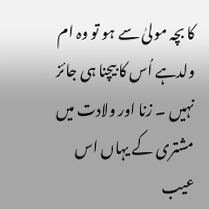کا بچہ مولیٰ سے ہو تو وہ ام ولدہے اُس کا بیچنا ہی جائز نہیں ۔ زنا اور ولادت میں مشتری کے یہاں اس عیب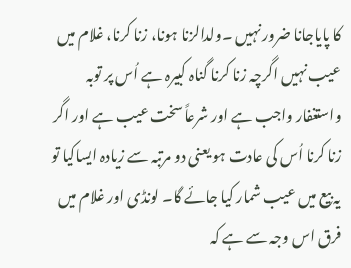کا پایاجانا ضرور نہیں ۔ولدالزنا ہونا، زنا کرنا، غلام میں عیب نہیں اگرچہ زنا کرنا گناہ کبیرہ ہے اُس پر توبہ واستغفار واجب ہے اور شرعاً سخت عیب ہے اور اگر زنا کرنا اُس کی عادت ہو یعنی دو مرتبہ سے زیادہ ایساکیا تو یہ بیع میں عیب شمار کیا جائے گا۔ لونڈی اور غلام میں فرق اس وجہ سے ہے کہ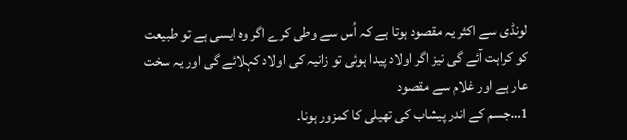لونڈی سے اکثر یہ مقصود ہوتا ہے کہ اُس سے وطی کرے اگر وہ ایسی ہے تو طبیعت کو کراہت آئے گی نیز اگر اولاد پیدا ہوئی تو زانیہ کی اولاد کہلائے گی اور یہ سخت عار ہے اور غلام سے مقصود
1…جسم کے اندر پیشاب کی تھیلی کا کمزور ہونا۔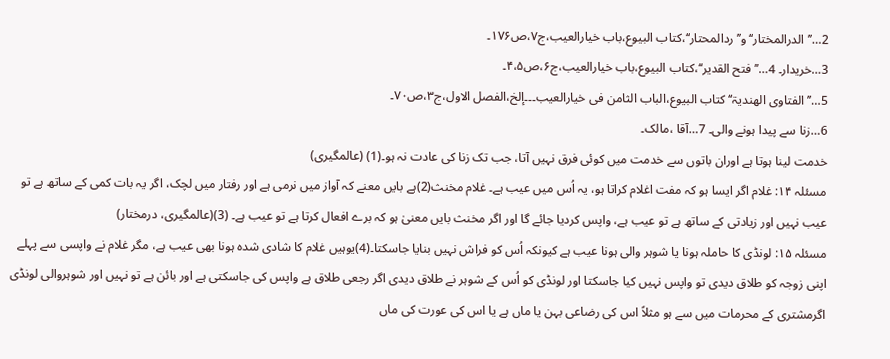2…’’الدرالمختار‘‘و’’ردالمحتار‘‘،کتاب البیوع،باب خیارالعیب،ج۷،ص۱۷۶۔
3…خریدار۔ 4…’’فتح القدیر‘‘،کتاب البیوع،باب خیارالعیب،ج۶،ص۴،۵۔
5…’’الفتاوی الھندیۃ‘‘کتاب البیوع،الباب الثامن فی خیارالعیب۔۔۔إلخ،الفصل الاول،ج۳،ص۷۰۔
6…زنا سے پیدا ہونے والی۔ 7…آقا ،مالک۔
خدمت لینا ہوتا ہے اوران باتوں سے خدمت میں کوئی فرق نہیں آتا، جب تک زنا کی عادت نہ ہو۔(1) (عالمگیری)
مسئلہ ۱۴: غلام اگر ایسا ہو کہ مفت اغلام کراتا ہو، یہ اُس میں عیب ہے۔ غلام مخنث(2)ہے بایں معنے کہ آواز میں نرمی ہے اور رفتار میں لچک، اگر یہ بات کمی کے ساتھ ہے تو عیب نہیں اور زیادتی کے ساتھ ہے تو عیب ہے، واپس کردیا جائے گا اور اگر مخنث بایں معنیٰ ہو کہ برے افعال کرتا ہے تو عیب ہے۔ (3)(عالمگیری، درمختار)
مسئلہ ۱۵: لونڈی کا حاملہ ہونا یا شوہر والی ہونا عیب ہے کیونکہ اُس کو فراش نہیں بنایا جاسکتا۔(4)یوہیں غلام کا شادی شدہ ہونا بھی عیب ہے، مگر غلام نے واپسی سے پہلے اپنی زوجہ کو طلاق دیدی تو واپس نہیں کیا جاسکتا اور لونڈی کو اُس کے شوہر نے طلاق دیدی اگر رجعی طلاق ہے واپس کی جاسکتی ہے اور بائن ہے تو نہیں اور شوہروالی لونڈی اگرمشتری کے محرمات میں سے ہو مثلاً اس کی رضاعی بہن یا ماں ہے یا اس کی عورت کی ماں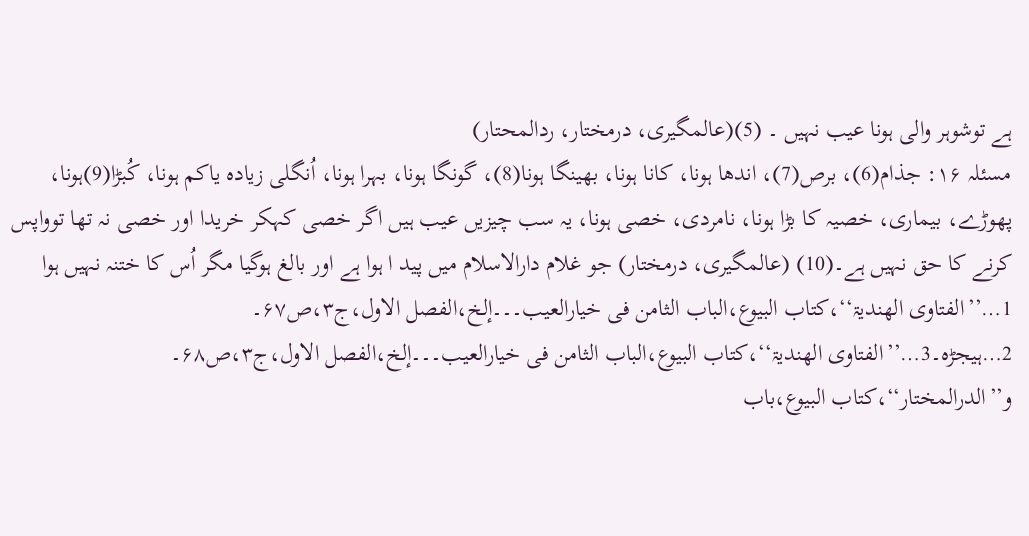ہے توشوہر والی ہونا عیب نہیں ۔ (5)(عالمگیری، درمختار، ردالمحتار)
مسئلہ ۱۶: جذام(6)، برص(7)، اندھا ہونا، کانا ہونا، بھینگا ہونا(8)، گونگا ہونا، بہرا ہونا، اُنگلی زیادہ یاکم ہونا، کُبڑا(9)ہونا، پھوڑے، بیماری، خصیہ کا بڑا ہونا، نامردی، خصی ہونا، یہ سب چیزیں عیب ہیں اگر خصی کہکر خریدا اور خصی نہ تھا توواپس کرنے کا حق نہیں ہے۔(10) (عالمگیری، درمختار) جو غلام دارالاسلام میں پید ا ہوا ہے اور بالغ ہوگیا مگر اُس کا ختنہ نہیں ہوا
1…’’الفتاوی الھندیۃ‘‘،کتاب البیوع،الباب الثامن فی خیارالعیب۔۔۔إلخ،الفصل الاول،ج۳،ص۶۷۔
2…ہیجڑہ۔3…’’الفتاوی الھندیۃ‘‘،کتاب البیوع،الباب الثامن فی خیارالعیب۔۔۔إلخ،الفصل الاول،ج۳،ص۶۸۔
و’’الدرالمختار‘‘،کتاب البیوع،باب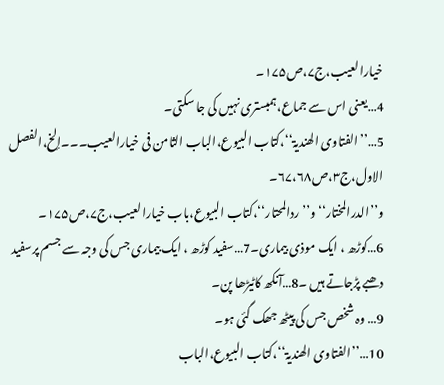خیارالعیب،ج۷،ص۱۷۵۔
4…یعنی اس سے جماع،ہمبستری نہیں کی جا سکتی۔
5…’’الفتاوی الھندیۃ‘‘،کتاب البیوع،الباب الثامن فی خیارالعیب۔۔۔إلخ،الفصل الاول،ج۳،ص۶۷،۶۸۔
و’’الدرالمختار‘‘و’’ردالمحتار‘‘،کتاب البیوع،باب خیارالعیب،ج۷،ص۱۷۵۔
6…کوڑھ ، ایک موذی بیماری۔7…سفید کوڑھ ، ایک بیماری جس کی وجہ سے جسم پرسفید دھبے پڑجاتے ہیں ۔8…آنکھ کاٹیڑھا پن۔
9… وہ شخص جس کی پیٹھ جھک گئی ہو۔
10…’’الفتاوی الھندیۃ‘‘،کتاب البیوع،الباب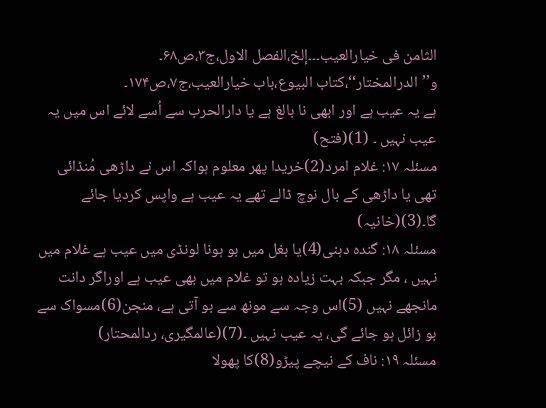الثامن فی خیارالعیب۔۔۔إلخ،الفصل الاول،ج۳،ص۶۸۔
و’’الدرالمختار‘‘،کتاب البیوع،باب خیارالعیب،ج۷،ص۱۷۴۔
ہے یہ عیب ہے اور ابھی نا بالغ ہے یا دارالحرب سے اُسے لائے اس میں یہ عیب نہیں ۔ (1)(فتح)
مسئلہ ۱۷: غلام امرد(2)خریدا پھر معلوم ہواکہ اس نے داڑھی مُنڈائی تھی یا داڑھی کے بال نوچ ڈالے تھے یہ عیب ہے واپس کردیا جائے گا۔(3)(خانیہ)
مسئلہ ۱۸: گندہ دہنی(4)یا بغل میں بو ہونا لونڈی میں عیب ہے غلام میں نہیں ، مگر جبکہ بہت زیادہ ہو تو غلام میں بھی عیب ہے اوراگر دانت مانجھے نہیں (5)اس وجہ سے مونھ سے بو آتی ہے، منجن(6)مسواک سے بو زائل ہو جائے گی، یہ عیب نہیں ۔(7)(عالمگیری، ردالمحتار)
مسئلہ ۱۹: ناف کے نیچے پیڑو(8)کا پھولا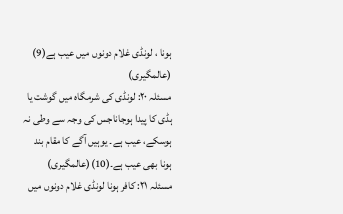ہونا ، لونڈی غلام دونوں میں عیب ہے(9) (عالمگیری)
مسئلہ ۲۰: لونڈی کی شرمگاہ میں گوشت یا ہڈی کا پیدا ہوجاناجس کی وجہ سے وطی نہ ہوسکے، عیب ہے۔ یوہیں آگے کا مقام بند ہونا بھی عیب ہے۔(10)(عالمگیری)
مسئلہ ۲۱: کافر ہونا لونڈی غلام دونوں میں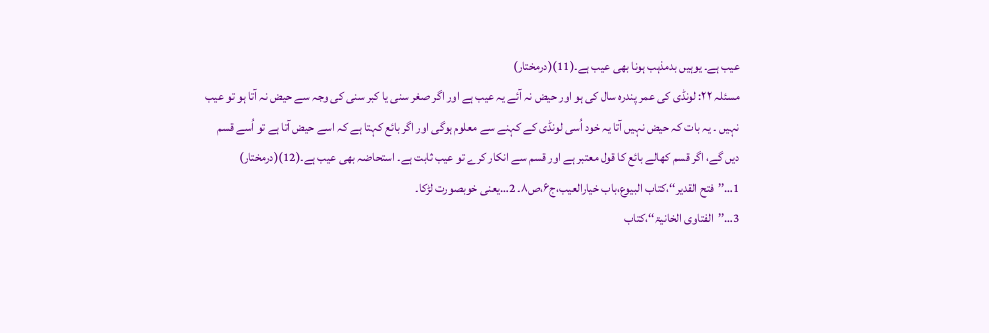عیب ہے۔ یوہیں بدمذہب ہونا بھی عیب ہے۔(11)(درمختار)
مسئلہ ۲۲: لونڈی کی عمر پندرہ سال کی ہو اور حیض نہ آئے یہ عیب ہے اور اگر صغر سنی یا کبر سنی کی وجہ سے حیض نہ آتا ہو تو عیب نہیں ۔ یہ بات کہ حیض نہیں آتا یہ خود اُسی لونڈی کے کہنے سے معلوم ہوگی اور اگر بائع کہتا ہے کہ اسے حیض آتا ہے تو اُسے قسم دیں گے، اگر قسم کھالے بائع کا قول معتبر ہے اور قسم سے انکار کرے تو عیب ثابت ہے۔ استحاضہ بھی عیب ہے۔(12)(درمختار)
1…’’فتح القدیر‘‘،کتاب البیوع،باب خیارالعیب،ج۶،ص۸۔ 2…یعنی خوبصورت لڑکا۔
3…’’الفتاوی الخانیۃ‘‘،کتاب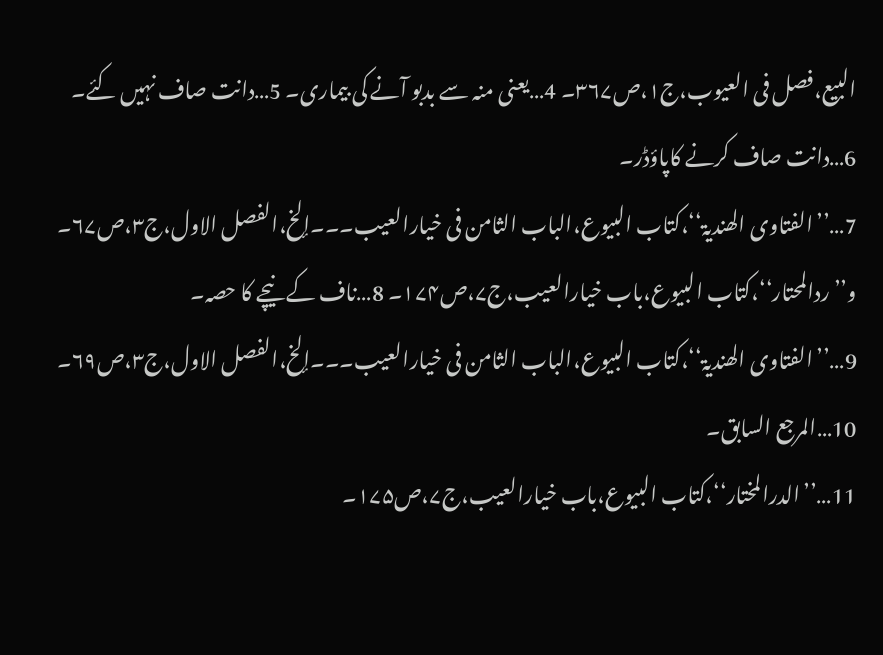البیع،فصل فی العیوب،ج۱،ص۳۶۷۔ 4…یعنی منہ سے بدبو آنے کی بیماری۔ 5…دانت صاف نہیں کئے۔
6…دانت صاف کرنے کاپاؤڈر۔
7…’’الفتاوی الھندیۃ‘‘،کتاب البیوع،الباب الثامن فی خیارالعیب۔۔۔إلخ،الفصل الاول،ج۳،ص۶۷۔
و’’ردالمحتار‘‘،کتاب البیوع،باب خیارالعیب،ج۷،ص۱۷۴۔ 8…ناف کے نیچے کا حصہ۔
9…’’الفتاوی الھندیۃ‘‘،کتاب البیوع،الباب الثامن فی خیارالعیب۔۔۔إلخ،الفصل الاول،ج۳،ص۶۹۔ 10…المرجع السابق۔
11…’’الدرالمختار‘‘،کتاب البیوع،باب خیارالعیب،ج۷،ص۱۷۵۔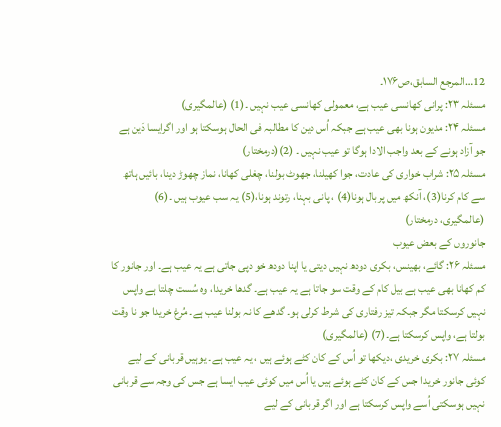12…المرجع السابق،ص۱۷۶۔
مسئلہ ۲۳: پرانی کھانسی عیب ہے، معمولی کھانسی عیب نہیں ۔(1) (عالمگیری)
مسئلہ ۲۴: مدیون ہونا بھی عیب ہے جبکہ اُس دین کا مطالبہ فی الحال ہوسکتا ہو اور اگرایسا دَین ہے جو آزاد ہونے کے بعد واجب الادا ہوگا تو عیب نہیں ۔ (2)(درمختار)
مسئلہ ۲۵: شراب خواری کی عادت، جوا کھیلنا، جھوٹ بولنا، چغلی کھانا، نماز چھوڑ دینا، بائیں ہاتھ سے کام کرنا(3)، آنکھ میں پربال ہونا(4) ، پانی بہنا، رتوند ہونا،(5) یہ سب عیوب ہیں ۔(6) (عالمگیری، درمختار)
جانوروں کے بعض عیوب
مسئلہ ۲۶: گائے، بھینس، بکری دودھ نہیں دیتی یا اپنا دودھ خو دپی جاتی ہے یہ عیب ہے۔ اور جانور کا کم کھانا بھی عیب ہے بیل کام کے وقت سو جاتا ہے یہ عیب ہے۔ گدھا خریدا، وہ سُست چلتا ہے واپس نہیں کرسکتا مگر جبکہ تیز رفتاری کی شرط کرلی ہو۔ گدھے کا نہ بولنا عیب ہے۔ مُرغ خریدا جو نا وقت بولتا ہے، واپس کرسکتا ہے۔(7) (عالمگیری)
مسئلہ ۲۷: بکری خریدی ،دیکھا تو اُس کے کان کٹے ہوئے ہیں ، یہ عیب ہے۔ یوہیں قربانی کے لیے کوئی جانور خریدا جس کے کان کٹے ہوئے ہیں یا اُس میں کوئی عیب ایسا ہے جس کی وجہ سے قربانی نہیں ہوسکتی اُسے واپس کرسکتا ہے اور اگر قربانی کے لیے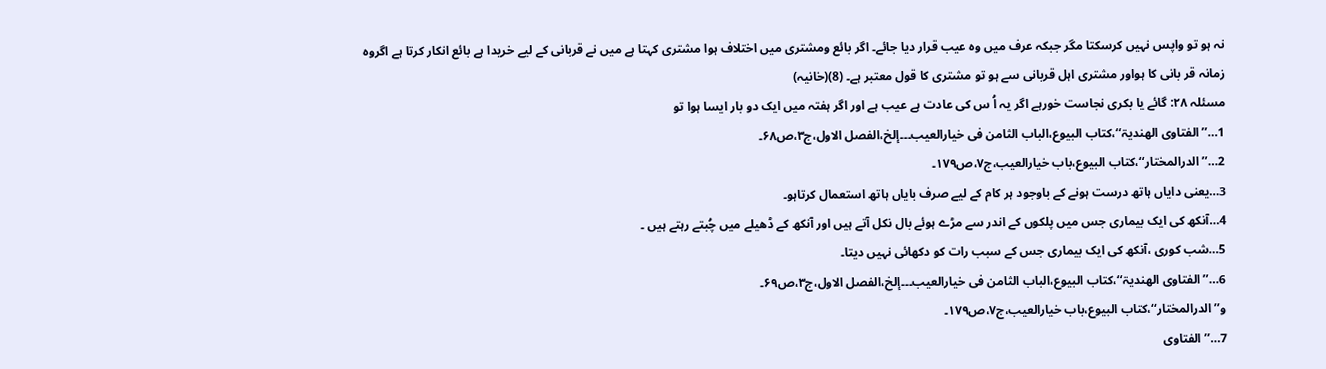نہ ہو تو واپس نہیں کرسکتا مگر جبکہ عرف میں وہ عیب قرار دیا جائے۔ اگر بائع ومشتری میں اختلاف ہوا مشتری کہتا ہے میں نے قربانی کے لیے خریدا ہے بائع انکار کرتا ہے اگروہ زمانہ قر بانی کا ہواور مشتری اہل قربانی سے ہو تو مشتری کا قول معتبر ہے۔ (8)(خانیہ)
مسئلہ ۲۸: گائے یا بکری نجاست خورہے اگر یہ اُ س کی عادت ہے عیب ہے اور اگر ہفتہ میں ایک دو بار ایسا ہوا تو
1…’’الفتاوی الھندیۃ‘‘،کتاب البیوع،الباب الثامن فی خیارالعیب۔۔۔إلخ،الفصل الاول،ج۳،ص۶۸۔
2…’’الدرالمختار‘‘،کتاب البیوع،باب خیارالعیب،ج۷،ص۱۷۹۔
3…یعنی دایاں ہاتھ درست ہونے کے باوجود ہر کام کے لیے صرف بایاں ہاتھ استعمال کرتاہو۔
4…آنکھ کی ایک بیماری جس میں پلکوں کے اندر سے مڑے ہوئے بال نکل آتے ہیں اور آنکھ کے ڈھیلے میں چُبتے رہتے ہیں ۔
5…شب کوری ،آنکھ کی ایک بیماری جس کے سبب رات کو دکھائی نہیں دیتا۔
6…’’الفتاوی الھندیۃ‘‘،کتاب البیوع،الباب الثامن فی خیارالعیب۔۔۔إلخ،الفصل الاول،ج۳،ص۶۹۔
و’’الدرالمختار‘‘،کتاب البیوع،باب خیارالعیب،ج۷،ص۱۷۹۔
7…’’الفتاوی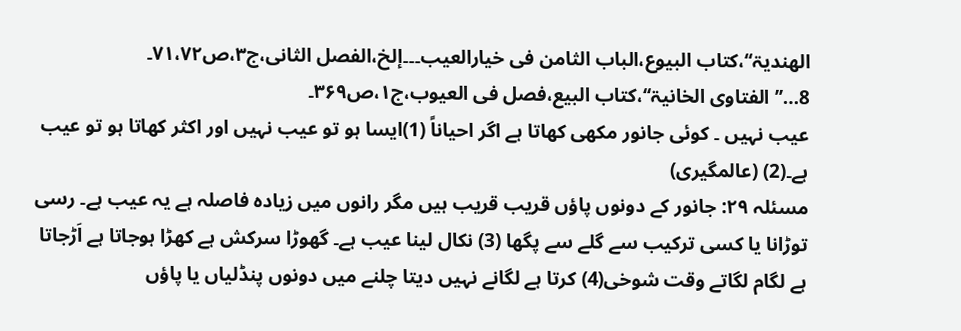الھندیۃ‘‘،کتاب البیوع،الباب الثامن فی خیارالعیب۔۔۔إلخ،الفصل الثانی،ج۳،ص۷۱،۷۲۔
8…’’الفتاوی الخانیۃ‘‘،کتاب البیع،فصل فی العیوب،ج۱،ص۳۶۹۔
عیب نہیں ۔ کوئی جانور مکھی کھاتا ہے اگر احیاناً (1)ایسا ہو تو عیب نہیں اور اکثر کھاتا ہو تو عیب ہے۔(2) (عالمگیری)
مسئلہ ۲۹: جانور کے دونوں پاؤں قریب قریب ہیں مگر رانوں میں زیادہ فاصلہ ہے یہ عیب ہے۔ رسی توڑانا یا کسی ترکیب سے گلے سے پگھا (3) نکال لینا عیب ہے۔ گھوڑا سرکش ہے کھڑا ہوجاتا ہے اَڑجاتا ہے لگام لگاتے وقت شوخی(4) کرتا ہے لگانے نہیں دیتا چلنے میں دونوں پنڈلیاں یا پاؤں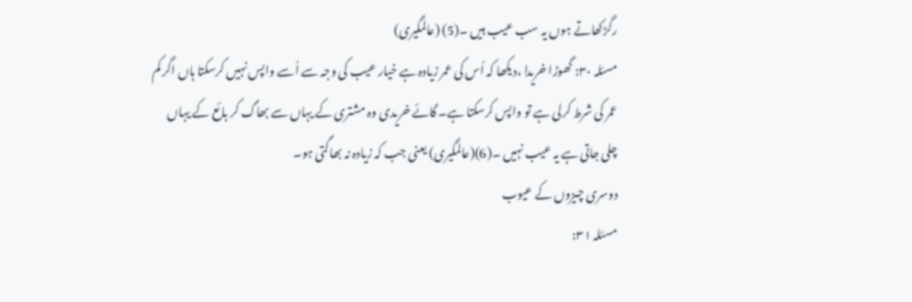رگڑکھاتے ہوں یہ سب عیب ہیں ۔(5) (عالمگیری)
مسئلہ ۳۰: گھوڑا خریدا ،دیکھا کہ اُس کی عمر زیادہ ہے خیار عیب کی وجہ سے اُسے واپس نہیں کرسکتا ہاں اگر کم عمر کی شرط کرلی ہے تو واپس کرسکتا ہے۔ گائے خریدی وہ مشتری کے یہاں سے بھاگ کر بائع کے یہاں چلی جاتی ہے یہ عیب نہیں ۔(6)(عالمگیری) یعنی جب کہ زیادہ نہ بھاگتی ہو۔
دوسری چیزوں کے عیوب
مسئلہ ۳۱: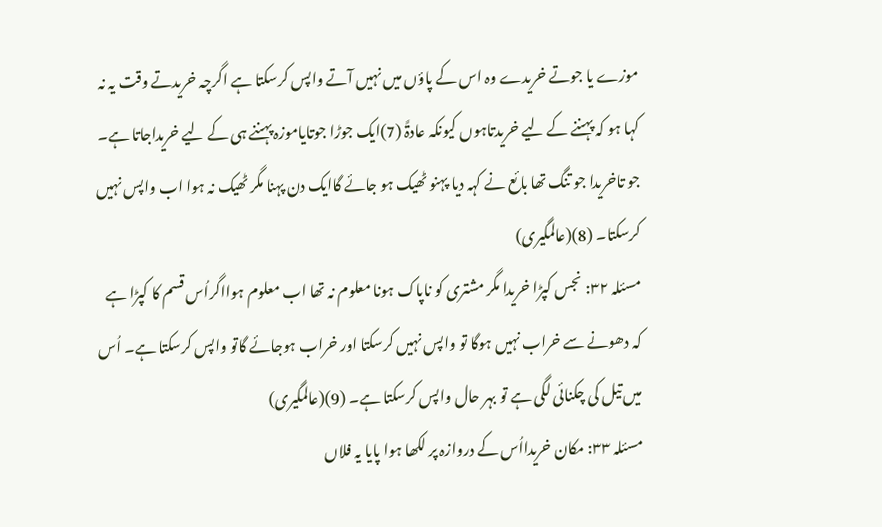موزے یا جوتے خریدے وہ اس کے پاؤں میں نہیں آتے واپس کرسکتا ہے اگرچہ خریدتے وقت یہ نہ کہا ہو کہ پہننے کے لیے خریدتاہوں کیونکہ عادۃً (7)ایک جوڑا جوتایاموزہ پہننے ہی کے لیے خریداجاتا ہے۔ جو تاخریدا جو تنگ تھا بائع نے کہہ دیا پہنو ٹھیک ہو جائے گاایک دن پہنا مگر ٹھیک نہ ہوا اب واپس نہیں کرسکتا۔ (8)(عالمگیری)
مسئلہ ۳۲: نجس کپڑا خریدا مگر مشتری کو ناپاک ہونا معلوم نہ تھا اب معلوم ہوااگراُس قسم کا کپڑا ہے کہ دھونے سے خراب نہیں ہوگا تو واپس نہیں کرسکتا اور خراب ہوجائے گاتو واپس کرسکتا ہے۔ اُس میں تیل کی چکنائی لگی ہے تو بہر حال واپس کرسکتا ہے۔ (9)(عالمگیری)
مسئلہ ۳۳: مکان خریدااُس کے دروازہ پر لکھا ہوا پایا یہ فلاں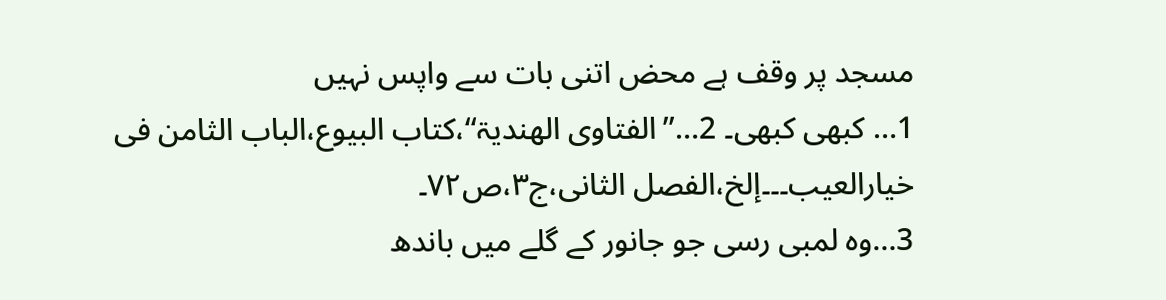مسجد پر وقف ہے محض اتنی بات سے واپس نہیں
1… کبھی کبھی۔ 2…’’الفتاوی الھندیۃ‘‘،کتاب البیوع،الباب الثامن فی خیارالعیب۔۔۔إلخ،الفصل الثانی،ج۳،ص۷۲۔
3…وہ لمبی رسی جو جانور کے گلے میں باندھ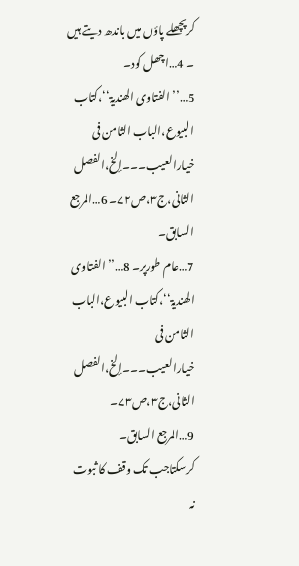کرپچھلے پاؤں میں باندھ دیتے ہیں ۔ 4…اچھل کود۔
5…’’الفتاوی الھندیۃ‘‘،کتاب البیوع،الباب الثامن فی خیارالعیب۔۔۔إلخ،الفصل الثانی،ج۳،ص۷۲۔ 6…المرجع السابق۔
7…عام طورپر۔ 8…’’الفتاوی الھندیۃ‘‘،کتاب البیوع،الباب الثامن فی خیارالعیب۔۔۔إلخ،الفصل الثانی،ج۳،ص۷۳۔
9…المرجع السابق۔
کرسکتاجب تک وقف کا ثبوت نہ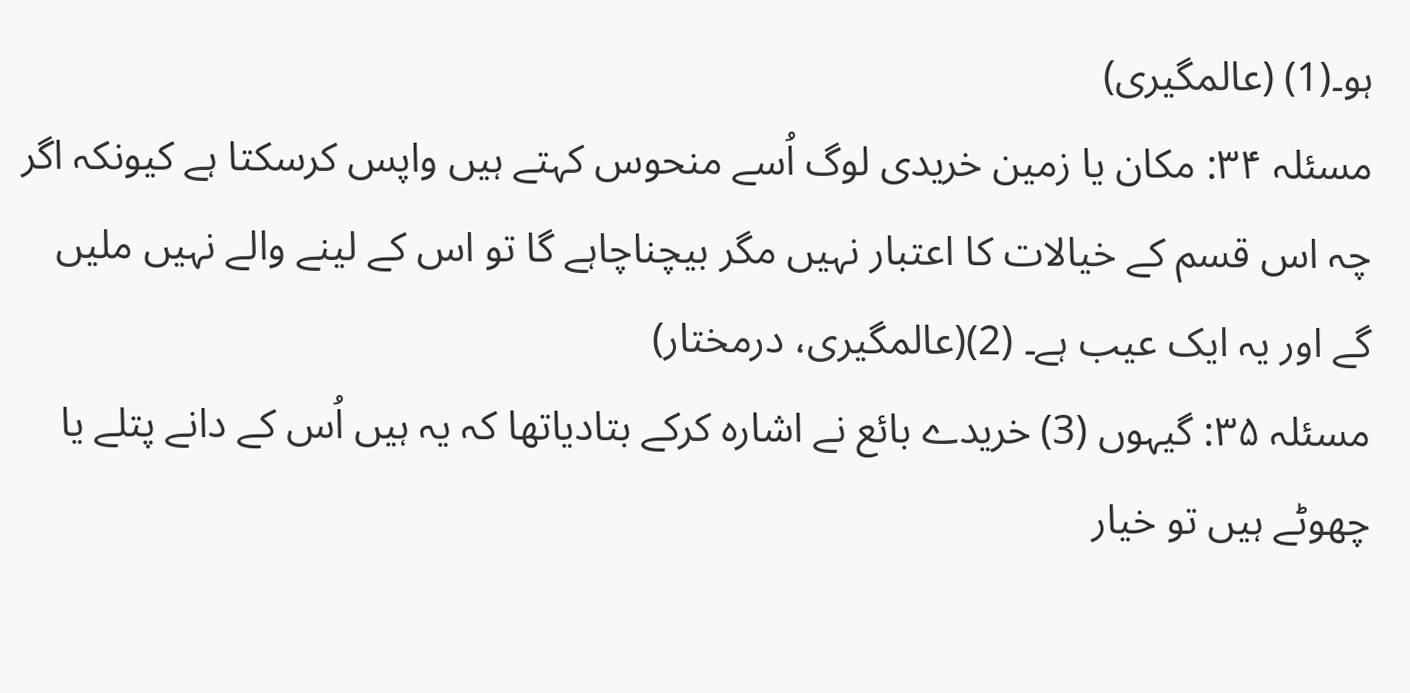ہو۔(1) (عالمگیری)
مسئلہ ۳۴: مکان یا زمین خریدی لوگ اُسے منحوس کہتے ہیں واپس کرسکتا ہے کیونکہ اگر چہ اس قسم کے خیالات کا اعتبار نہیں مگر بیچناچاہے گا تو اس کے لینے والے نہیں ملیں گے اور یہ ایک عیب ہے۔ (2)(عالمگیری، درمختار)
مسئلہ ۳۵: گیہوں (3) خریدے بائع نے اشارہ کرکے بتادیاتھا کہ یہ ہیں اُس کے دانے پتلے یا چھوٹے ہیں تو خیار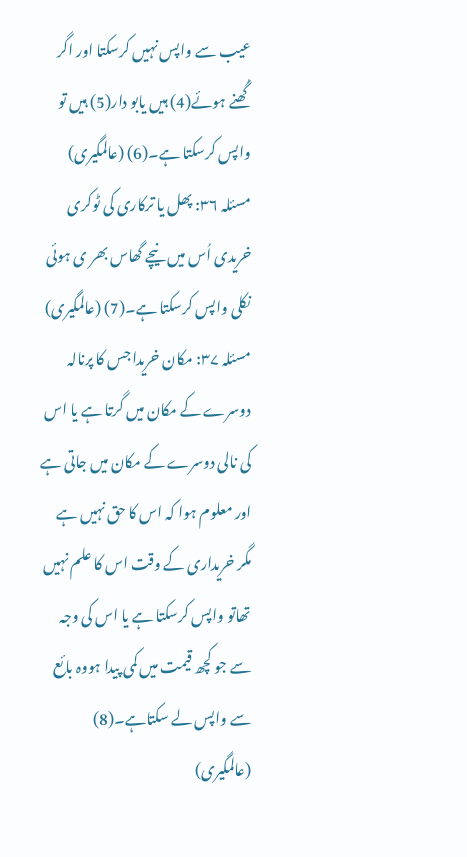عیب سے واپس نہیں کرسکتا اور اگر گُھنے ہوئے(4) ہیں یابو دار(5) ہیں تو واپس کرسکتا ہے۔(6) (عالمگیری)
مسئلہ ۳۶: پھل یا ترکاری کی ٹوکری خریدی اُس میں نیچے گھاس بھر ی ہوئی نکلی واپس کرسکتا ہے۔(7) (عالمگیری)
مسئلہ ۳۷: مکان خریدا جس کا پرنالہ دوسرے کے مکان میں گرتا ہے یا اس کی نالی دوسرے کے مکان میں جاتی ہے اور معلوم ہوا کہ اس کا حق نہیں ہے مگر خریداری کے وقت اس کا علم نہیں تھاتو واپس کرسکتا ہے یا اس کی وجہ سے جو کچھ قیمت میں کمی پیدا ہووہ بائع سے واپس لے سکتاہے۔(8) (عالمگیری)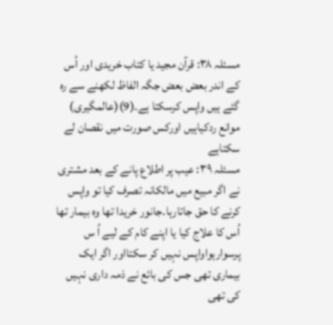مسئلہ ۳۸: قرآن مجید یا کتاب خریدی اور اُس کے اندر بعض بعض جگہ الفاظ لکھنے سے رہ گئے ہیں واپس کرسکتا ہے۔(9)(عالمگیری)
موانع ردکیاہیں اورکس صورت میں نقصان لے سکتاہے
مسئلہ ۳۹: عیب پر اطلاع پانے کے بعد مشتری نے اگر مبیع میں مالکانہ تصرف کیا تو واپس کرنے کا حق جاتارہا۔جانور خریدا تھا وہ بیمار تھا اُس کا علاج کیا یا اپنے کام کے لیے اُ س پرسوارہواواپس نہیں کر سکتااور اگر ایک بیماری تھی جس کی بائع نے ذمہ داری نہیں کی تھی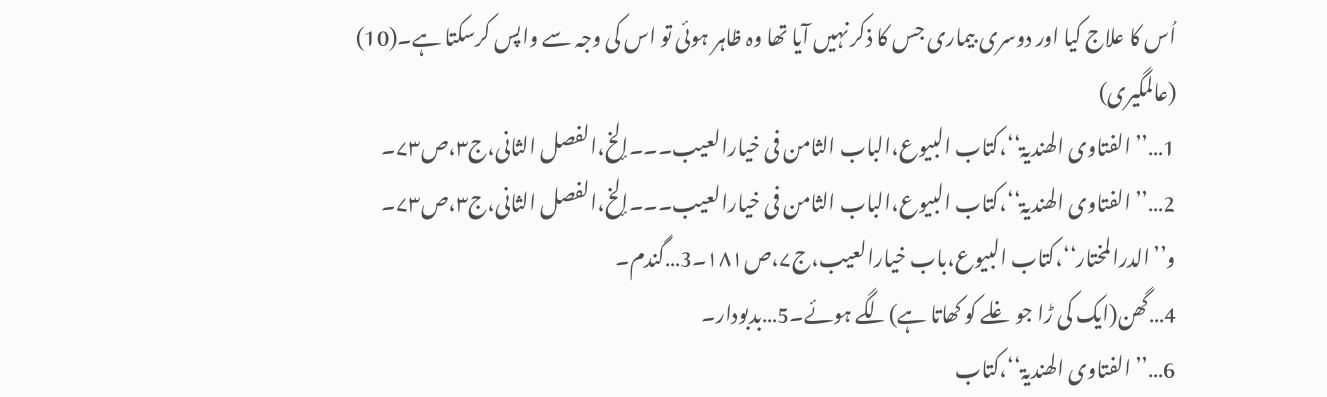اُس کا علاج کیا اور دوسری بیماری جس کا ذکر نہیں آیا تھا وہ ظاہر ہوئی تو اس کی وجہ سے واپس کرسکتا ہے۔(10) (عالمگیری)
1…’’الفتاوی الھندیۃ‘‘،کتاب البیوع،الباب الثامن فی خیارالعیب۔۔۔إلخ،الفصل الثانی،ج۳،ص۷۳۔
2…’’الفتاوی الھندیۃ‘‘،کتاب البیوع،الباب الثامن فی خیارالعیب۔۔۔إلخ،الفصل الثانی،ج۳،ص۷۳۔
و’’الدرالمختار‘‘،کتاب البیوع،باب خیارالعیب،ج۷،ص۱۸۱۔3…گندم۔
4…گھن(ایک کی ڑا جو غلے کو کھاتا ہے)لگے ہوئے۔5…بدبودار۔
6…’’الفتاوی الھندیۃ‘‘،کتاب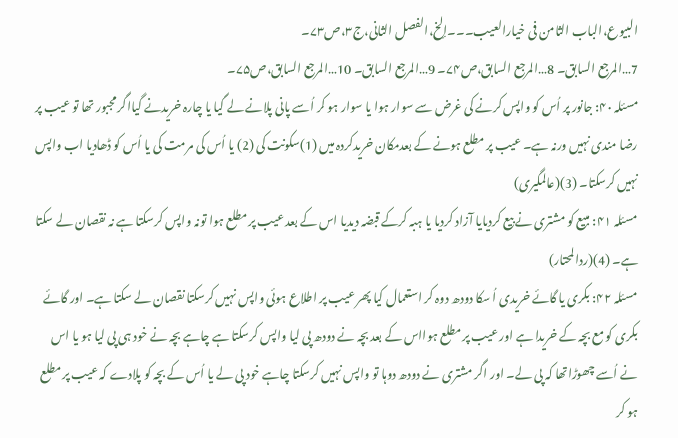البیوع،الباب الثامن فی خیارالعیب۔۔۔إلخ،الفصل الثانی،ج۳،ص۷۳۔
7…المرجع السابق۔ 8…المرجع السابق،ص۷۴۔ 9…المرجع السابق۔ 10…المرجع السابق،ص۷۵۔
مسئلہ ۴۰: جانور پر اُس کو واپس کرنے کی غرض سے سوار ہوا یا سوار ہو کر اُسے پانی پلانے لے گیا یا چارہ خریدنے گیااگر مجبور تھا تو عیب پر رضا مندی نہیں ورنہ ہے۔ عیب پر مطلع ہونے کے بعدمکان خریدکردہ میں (1)سکونت کی (2) یا اُس کی مرمت کی یا اُس کو ڈھادیا اب واپس نہیں کرسکتا۔ (3)(عالمگیری)
مسئلہ ۴۱: مبیع کو مشتری نے بیع کردیایا آزاد کردیا یا ہبہ کرکے قبضہ دیدیا اس کے بعد عیب پر مطلع ہوا تونہ واپس کرسکتا ہے نہ نقصان لے سکتا ہے۔ (4)(ردالمحتار)
مسئلہ ۴۲: بکری یا گائے خریدی اُ سکا دودھ دوہ کر استعمال کیا پھر عیب پر اطلاع ہوئی واپس نہیں کرسکتا نقصان لے سکتا ہے۔ اور گائے بکری کو مع بچہ کے خریدا ہے اور عیب پر مطلع ہوااس کے بعد بچہ نے دودھ پی لیا واپس کرسکتا ہے چاہے بچہ نے خود ہی پی لیا ہو یا اس نے اُسے چھوڑاتھا کہ پی لے۔ اور اگر مشتری نے دودھ دوہا تو واپس نہیں کرسکتا چاہے خود پی لے یا اُس کے بچہ کو پلادے کہ عیب پر مطلع ہو کر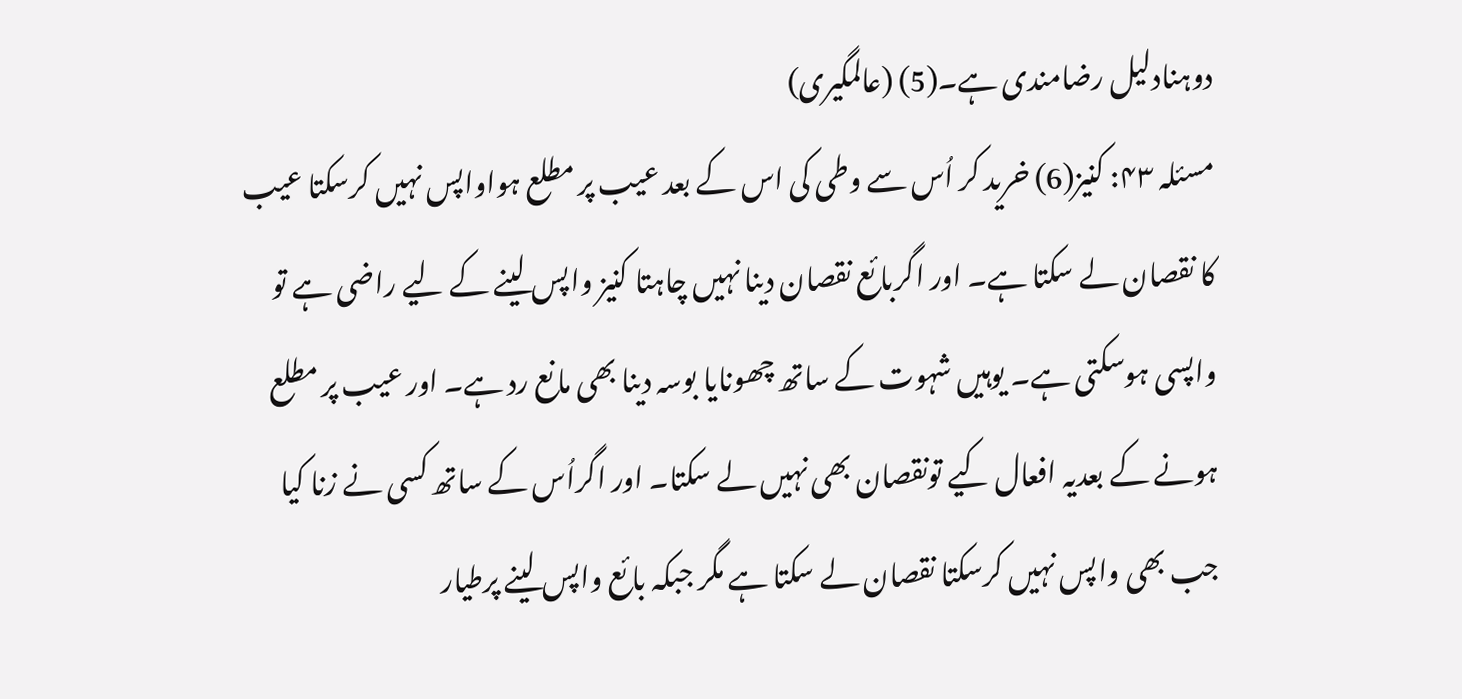دوہنادلیل رضامندی ہے۔(5) (عالمگیری)
مسئلہ ۴۳: کنیز(6) خرید کر اُس سے وطی کی اس کے بعد عیب پر مطلع ہواواپس نہیں کرسکتا عیب کا نقصان لے سکتا ہے۔ اور اگربائع نقصان دینا نہیں چاہتا کنیز واپس لینے کے لیے راضی ہے تو واپسی ہوسکتی ہے۔ یوہیں شہوت کے ساتھ چھونایا بوسہ دینا بھی مانع رد ہے۔ اور عیب پر مطلع ہونے کے بعدیہ افعال کیے تونقصان بھی نہیں لے سکتا۔ اور اگراُس کے ساتھ کسی نے زنا کیا جب بھی واپس نہیں کرسکتا نقصان لے سکتا ہے مگر جبکہ بائع واپس لینے پرطیار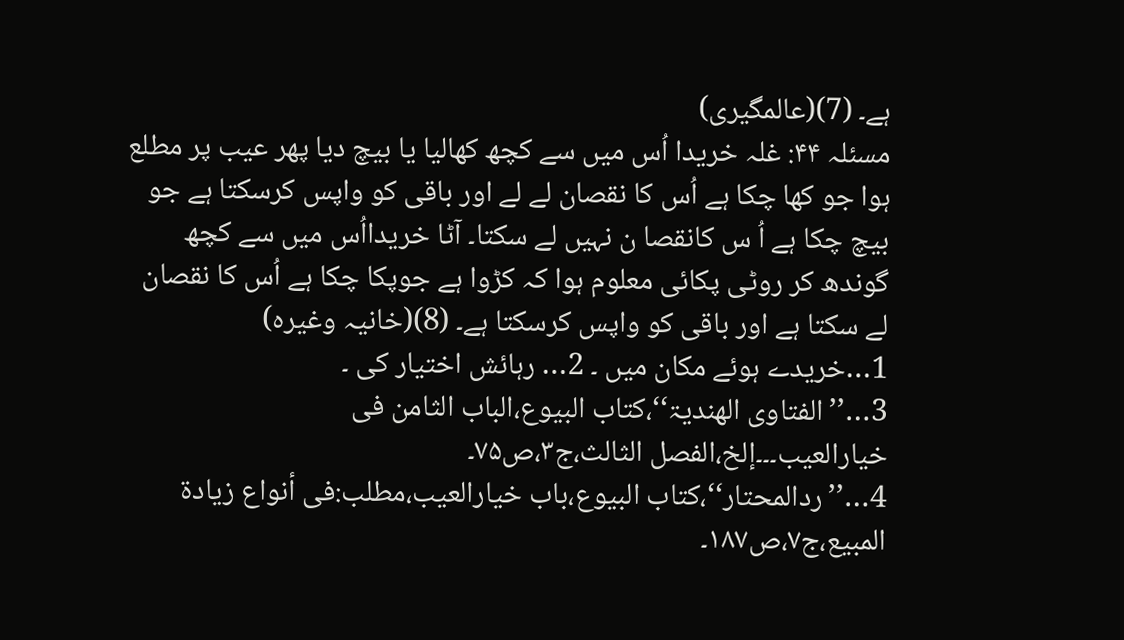ہے۔ (7)(عالمگیری)
مسئلہ ۴۴: غلہ خریدا اُس میں سے کچھ کھالیا یا بیچ دیا پھر عیب پر مطلع ہوا جو کھا چکا ہے اُس کا نقصان لے لے اور باقی کو واپس کرسکتا ہے جو بیچ چکا ہے اُ س کانقصا ن نہیں لے سکتا۔ آٹا خریدااُس میں سے کچھ گوندھ کر روٹی پکائی معلوم ہوا کہ کڑوا ہے جوپکا چکا ہے اُس کا نقصان لے سکتا ہے اور باقی کو واپس کرسکتا ہے۔ (8)(خانیہ وغیرہ)
1…خریدے ہوئے مکان میں ۔ 2… رہائش اختیار کی ۔
3…’’الفتاوی الھندیۃ‘‘،کتاب البیوع،الباب الثامن فی خیارالعیب۔۔۔إلخ،الفصل الثالث،ج۳،ص۷۵۔
4…’’ردالمحتار‘‘،کتاب البیوع،باب خیارالعیب،مطلب:فی أنواع زیادۃ المبیع،ج۷،ص۱۸۷۔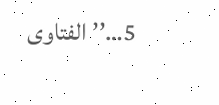5…’’الفتاوی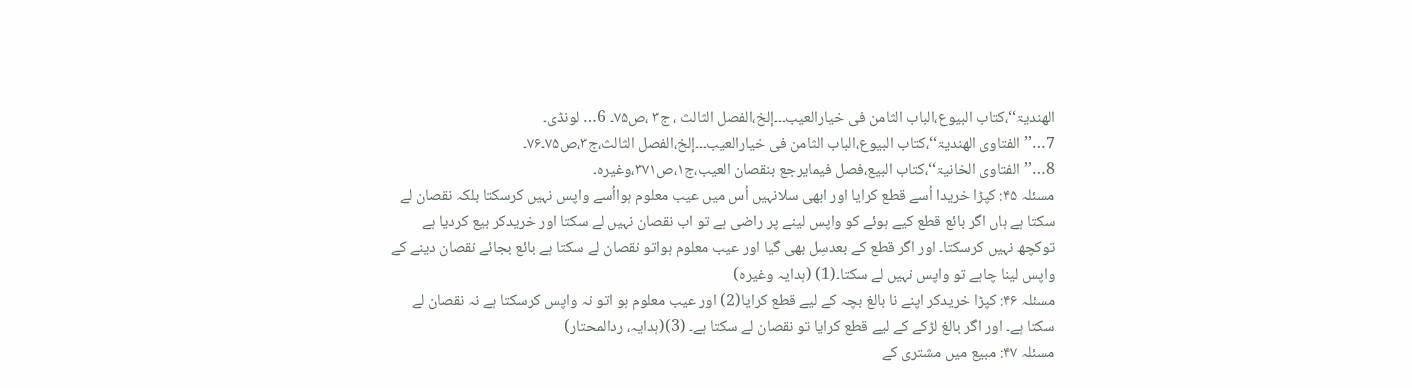الھندیۃ‘‘،کتاب البیوع،الباب الثامن فی خیارالعیب۔۔۔إلخ،الفصل الثالث ، ج۳ ،ص۷۵۔ 6… لونڈی۔
7…’’الفتاوی الھندیۃ‘‘،کتاب البیوع،الباب الثامن فی خیارالعیب۔۔۔إلخ،الفصل الثالث،ج۳،ص۷۵۔۷۶۔
8…’’الفتاوی الخانیۃ‘‘،کتاب البیع،فصل فیمایرجع بنقصان العیب،ج۱،ص۳۷۱،وغیرہ۔
مسئلہ ۴۵: کپڑا خریدا اُسے قطع کرایا اور ابھی سلانہیں اُس میں عیب معلوم ہوااُسے واپس نہیں کرسکتا بلکہ نقصان لے سکتا ہے ہاں اگر بائع قطع کیے ہوئے کو واپس لینے پر راضی ہے تو اب نقصان نہیں لے سکتا اور خریدکر بیع کردیا ہے توکچھ نہیں کرسکتا۔ اور اگر قطع کے بعدسِل بھی گیا اور عیب معلوم ہواتو نقصان لے سکتا ہے بائع بجائے نقصان دینے کے واپس لینا چاہے تو واپس نہیں لے سکتا۔(1) (ہدایہ وغیرہ)
مسئلہ ۴۶: کپڑا خریدکر اپنے نا بالغ بچہ کے لیے قطع کرایا(2) اور عیب معلوم ہو اتو نہ واپس کرسکتا ہے نہ نقصان لے سکتا ہے۔ اور اگر بالغ لڑکے کے لیے قطع کرایا تو نقصان لے سکتا ہے۔ (3)(ہدایہ، ردالمحتار)
مسئلہ ۴۷: مبیع میں مشتری کے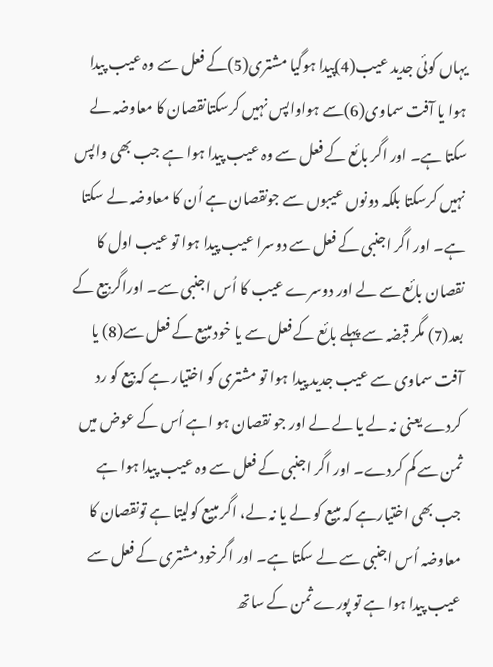یہاں کوئی جدید عیب(4)پیدا ہوگیا مشتری(5)کے فعل سے وہ عیب پیدا ہوا یا آفت سماوی(6)سے ہواواپس نہیں کرسکتانقصان کا معاوضہ لے سکتا ہے۔ اور اگر بائع کے فعل سے وہ عیب پیدا ہوا ہے جب بھی واپس نہیں کرسکتا بلکہ دونوں عیبوں سے جونقصان ہے اُن کا معاوضہ لے سکتا ہے۔ اور اگر اجنبی کے فعل سے دوسرا عیب پیدا ہوا تو عیب اول کا نقصان بائع سے لے اور دوسرے عیب کا اُس اجنبی سے۔ اوراگر بیع کے بعد(7) مگر قبضہ سے پہلے بائع کے فعل سے یا خود مبیع کے فعل سے(8) یا آفت سماوی سے عیب جدید پیدا ہوا تو مشتری کو اختیار ہے کہ بیع کو رد کردے یعنی نہ لے یا لے لے اور جو نقصان ہو اہے اُس کے عوض میں ثمن سے کم کردے۔ اور اگر اجنبی کے فعل سے وہ عیب پیدا ہوا ہے جب بھی اختیارہے کہ مبیع کو لے یا نہ لے، اگر مبیع کولیتا ہے تونقصان کا معاوضہ اُس اجنبی سے لے سکتا ہے۔ اور اگرخود مشتری کے فعل سے عیب پیدا ہوا ہے تو پورے ثمن کے ساتھ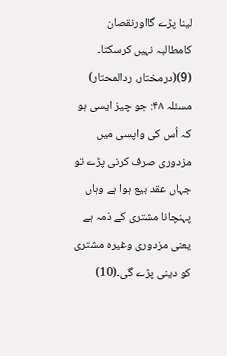لینا پڑے گااورنقصان کامطالبہ نہیں کرسکتا۔ (9)(درمختار، ردالمحتار)
مسئلہ ۴۸: جو چیز ایسی ہو کہ اُس کی واپسی میں مزدوری صرف کرنی پڑے تو جہاں عقد بیع ہوا ہے وہاں پہنچانا مشتری کے ذمہ ہے یعنی مزدوری وغیرہ مشتری کو دینی پڑے گی۔(10)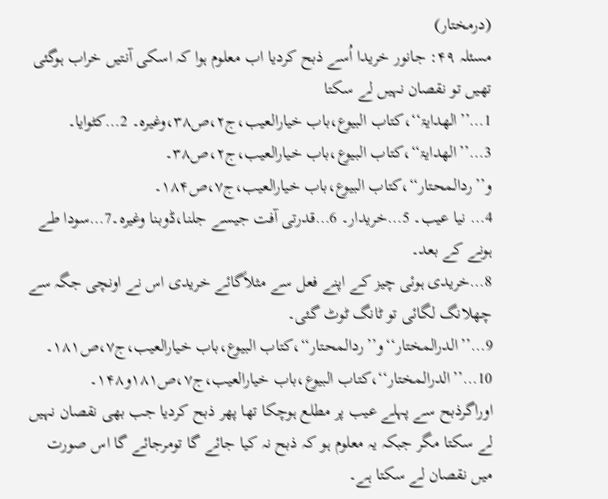(درمختار)
مسئلہ ۴۹: جانور خریدا اُسے ذبح کردیا اب معلوم ہوا کہ اسکی آنتیں خراب ہوگئی تھیں تو نقصان نہیں لے سکتا
1…’’الھدایۃ‘‘،کتاب البیوع،باب خیارالعیب،ج۲،ص۳۸،وغیرہ۔ 2…کٹوایا۔
3…’’الھدایۃ‘‘،کتاب البیوع،باب خیارالعیب،ج۲،ص۳۸۔
و’’ردالمحتار‘‘،کتاب البیوع،باب خیارالعیب،ج۷،ص۱۸۴۔
4… نیا عیب۔ 5…خریدار۔ 6…قدرتی آفت جیسے جلنا،ڈوبنا وغیرہ۔7…سودا طے ہونے کے بعد۔
8…خریدی ہوئی چیز کے اپنے فعل سے مثلاًگائے خریدی اس نے اونچی جگہ سے چھلانگ لگائی تو ٹانگ ٹوٹ گئی۔
9…’’الدرالمختار‘‘و’’ردالمحتار‘‘،کتاب البیوع،باب خیارالعیب،ج۷،ص۱۸۱۔
10…’’الدرالمختار‘‘،کتاب البیوع،باب خیارالعیب،ج۷،ص۱۸۱و۱۴۸۔
اوراگرذبح سے پہلے عیب پر مطلع ہوچکا تھا پھر ذبح کردیا جب بھی نقصان نہیں لے سکتا مگر جبکہ یہ معلوم ہو کہ ذبح نہ کیا جائے گا تومرجائے گا اس صورت میں نقصان لے سکتا ہے۔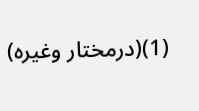(1)(درمختار وغیرہ)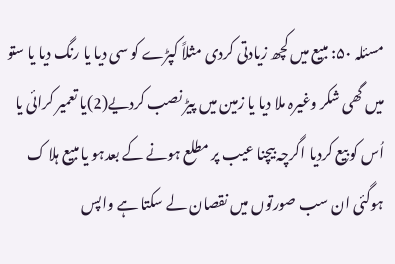مسئلہ ۵۰: مبیع میں کچھ زیادتی کردی مثلاً کپڑے کو سی دیا یا رنگ دیا یا ستو میں گھی شکر وغیرہ ملا دیا یا زمین میں پیڑ نصب کردیے(2)یا تعمیر کرائی یا اُس کو بیع کردیا اگرچہ بیچنا عیب پر مطلع ہونے کے بعدہو یا مبیع ہلا ک ہوگئی ان سب صورتوں میں نقصان لے سکتا ہے واپس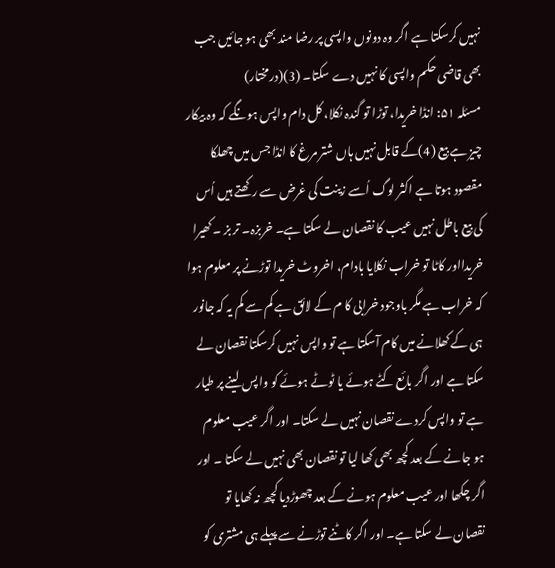نہیں کرسکتا ہے اگر وہ دونوں واپسی پر رضا مند بھی ہو جائیں جب بھی قاضی حکم واپسی کا نہیں دے سکتا۔ (3)(درمختار)
مسئلہ ۵۱: انڈا خریدا، توڑا تو گندہ نکلا، کل دام واپس ہونگے کہ وہ بیکار چیز ہے بیع (4)کے قابل نہیں ہاں شتر مرغ کا انڈا جس میں چھلکا مقصود ہوتا ہے اکثر لوگ اُسے زینت کی غرض سے رکھتے ہیں اُس کی بیع باطل نہیں عیب کا نقصان لے سکتا ہے۔ خربزہ۔ تر بز ۔ کھیرا خریدااور کاٹا تو خراب نکلایا بادام، اخروٹ خریدا توڑنے پر معلوم ہوا کہ خراب ہے مگر باوجود خرابی کا م کے لائق ہے کم سے کم یہ کہ جانور ہی کے کھلانے میں کام آسکتا ہے تو واپس نہیں کرسکتا نقصان لے سکتا ہے اور اگر بائع کٹے ہوئے یا ٹوٹے ہوئے کو واپس لینے پر طیار ہے تو واپس کردے نقصان نہیں لے سکتا۔ اور اگر عیب معلوم ہو جانے کے بعد کچھ بھی کھا لیا تو نقصان بھی نہیں لے سکتا ۔ اور اگر چکھا اور عیب معلوم ہونے کے بعد چھوڑدیا کچھ نہ کھایا تو نقصان لے سکتا ہے۔ اور اگر کاٹنے توڑنے سے پہلے ہی مشتری کو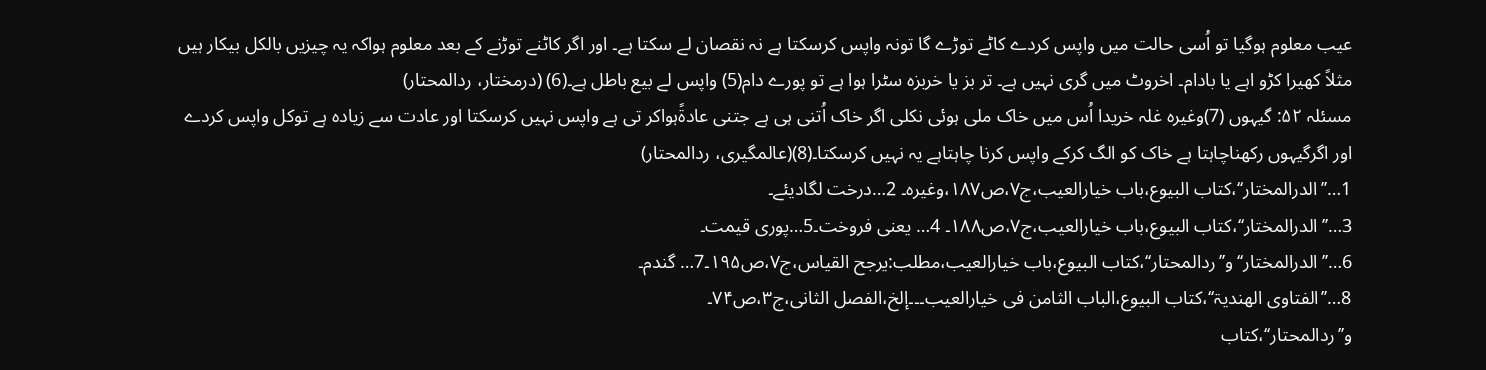عیب معلوم ہوگیا تو اُسی حالت میں واپس کردے کاٹے توڑے گا تونہ واپس کرسکتا ہے نہ نقصان لے سکتا ہے۔ اور اگر کاٹنے توڑنے کے بعد معلوم ہواکہ یہ چیزیں بالکل بیکار ہیں مثلاً کھیرا کڑو اہے یا بادام۔ اخروٹ میں گری نہیں ہے۔ تر بز یا خربزہ سٹرا ہوا ہے تو پورے دام(5) واپس لے بیع باطل ہے۔(6) (درمختار، ردالمحتار)
مسئلہ ۵۲: گیہوں (7)وغیرہ غلہ خریدا اُس میں خاک ملی ہوئی نکلی اگر خاک اُتنی ہی ہے جتنی عادۃًہواکر تی ہے واپس نہیں کرسکتا اور عادت سے زیادہ ہے توکل واپس کردے اور اگرگیہوں رکھناچاہتا ہے خاک کو الگ کرکے واپس کرنا چاہتاہے یہ نہیں کرسکتا۔(8)(عالمگیری، ردالمحتار)
1…’’الدرالمختار‘‘،کتاب البیوع،باب خیارالعیب،ج۷،ص۱۸۷،وغیرہ۔ 2…درخت لگادیئے۔
3…’’الدرالمختار‘‘،کتاب البیوع،باب خیارالعیب،ج۷،ص۱۸۸۔ 4… یعنی فروخت۔5…پوری قیمت۔
6…’’الدرالمختار‘‘و’’ردالمحتار‘‘،کتاب البیوع،باب خیارالعیب،مطلب:یرجح القیاس،ج۷،ص۱۹۵۔7… گندم۔
8…’’الفتاوی الھندیۃ‘‘،کتاب البیوع،الباب الثامن فی خیارالعیب۔۔۔إلخ،الفصل الثانی،ج۳،ص۷۴۔
و’’ردالمحتار‘‘،کتاب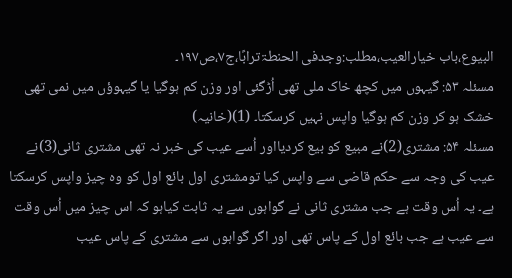البیوع،باب خیارالعیب،مطلب:وجدفی الحنطۃترابًا،ج۷،ص۱۹۷۔
مسئلہ ۵۳: گیہوں میں کچھ خاک ملی تھی اُڑگئی اور وزن کم ہوگیا یا گیہوؤں میں نمی تھی خشک ہو کر وزن کم ہوگیا واپس نہیں کرسکتا۔ (1)(خانیہ)
مسئلہ ۵۴: مشتری(2)نے مبیع کو بیع کردیااور اُسے عیب کی خبر نہ تھی مشتری ثانی(3)نے عیب کی وجہ سے حکم قاضی سے واپس کیا تومشتری اول بائع اول کو وہ چیز واپس کرسکتا ہے۔ یہ اُس وقت ہے جب مشتری ثانی نے گواہوں سے یہ ثابت کیاہو کہ اس چیز میں اُس وقت سے عیب ہے جب بائع اول کے پاس تھی اور اگر گواہوں سے مشتری کے پاس عیب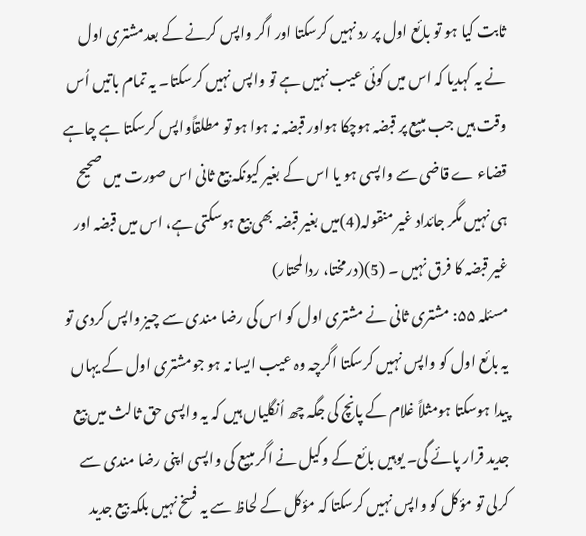ثابت کیا ہو تو بائع اول پر رد نہیں کرسکتا اور اگر واپس کرنے کے بعدمشتری اول نے یہ کہدیا کہ اس میں کوئی عیب نہیں ہے تو واپس نہیں کرسکتا۔ یہ تمام باتیں اُس وقت ہیں جب مبیع پر قبضہ ہوچکا ہواور قبضہ نہ ہوا ہو تو مطلقاًواپس کرسکتا ہے چاہے قضاء ے قاضی سے واپسی ہو یا اس کے بغیر کیونکہ بیع ثانی اس صورت میں صحیح ہی نہیں مگر جائداد غیر منقولہ(4)میں بغیر قبضہ بھی بیع ہوسکتی ہے، اس میں قبضہ اور غیر قبضہ کا فرق نہیں ۔ (5)(درمختا، ردالمحتار)
مسئلہ ۵۵: مشتری ثانی نے مشتری اول کو اس کی رضا مندی سے چیز واپس کردی تو یہ بائع اول کو واپس نہیں کرسکتا اگرچہ وہ عیب ایسا نہ ہو جومشتری اول کے یہاں پیدا ہوسکتا ہومثلاً غلام کے پانچ کی جگہ چھ اُنگلیاں ہیں کہ یہ واپسی حق ثالث میں بیع جدید قرار پائے گی۔ یوہیں بائع کے وکیل نے اگر مبیع کی واپسی اپنی رضا مندی سے کرلی تو مؤکل کو واپس نہیں کرسکتا کہ مؤکل کے لحاظ سے یہ فسخ نہیں بلکہ بیع جدید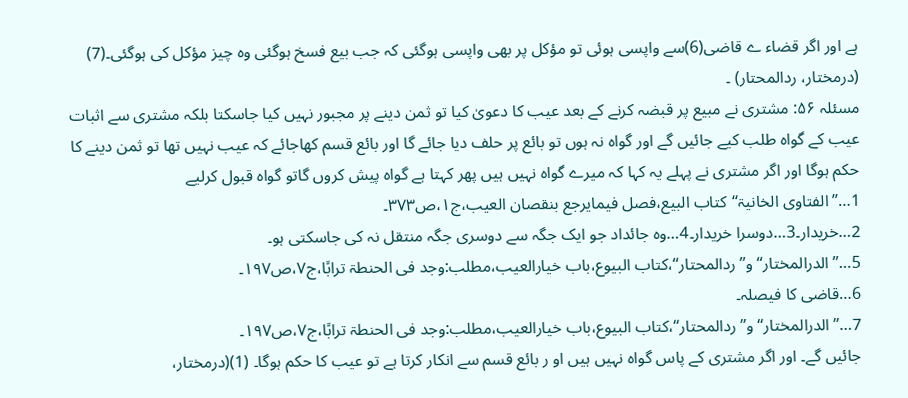ہے اور اگر قضاء ے قاضی(6)سے واپسی ہوئی تو مؤکل پر بھی واپسی ہوگئی کہ جب بیع فسخ ہوگئی وہ چیز مؤکل کی ہوگئی۔(7) (درمختار، ردالمحتار) ۔
مسئلہ ۵۶: مشتری نے مبیع پر قبضہ کرنے کے بعد عیب کا دعویٰ کیا تو ثمن دینے پر مجبور نہیں کیا جاسکتا بلکہ مشتری سے اثبات عیب کے گواہ طلب کیے جائیں گے اور گواہ نہ ہوں تو بائع پر حلف دیا جائے گا اور بائع قسم کھاجائے کہ عیب نہیں تھا تو ثمن دینے کا حکم ہوگا اور اگر مشتری نے پہلے یہ کہا کہ میرے گواہ نہیں ہیں پھر کہتا ہے گواہ پیش کروں گاتو گواہ قبول کرلیے
1…’’الفتاوی الخانیۃ‘‘کتاب البیع،فصل فیمایرجع بنقصان العیب،ج۱،ص۳۷۳۔
2…خریدار۔3…دوسرا خریدار۔4…وہ جائداد جو ایک جگہ سے دوسری جگہ منتقل نہ کی جاسکتی ہو۔
5…’’الدرالمختار‘‘و’’ردالمحتار‘‘،کتاب البیوع،باب خیارالعیب،مطلب:وجد فی الحنطۃ ترابًا،ج۷،ص۱۹۷۔
6…قاضی کا فیصلہ۔
7…’’الدرالمختار‘‘و’’ردالمحتار‘‘،کتاب البیوع،باب خیارالعیب،مطلب:وجد فی الحنطۃ ترابًا،ج۷،ص۱۹۷۔
جائیں گے۔ اور اگر مشتری کے پاس گواہ نہیں ہیں او ر بائع قسم سے انکار کرتا ہے تو عیب کا حکم ہوگا۔ (1)(درمختار،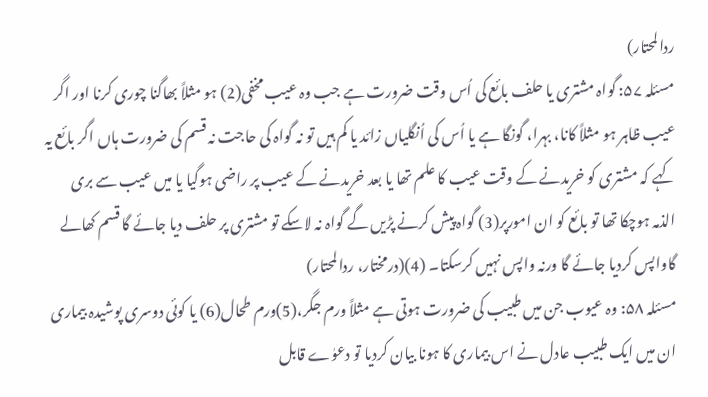ردالمحتار)
مسئلہ ۵۷: گواہ مشتری یا حلف بائع کی اُس وقت ضرورت ہے جب وہ عیب مخفی(2) ہو مثلاً بھاگنا چوری کرنا اور اگر عیب ظاہر ہو مثلاً کانا، بہرا، گونگا ہے یا اُس کی اُنگلیاں زائد یا کم ہیں تو نہ گواہ کی حاجت نہ قسم کی ضرورت ہاں اگر بائع یہ کہے کہ مشتری کو خریدنے کے وقت عیب کا علم تھا یا بعد خریدنے کے عیب پر راضی ہوگیا یا میں عیب سے بری الذمہ ہوچکا تھا تو بائع کو ان امورپر(3) گواہ پیش کرنے پڑیں گے گواہ نہ لاسکے تو مشتری پر حلف دیا جائے گا قسم کھالے گاواپس کردیا جائے گا ورنہ واپس نہیں کرسکتا۔ (4)(درمختار، ردالمحتار)
مسئلہ ۵۸: وہ عیوب جن میں طبیب کی ضرورت ہوتی ہے مثلاً ورم جگر،(5)ورم طحال(6) یا کوئی دوسری پوشیدہ بیماری ان میں ایک طبیب عادل نے اس بیماری کا ہونا بیان کردیا تو دعوٰے قابل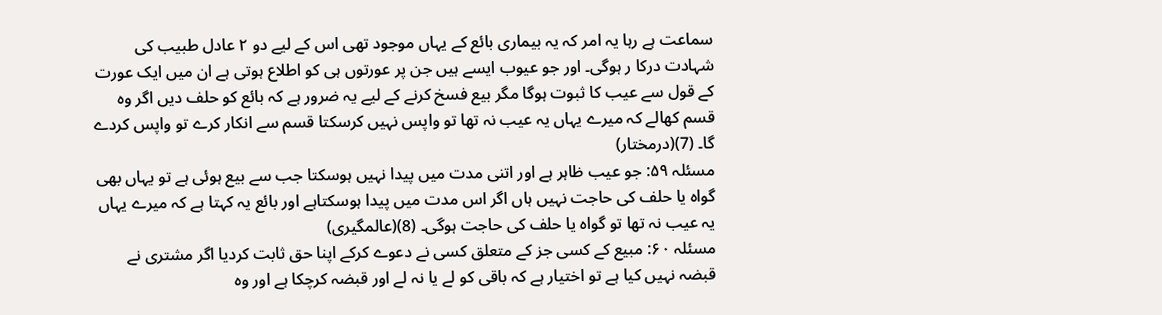سماعت ہے رہا یہ امر کہ یہ بیماری بائع کے یہاں موجود تھی اس کے لیے دو ۲ عادل طبیب کی شہادت درکا ر ہوگی۔ اور جو عیوب ایسے ہیں جن پر عورتوں ہی کو اطلاع ہوتی ہے ان میں ایک عورت کے قول سے عیب کا ثبوت ہوگا مگر بیع فسخ کرنے کے لیے یہ ضرور ہے کہ بائع کو حلف دیں اگر وہ قسم کھالے کہ میرے یہاں یہ عیب نہ تھا تو واپس نہیں کرسکتا قسم سے انکار کرے تو واپس کردے گا۔ (7)(درمختار)
مسئلہ ۵۹: جو عیب ظاہر ہے اور اتنی مدت میں پیدا نہیں ہوسکتا جب سے بیع ہوئی ہے تو یہاں بھی گواہ یا حلف کی حاجت نہیں ہاں اگر اس مدت میں پیدا ہوسکتاہے اور بائع یہ کہتا ہے کہ میرے یہاں یہ عیب نہ تھا تو گواہ یا حلف کی حاجت ہوگی۔ (8)(عالمگیری)
مسئلہ ۶۰: مبیع کے کسی جز کے متعلق کسی نے دعوے کرکے اپنا حق ثابت کردیا اگر مشتری نے قبضہ نہیں کیا ہے تو اختیار ہے کہ باقی کو لے یا نہ لے اور قبضہ کرچکا ہے اور وہ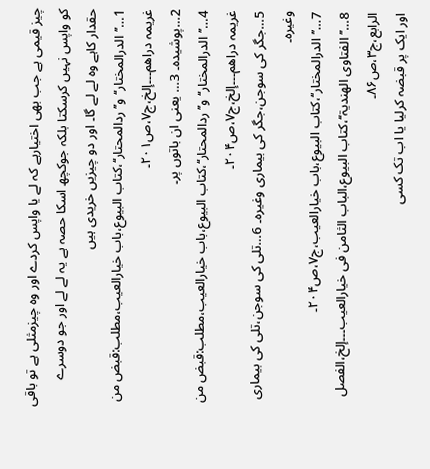چیز قیمی ہے جب بھی اختیارہے کہ لے یا واپس کردے اور وہ چیزمثلی ہے تو باقی کو واپس نہیں کرسکتا بلکہ جوکچھ اسکا حصہ ہے یہ لے لے اور جو دوسرے حقدار کاہے وہ لے لے گا۔ اور دو چیزیں خریدی ہیں
1…’’الدرالمختار‘‘و’’ردالمحتار‘‘،کتاب البیوع،باب خیارالعیب،مطلب:قبض من غریمہ دراھم۔۔۔إلخ،ج۷،ص۲۰۱۔
2…پوشیدہ۔ 3… یعنی ان باتوں پر۔
4…’’الدرالمختار‘‘و’’ردالمحتار‘‘،کتاب البیوع،باب خیارالعیب،مطلب:قبض من غریمہ دراھم۔۔۔إلخ،ج۷،ص۲۰۴۔
5…جگر کی سوجن،جگر کی بیماری وغیرہ۔ 6…تلی کی سوجن،تلی کی بیماری وغیرہ۔
7…’’الدرالمختار‘‘،کتاب البیوع،باب خیارالعیب،ج۷،ص۲۰۴۔
8…’’الفتاوی الھندیۃ‘‘،کتاب البیوع،الباب الثامن فی خیارالعیب۔۔۔إلخ،الفصل الرابع،ج۳،ص۸۶۔
اور ایک پر قبضہ کرلیا یا اب تک کسی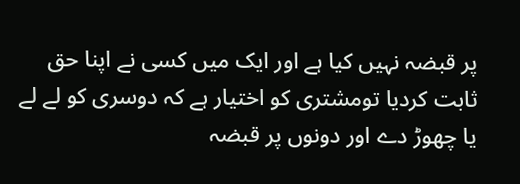پر قبضہ نہیں کیا ہے اور ایک میں کسی نے اپنا حق ثابت کردیا تومشتری کو اختیار ہے کہ دوسری کو لے لے یا چھوڑ دے اور دونوں پر قبضہ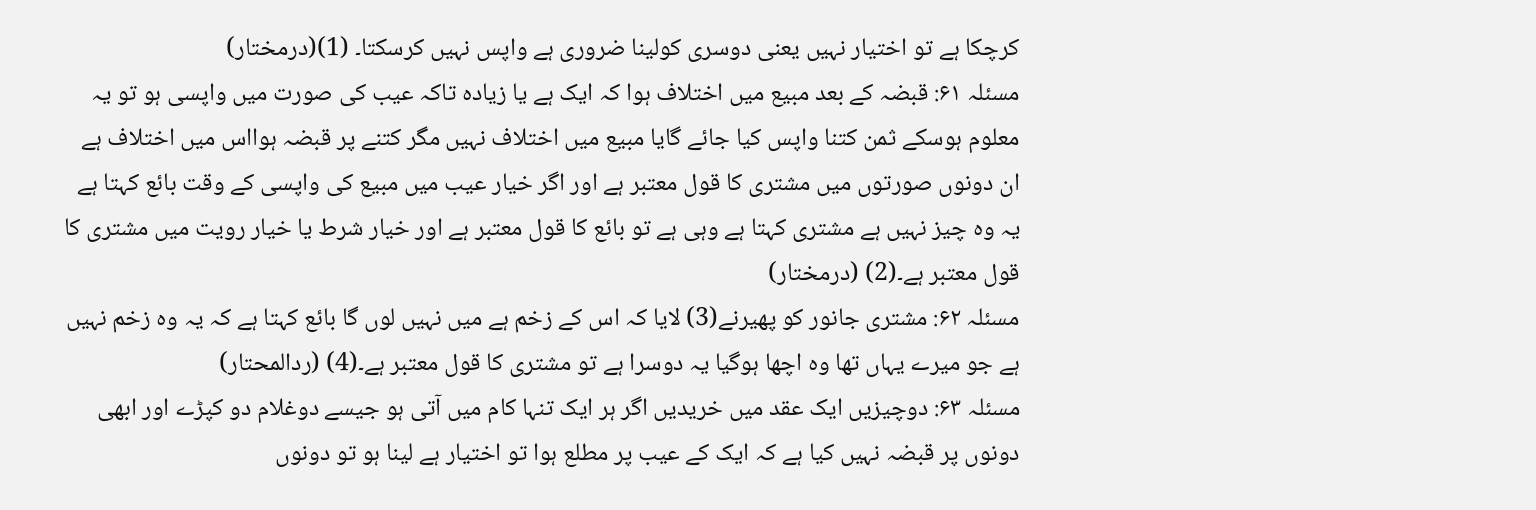کرچکا ہے تو اختیار نہیں یعنی دوسری کولینا ضروری ہے واپس نہیں کرسکتا۔ (1)(درمختار)
مسئلہ ۶۱: قبضہ کے بعد مبیع میں اختلاف ہوا کہ ایک ہے یا زیادہ تاکہ عیب کی صورت میں واپسی ہو تو یہ معلوم ہوسکے ثمن کتنا واپس کیا جائے گایا مبیع میں اختلاف نہیں مگر کتنے پر قبضہ ہوااس میں اختلاف ہے ان دونوں صورتوں میں مشتری کا قول معتبر ہے اور اگر خیار عیب میں مبیع کی واپسی کے وقت بائع کہتا ہے یہ وہ چیز نہیں ہے مشتری کہتا ہے وہی ہے تو بائع کا قول معتبر ہے اور خیار شرط یا خیار رویت میں مشتری کا قول معتبر ہے۔(2) (درمختار)
مسئلہ ۶۲: مشتری جانور کو پھیرنے(3) لایا کہ اس کے زخم ہے میں نہیں لوں گا بائع کہتا ہے کہ یہ وہ زخم نہیں ہے جو میرے یہاں تھا وہ اچھا ہوگیا یہ دوسرا ہے تو مشتری کا قول معتبر ہے۔(4) (ردالمحتار)
مسئلہ ۶۳: دوچیزیں ایک عقد میں خریدیں اگر ہر ایک تنہا کام میں آتی ہو جیسے دوغلام دو کپڑے اور ابھی دونوں پر قبضہ نہیں کیا ہے کہ ایک کے عیب پر مطلع ہوا تو اختیار ہے لینا ہو تو دونوں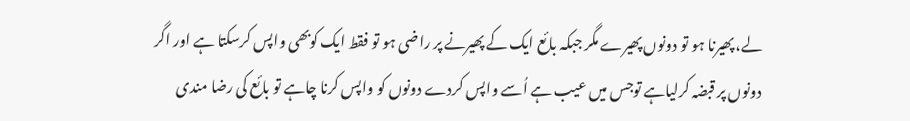لے، پھیرنا ہو تو دونوں پھیرے مگر جبکہ بائع ایک کے پھیرنے پر راضی ہو تو فقط ایک کوبھی واپس کرسکتا ہے اور اگر دونوں پر قبضہ کرلیاہے توجس میں عیب ہے اُسے واپس کردے دونوں کو واپس کرنا چاہے تو بائع کی رضا مندی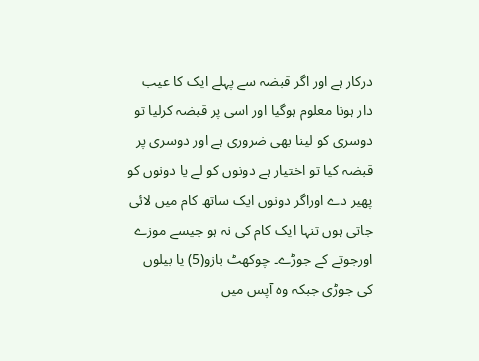درکار ہے اور اگر قبضہ سے پہلے ایک کا عیب دار ہونا معلوم ہوگیا اور اسی پر قبضہ کرلیا تو دوسری کو لینا بھی ضروری ہے اور دوسری پر قبضہ کیا تو اختیار ہے دونوں کو لے یا دونوں کو پھیر دے اوراگر دونوں ایک ساتھ کام میں لائی جاتی ہوں تنہا ایک کام کی نہ ہو جیسے موزے اورجوتے کے جوڑے۔ چوکھٹ بازو(5) یا بیلوں کی جوڑی جبکہ وہ آپس میں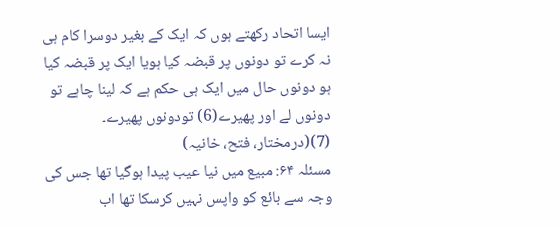ایسا اتحاد رکھتے ہوں کہ ایک کے بغیر دوسرا کام ہی نہ کرے تو دونوں پر قبضہ کیا ہویا ایک پر قبضہ کیا ہو دونوں حال میں ایک ہی حکم ہے کہ لینا چاہے تو دونوں لے اور پھیرے(6) تودونوں پھیرے۔ (7)(درمختار، فتح، خانیہ)
مسئلہ ۶۴: مبیع میں نیا عیب پیدا ہوگیا تھا جس کی وجہ سے بائع کو واپس نہیں کرسکا تھا اب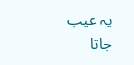یہ عیب جاتا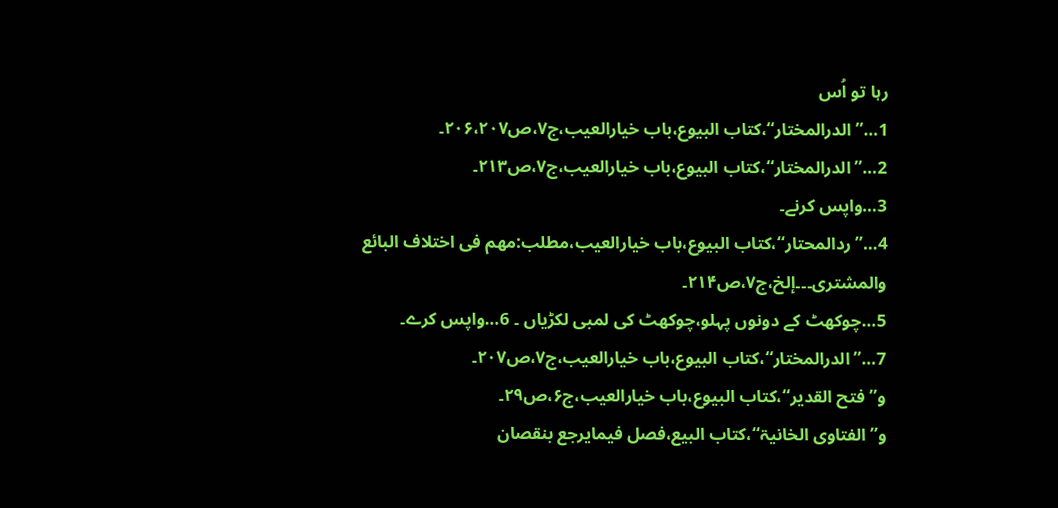رہا تو اُس
1…’’الدرالمختار‘‘،کتاب البیوع،باب خیارالعیب،ج۷،ص۲۰۶،۲۰۷۔
2…’’الدرالمختار‘‘،کتاب البیوع،باب خیارالعیب،ج۷،ص۲۱۳۔
3…واپس کرنے۔
4…’’ردالمحتار‘‘،کتاب البیوع،باب خیارالعیب،مطلب:مھم فی اختلاف البائع والمشتری۔۔۔إلخ،ج۷،ص۲۱۴۔
5…چوکھٹ کے دونوں پہلو،چوکھٹ کی لمبی لکڑیاں ۔ 6…واپس کرے۔
7…’’الدرالمختار‘‘،کتاب البیوع،باب خیارالعیب،ج۷،ص۲۰۷۔
و’’فتح القدیر‘‘،کتاب البیوع،باب خیارالعیب،ج۶،ص۲۹۔
و’’الفتاوی الخانیۃ‘‘،کتاب البیع،فصل فیمایرجع بنقصان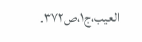العیب،ج۱،ص۳۷۲۔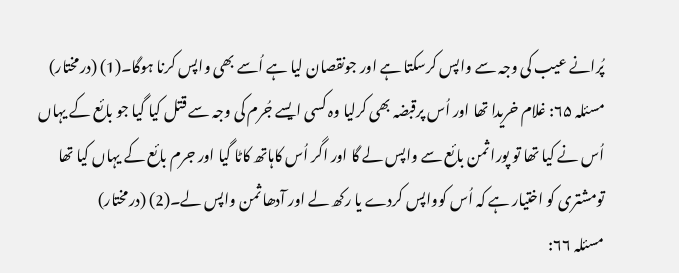پُرانے عیب کی وجہ سے واپس کرسکتا ہے اور جونقصان لیا ہے اُسے بھی واپس کرنا ہوگا۔(1) (درمختار)
مسئلہ ۶۵: غلام خریدا تھا اور اُس پرقبضہ بھی کرلیا وہ کسی ایسے جُرم کی وجہ سے قتل کیا گیا جو بائع کے یہاں اُس نے کیا تھا تو پورا ثمن بائع سے واپس لے گا اور اگر اُس کاہاتھ کاٹا گیا اور جرم بائع کے یہاں کیا تھا تومشتری کو اختیار ہے کہ اُس کوواپس کردے یا رکھ لے اور آدھا ثمن واپس لے۔(2) (درمختار)
مسئلہ ۶۶: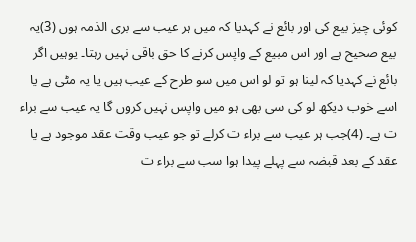کوئی چیز بیع کی اور بائع نے کہدیا کہ میں ہر عیب سے بری الذمہ ہوں (3)یہ بیع صحیح ہے اور اس مبیع کے واپس کرنے کا حق باقی نہیں رہتا۔ یوہیں اگر بائع نے کہدیا کہ لینا ہو تو لو اس میں سو طرح کے عیب ہیں یا یہ مٹی ہے یا اسے خوب دیکھ لو کی سی بھی ہو میں واپس نہیں کروں گا یہ عیب سے براء ت ہے۔ (4)جب ہر عیب سے براء ت کرلے تو جو عیب وقت عقد موجود ہے یا عقد کے بعد قبضہ سے پہلے پیدا ہوا سب سے براء ت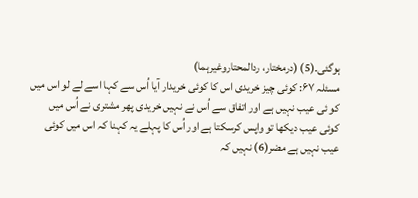ہوگئی۔(5) (درمختار، ردالمحتاروغیرہما)
مسئلہ ۶۷: کوئی چیز خریدی اس کا کوئی خریدار آیا اُس سے کہا اسے لے لو اس میں کو ئی عیب نہیں ہے اور اتفاق سے اُس نے نہیں خریدی پھر مشتری نے اُس میں کوئی عیب دیکھا تو واپس کرسکتا ہے اور اُس کا پہلے یہ کہنا کہ اس میں کوئی عیب نہیں ہے مضر(6) نہیں کہ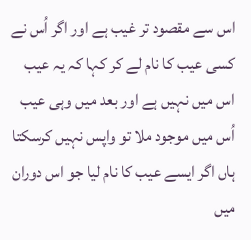اس سے مقصود تر غیب ہے اور اگر اُس نے کسی عیب کا نام لے کر کہا کہ یہ عیب اس میں نہیں ہے اور بعد میں وہی عیب اُس میں موجود ملا تو واپس نہیں کرسکتا ہاں اگر ایسے عیب کا نام لیا جو اس دوران میں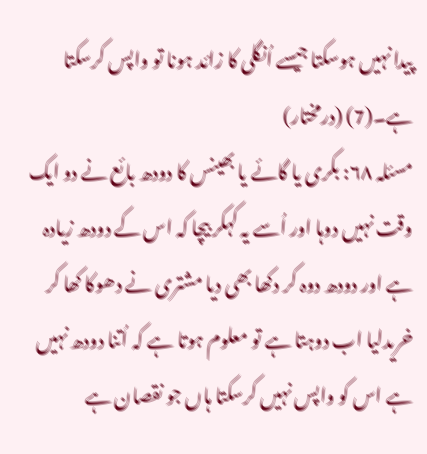پیدا نہیں ہوسکتا جیسے اُنگلی کا زائد ہونا تو واپس کرسکتا ہے۔(7) (درمختار)
مسئلہ ۶۸: بکری یا گائے یا بھینس کا دودھ بائع نے دو ایک وقت نہیں دوہا اور اُسے یہ کہکر بیچا کہ اس کے دودھ زیادہ ہے اور دودھ دوہ کر دکھا بھی دیا مشتری نے دھوکا کھا کر خریدلیا اب دوہتا ہے تو معلوم ہوتا ہے کہ اُتنا دودھ نہیں ہے اس کو واپس نہیں کرسکتا ہاں جو نقصان ہے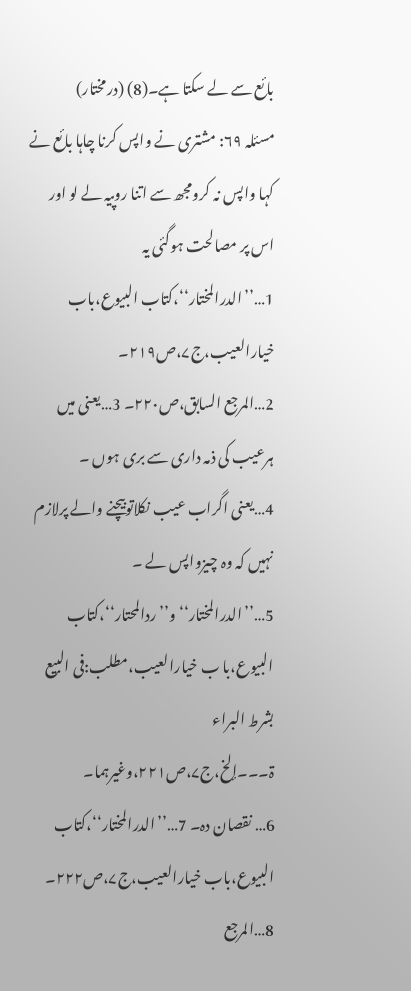بائع سے لے سکتا ہے۔(8) (درمختار)
مسئلہ ۶۹: مشتری نے واپس کرنا چاہا بائع نے کہا واپس نہ کرومجھ سے اتنا روپیہ لے لو اور اس پر مصالحت ہوگئی یہ
1…’’الدرالمختار‘‘،کتاب البیوع،باب خیارالعیب،ج۷،ص۲۱۹۔
2…المرجع السابق،ص۲۲۰۔ 3…یعنی میں ہرعیب کی ذمہ داری سے بری ہوں ۔
4…یعنی اگراب عیب نکلاتوبیچنے والے پرلازم نہیں کہ وہ چیزواپس لے ۔
5…’’الدرالمختار‘‘و’’ردالمحتار‘‘،کتاب البیوع،با ب خیارالعیب،مطلب:فی البیع بشرط البراء ۃ۔۔۔إلخ،ج۷،ص۲۲۱،وغیرہما۔
6… نقصان دہ۔ 7…’’الدرالمختار‘‘،کتاب البیوع،باب خیارالعیب،ج۷،ص۲۲۲۔ 8…المرجع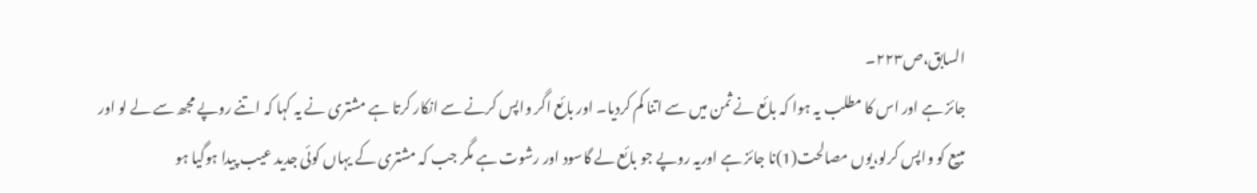السابق،ص۲۲۳۔
جائز ہے اور اس کا مطلب یہ ہوا کہ بائع نے ثمن میں سے اتنا کم کردیا۔ اور بائع اگر واپس کرنے سے انکار کرتا ہے مشتری نے یہ کہا کہ اتنے روپے مجھ سے لے لو اور مبیع کو واپس کرلو،یوں مصالحت(1)نا جائز ہے اوریہ روپے جو بائع لے گاسود اور رشوت ہے مگر جب کہ مشتری کے یہاں کوئی جدید عیب پیدا ہوگیا ہو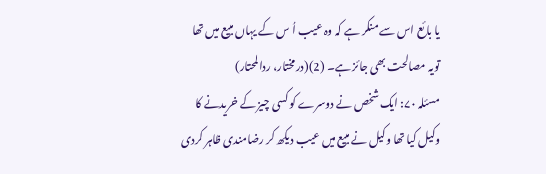یا بائع اس سے منکر ہے کہ وہ عیب اُ س کے یہاں مبیع میں تھا تویہ مصالحت بھی جائز ہے۔ (2)(درمختار، ردالمحتار)
مسئلہ ۷۰: ایک شخص نے دوسرے کو کسی چیز کے خریدنے کا وکیل کیا تھا وکیل نے مبیع میں عیب دیکھ کر رضامندی ظاہر کردی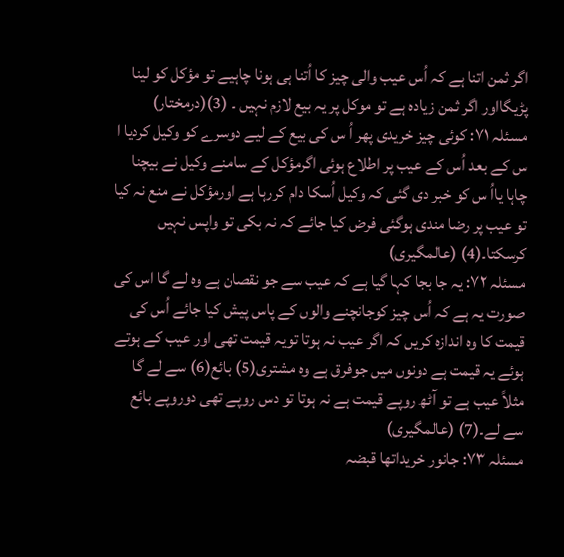اگر ثمن اتنا ہے کہ اُس عیب والی چیز کا اُتنا ہی ہونا چاہیے تو مؤکل کو لینا پڑیگااور اگر ثمن زیادہ ہے تو موکل پر یہ بیع لازم نہیں ۔ (3)(درمختار)
مسئلہ ۷۱: کوئی چیز خریدی پھر اُ س کی بیع کے لیے دوسرے کو وکیل کردیا ا س کے بعد اُس کے عیب پر اطلاع ہوئی اگرمؤکل کے سامنے وکیل نے بیچنا چاہا یااُ س کو خبر دی گئی کہ وکیل اُسکا دام کررہا ہے اورمؤکل نے منع نہ کیا تو عیب پر رضا مندی ہوگئی فرض کیا جائے کہ نہ بکی تو واپس نہیں کرسکتا۔(4) (عالمگیری)
مسئلہ ۷۲: یہ جا بجا کہا گیا ہے کہ عیب سے جو نقصان ہے وہ لے گا اس کی صورت یہ ہے کہ اُس چیز کوجانچنے والوں کے پاس پیش کیا جائے اُس کی قیمت کا وہ اندازہ کریں کہ اگر عیب نہ ہوتا تویہ قیمت تھی اور عیب کے ہوتے ہوئے یہ قیمت ہے دونوں میں جوفرق ہے وہ مشتری(5) بائع(6) سے لے گا مثلاً عیب ہے تو آٹھ روپے قیمت ہے نہ ہوتا تو دس روپے تھی دوروپے بائع سے لے۔(7) (عالمگیری)
مسئلہ ۷۳: جانور خریداتھا قبضہ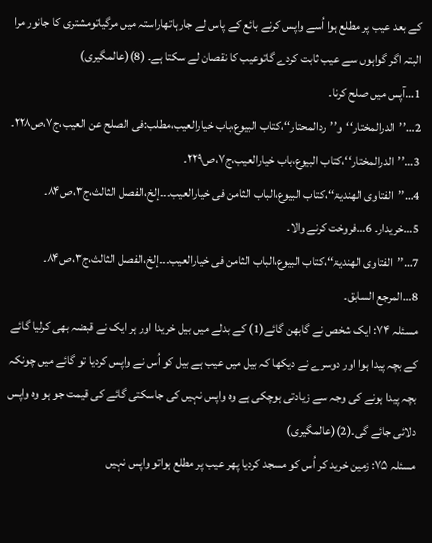کے بعد عیب پر مطلع ہوا اُسے واپس کرنے بائع کے پاس لے جارہاتھاراستہ میں مرگیاتومشتری کا جانور مرا البتہ اگر گواہوں سے عیب ثابت کردے گاتوعیب کا نقصان لے سکتا ہے۔ (8)(عالمگیری)
1…آپس میں صلح کرنا۔
2…’’الدرالمختار‘‘و’’ردالمحتار‘‘،کتاب البیوع،باب خیارالعیب،مطلب:فی الصلح عن العیب،ج۷،ص۲۲۸۔
3…’’الدرالمختار‘‘،کتاب البیوع،باب خیارالعیب،ج۷،ص۲۲۹۔
4…’’الفتاوی الھندیۃ‘‘،کتاب البیوع،الباب الثامن فی خیارالعیب۔۔۔إلخ،الفصل الثالث،ج۳،ص۸۴۔
5…خریدار۔ 6…فروخت کرنے والا۔
7…’’الفتاوی الھندیۃ‘‘،کتاب البیوع،الباب الثامن فی خیارالعیب۔۔۔إلخ،الفصل الثالث،ج۳،ص۸۴۔ 8…المرجع السابق۔
مسئلہ ۷۴: ایک شخص نے گابھن گائے(1) کے بدلے میں بیل خریدا اور ہر ایک نے قبضہ بھی کرلیا گائے کے بچہ پیدا ہوا اور دوسرے نے دیکھا کہ بیل میں عیب ہے بیل کو اُس نے واپس کردیا تو گائے میں چونکہ بچہ پیدا ہونے کی وجہ سے زیادتی ہوچکی ہے وہ واپس نہیں کی جاسکتی گائے کی قیمت جو ہو وہ واپس دلائی جائے گی۔(2)(عالمگیری)
مسئلہ ۷۵: زمین خرید کر اُس کو مسجد کردیا پھر عیب پر مطلع ہواتو واپس نہیں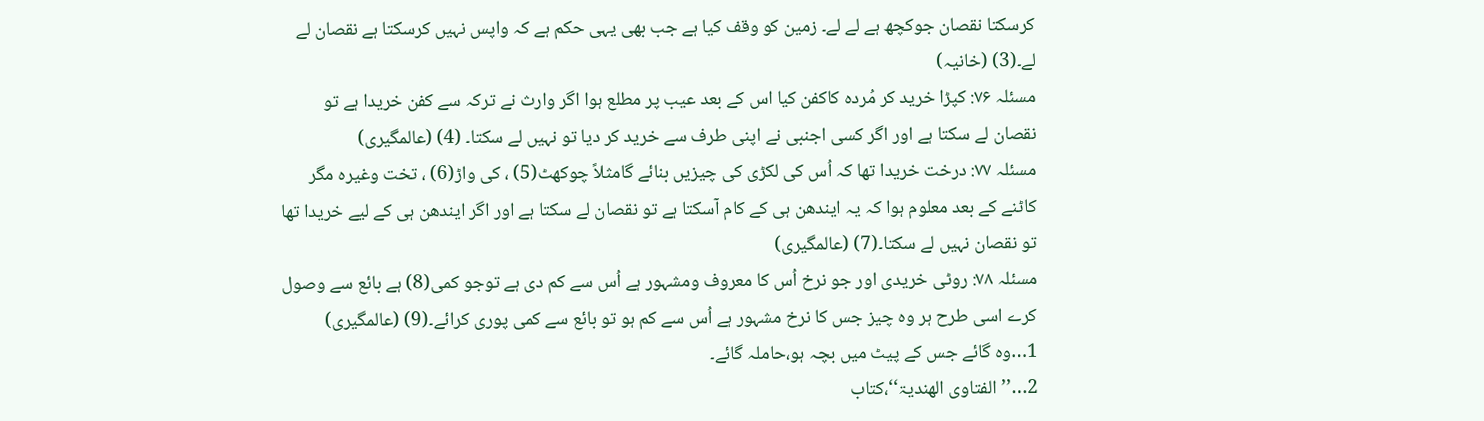کرسکتا نقصان جوکچھ ہے لے لے۔ زمین کو وقف کیا ہے جب بھی یہی حکم ہے کہ واپس نہیں کرسکتا ہے نقصان لے لے۔(3) (خانیہ)
مسئلہ ۷۶: کپڑا خرید کر مُردہ کاکفن کیا اس کے بعد عیب پر مطلع ہوا اگر وارث نے ترکہ سے کفن خریدا ہے تو نقصان لے سکتا ہے اور اگر کسی اجنبی نے اپنی طرف سے خرید کر دیا تو نہیں لے سکتا۔ (4) (عالمگیری)
مسئلہ ۷۷: درخت خریدا تھا کہ اُس کی لکڑی کی چیزیں بنائے گامثلاً چوکھٹ(5) ، کی واڑ(6) ، تخت وغیرہ مگر کاٹنے کے بعد معلوم ہوا کہ یہ ایندھن ہی کے کام آسکتا ہے تو نقصان لے سکتا ہے اور اگر ایندھن ہی کے لیے خریدا تھا تو نقصان نہیں لے سکتا۔(7) (عالمگیری)
مسئلہ ۷۸: روٹی خریدی اور جو نرخ اُس کا معروف ومشہور ہے اُس سے کم دی ہے توجو کمی(8) ہے بائع سے وصول کرے اسی طرح ہر وہ چیز جس کا نرخ مشہور ہے اُس سے کم ہو تو بائع سے کمی پوری کرائے۔(9) (عالمگیری)
1…وہ گائے جس کے پیٹ میں بچہ ہو،حاملہ گائے۔
2…’’الفتاوی الھندیۃ‘‘،کتاب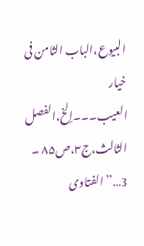البیوع،الباب الثامن فی خیار العیب۔۔۔إلخ،الفصل الثالث،ج۳،ص۸۵ ۔
3…’’الفتاوی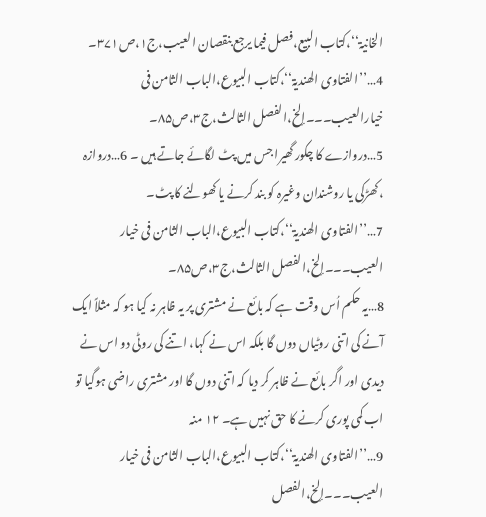الخانیۃ‘‘،کتاب البیع،فصل فیما یرجع بنقصان العیب،ج۱،ص۳۷۱۔
4…’’الفتاوی الھندیۃ‘‘،کتاب البیوع،الباب الثامن فی خیارالعیب۔۔۔إلخ،الفصل الثالث،ج۳،ص۸۵۔
5…دروازے کا چکور گھیرا جس میں پٹ لگائے جاتے ہیں ۔ 6…دروازہ ،کھڑکی یا روشندان وغیرہ کو بند کرنے یا کھولنے کا پٹ۔
7…’’الفتاوی الھندیۃ‘‘،کتاب البیوع،الباب الثامن فی خیار العیب۔۔۔إلخ،الفصل الثالث،ج۳،ص۸۵۔
8…یہ حکم اُس وقت ہے کہ بائع نے مشتری پر یہ ظاہر نہ کیا ہو کہ مثلاً ایک آنے کی اتنی روٹیاں دوں گا بلکہ اس نے کہا، اتنے کی روٹی دو اس نے دیدی اور اگر بائع نے ظاہر کر دیا کہ اتنی دوں گا اور مشتری راضی ہوگیا تو اب کمی پوری کرنے کا حق نہیں ہے۔ ۱۲ منہ
9…’’الفتاوی الھندیۃ‘‘،کتاب البیوع،الباب الثامن فی خیار العیب۔۔۔إلخ،الفصل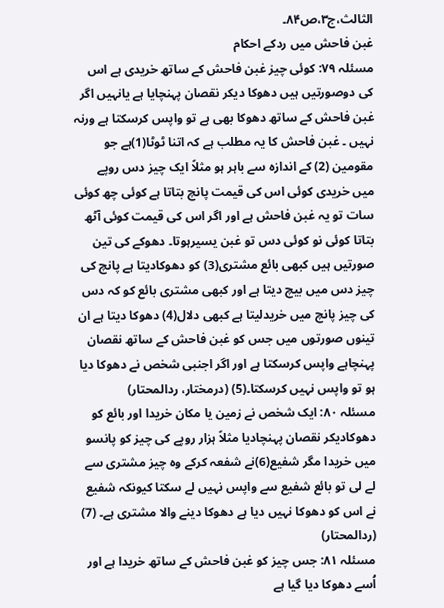الثالث،ج۳،ص۸۴۔
غبن فاحش میں ردکے احکام
مسئلہ ۷۹: کوئی چیز غبن فاحش کے ساتھ خریدی ہے اس کی دوصورتیں ہیں دھوکا دیکر نقصان پہنچایا ہے یانہیں اگر غبن فاحش کے ساتھ دھوکا بھی ہے تو واپس کرسکتا ہے ورنہ نہیں ۔ غبن فاحش کا یہ مطلب ہے کہ اتنا ٹوٹا(1)ہے جو مقومین (2) کے اندازہ سے باہر ہو مثلاً ایک چیز دس روپے میں خریدی کوئی اس کی قیمت پانچ بتاتا ہے کوئی چھ کوئی سات تو یہ غبن فاحش ہے اور اگر اس کی قیمت کوئی آٹھ بتاتا کوئی نو کوئی دس تو غبن یسیرہوتا۔ دھوکے کی تین صورتیں ہیں کبھی بائع مشتری(3) کو دھوکادیتا ہے پانچ کی چیز دس میں بیچ دیتا ہے اور کبھی مشتری بائع کو کہ دس کی چیز پانچ میں خریدلیتا ہے کبھی دلال(4) دھوکا دیتا ہے ان تینوں صورتوں میں جس کو غبن فاحش کے ساتھ نقصان پہنچاہے واپس کرسکتا ہے اور اگر اجنبی شخص نے دھوکا دیا ہو تو واپس نہیں کرسکتا۔(5) (درمختار، ردالمحتار)
مسئلہ ۸۰: ایک شخص نے زمین یا مکان خریدا اور بائع کو دھوکادیکر نقصان پہنچادیا مثلاً ہزار روپے کی چیز کو پانسو میں خریدا مگر شفیع(6)نے شفعہ کرکے وہ چیز مشتری سے لے لی تو بائع شفیع سے واپس نہیں لے سکتا کیونکہ شفیع نے اس کو دھوکا نہیں دیا ہے دھوکا دینے والا مشتری ہے۔ (7) (ردالمحتار)
مسئلہ ۸۱: جس چیز کو غبن فاحش کے ساتھ خریدا ہے اور اُسے دھوکا دیا گیا ہے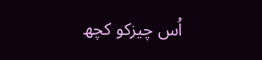اُس چیزکو کچھ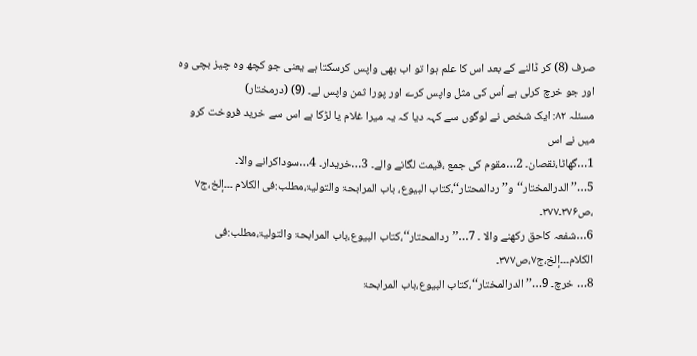صرف (8) کر ڈالنے کے بعد اس کا علم ہوا تو اب بھی واپس کرسکتا ہے یعنی جو کچھ وہ چیز بچی وہ اور جو خرچ کرلی ہے اُس کی مثل واپس کرے اور پورا ثمن واپس لے۔ (9) (درمختار)
مسئلہ ۸۲: ایک شخص نے لوگوں سے کہہ دیا کہ یہ میرا غلام یا لڑکا ہے اس سے خرید فروخت کرو میں نے اس
1…گھاٹا،نقصان۔ 2…مقوم کی جمع ،قیمت لگانے والے۔ 3…خریدار۔ 4…سوداکرانے والا۔
5…’’الدرالمختار‘‘و’’ردالمحتار‘‘،کتاب البیوع، باب المرابحۃ والتولیۃ،مطلب:فی الکلام ۔۔۔إلخ،ج۷ ،ص۳۷۶۔۳۷۷۔
6…شفعہ کاحق رکھنے والا ۔ 7…’’ردالمحتار‘‘،کتاب البیوع،باب المرابحۃ والتولیۃ،مطلب:فی الکلام۔۔۔إلخ،ج۷،ص۳۷۷۔
8… خرچ۔ 9…’’الدرالمختار‘‘،کتاب البیوع،باب المرابحۃ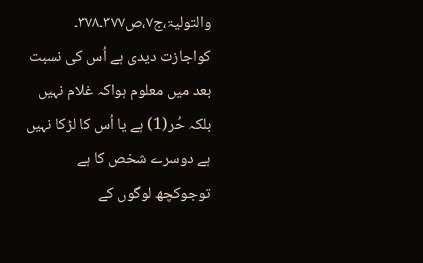والتولیۃ،ج۷،ص۳۷۷۔۳۷۸۔
کواجازت دیدی ہے اُس کی نسبت بعد میں معلوم ہواکہ غلام نہیں بلکہ حُر(1) ہے یا اُس کا لڑکا نہیں ہے دوسرے شخص کا ہے توجوکچھ لوگوں کے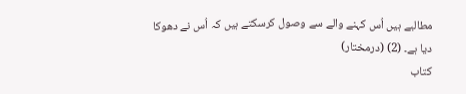مطالبے ہیں اُس کہنے والے سے وصول کرسکتے ہیں کہ اُس نے دھوکا دیا ہے۔ (2) (درمختار)
کتاب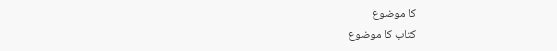کا موضوع
کتاب کا موضوع